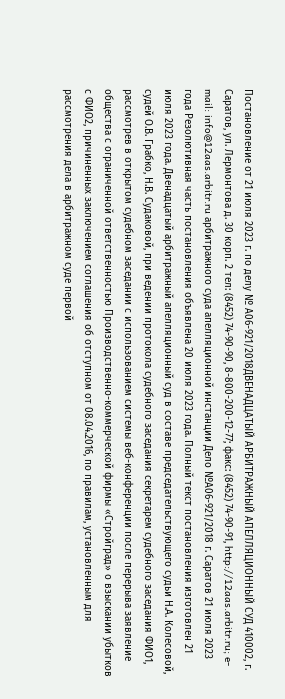Постановление от 21 июля 2023 г. по делу № А06-921/2018ДВЕНАДЦАТЫЙ АРБИТРАЖНЫЙ АПЕЛЛЯЦИОННЫЙ СУД 410002, г. Саратов, ул. Лермонтова д. 30 корп. 2 тел: (8452) 74-90-90, 8-800-200-12-77; факс: (8452) 74-90-91, http://12aas.arbitr.ru; e-mail: info@12aas.arbitr.ru арбитражного суда апелляционной инстанции Дело №А06-921/2018 г. Саратов 21 июля 2023 года Резолютивная часть постановления объявлена 20 июля 2023 года. Полный текст постановления изготовлен 21 июля 2023 года. Двенадцатый арбитражный апелляционный суд в составе председательствующего судьи Н.А. Колесовой, судей О.В. Грабко, Н.В. Судаковой, при ведении протокола судебного заседания секретарем судебного заседания ФИО1, рассмотрев в открытом судебном заседании с использованием системы веб-конференции после перерыва заявление общества с ограниченной ответственностью Производственно-коммерческой фирмы «Стройград» о взыскании убытков с ФИО2, причиненных заключением соглашения об отступном от 08.04.2016, по правилам, установленным для рассмотрения дела в арбитражном суде первой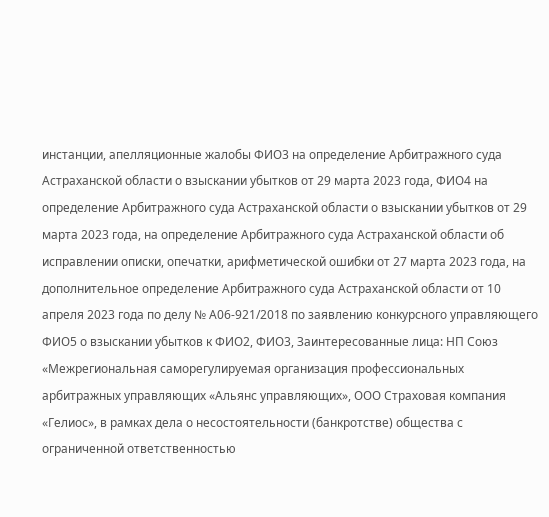инстанции, апелляционные жалобы ФИО3 на определение Арбитражного суда Астраханской области о взыскании убытков от 29 марта 2023 года, ФИО4 на определение Арбитражного суда Астраханской области о взыскании убытков от 29 марта 2023 года, на определение Арбитражного суда Астраханской области об исправлении описки, опечатки, арифметической ошибки от 27 марта 2023 года, на дополнительное определение Арбитражного суда Астраханской области от 10 апреля 2023 года по делу № А06-921/2018 по заявлению конкурсного управляющего ФИО5 о взыскании убытков к ФИО2, ФИО3, Заинтересованные лица: НП Союз «Межрегиональная саморегулируемая организация профессиональных арбитражных управляющих «Альянс управляющих», ООО Страховая компания «Гелиос», в рамках дела о несостоятельности (банкротстве) общества с ограниченной ответственностью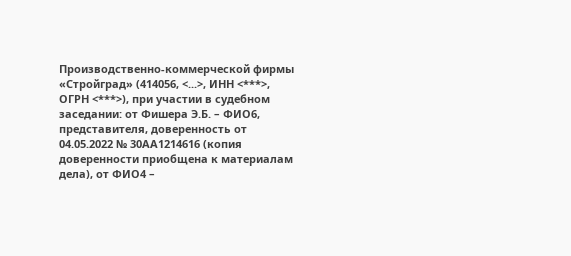Производственно-коммерческой фирмы «Стройград» (414056, <...>, ИНН <***>, ОГРН <***>), при участии в судебном заседании: от Фишера Э.Б. – ФИО6, представителя, доверенность от 04.05.2022 № 30АА1214616 (копия доверенности приобщена к материалам дела), от ФИО4 –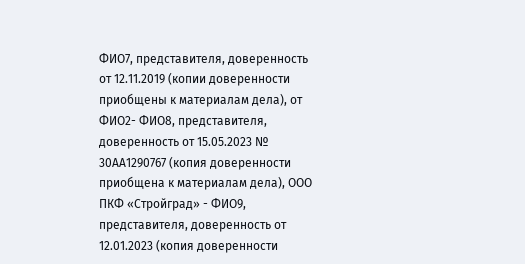ФИО7, представителя, доверенность от 12.11.2019 (копии доверенности приобщены к материалам дела), от ФИО2- ФИО8, представителя, доверенность от 15.05.2023 № 30АА1290767 (копия доверенности приобщена к материалам дела), ООО ПКФ «Стройград» - ФИО9, представителя, доверенность от 12.01.2023 (копия доверенности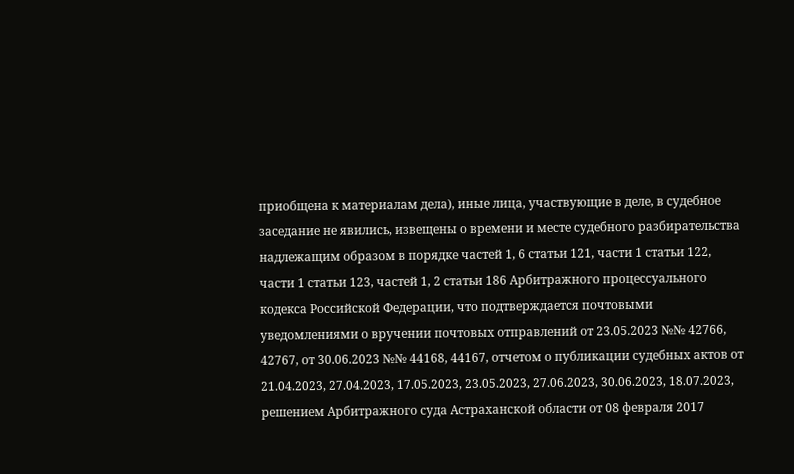приобщена к материалам дела), иные лица, участвующие в деле, в судебное заседание не явились, извещены о времени и месте судебного разбирательства надлежащим образом в порядке частей 1, 6 статьи 121, части 1 статьи 122, части 1 статьи 123, частей 1, 2 статьи 186 Арбитражного процессуального кодекса Российской Федерации, что подтверждается почтовыми уведомлениями о вручении почтовых отправлений от 23.05.2023 №№ 42766, 42767, от 30.06.2023 №№ 44168, 44167, отчетом о публикации судебных актов от 21.04.2023, 27.04.2023, 17.05.2023, 23.05.2023, 27.06.2023, 30.06.2023, 18.07.2023, решением Арбитражного суда Астраханской области от 08 февраля 2017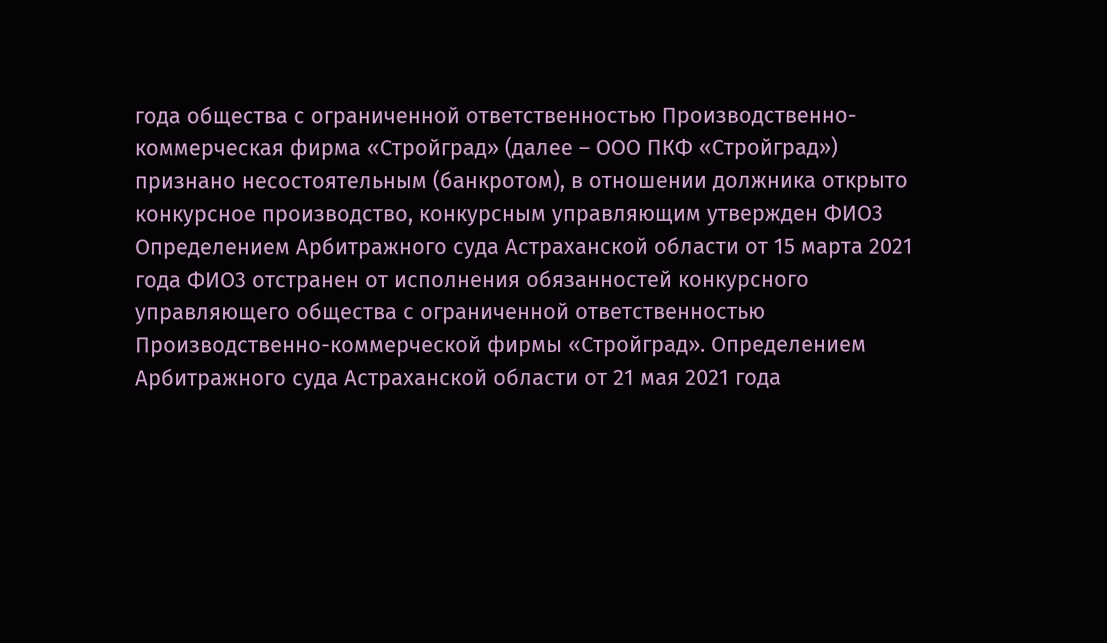года общества с ограниченной ответственностью Производственно-коммерческая фирма «Стройград» (далее – ООО ПКФ «Стройград») признано несостоятельным (банкротом), в отношении должника открыто конкурсное производство, конкурсным управляющим утвержден ФИО3 Определением Арбитражного суда Астраханской области от 15 марта 2021 года ФИО3 отстранен от исполнения обязанностей конкурсного управляющего общества с ограниченной ответственностью Производственно-коммерческой фирмы «Стройград». Определением Арбитражного суда Астраханской области от 21 мая 2021 года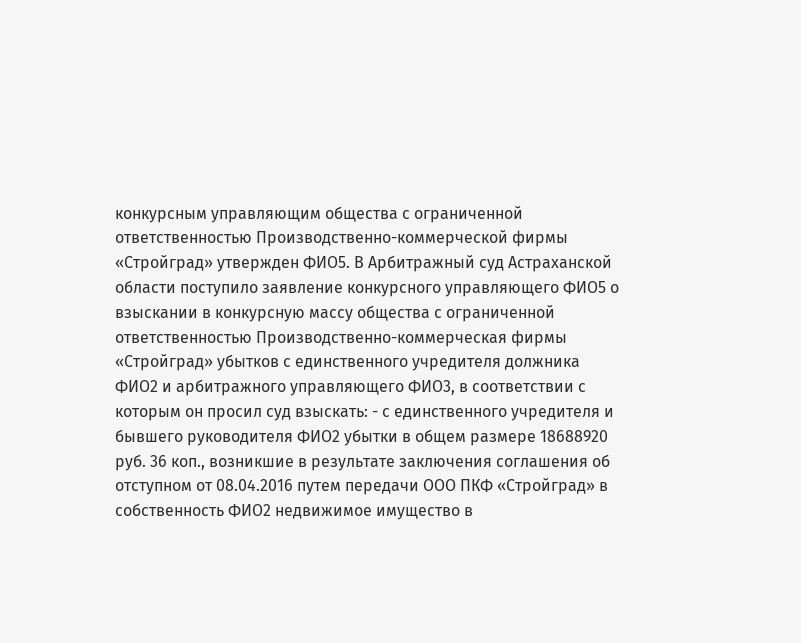конкурсным управляющим общества с ограниченной ответственностью Производственно-коммерческой фирмы «Стройград» утвержден ФИО5. В Арбитражный суд Астраханской области поступило заявление конкурсного управляющего ФИО5 о взыскании в конкурсную массу общества с ограниченной ответственностью Производственно-коммерческая фирмы «Стройград» убытков с единственного учредителя должника ФИО2 и арбитражного управляющего ФИО3, в соответствии с которым он просил суд взыскать: - с единственного учредителя и бывшего руководителя ФИО2 убытки в общем размере 18688920 руб. 36 коп., возникшие в результате заключения соглашения об отступном от 08.04.2016 путем передачи ООО ПКФ «Стройград» в собственность ФИО2 недвижимое имущество в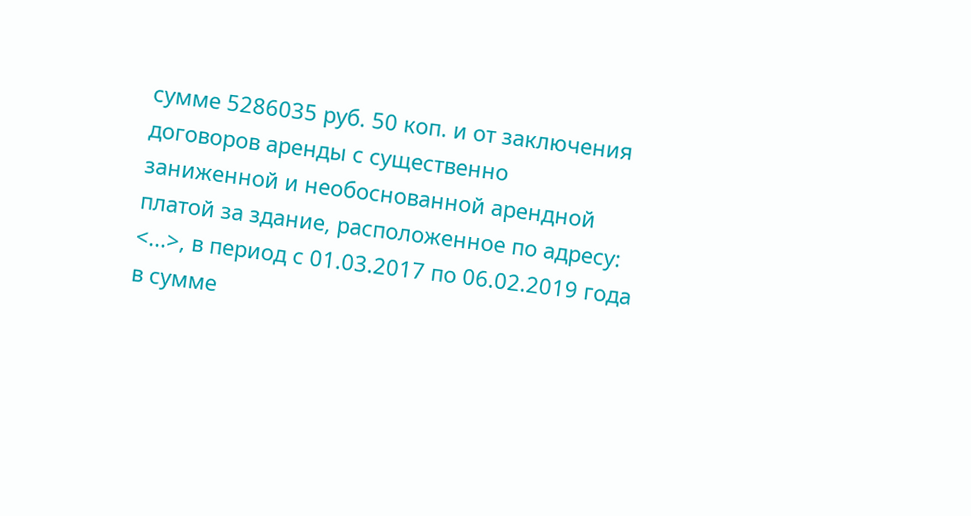сумме 5286035 руб. 50 коп. и от заключения договоров аренды с существенно заниженной и необоснованной арендной платой за здание, расположенное по адресу: <...>, в период с 01.03.2017 по 06.02.2019 года в сумме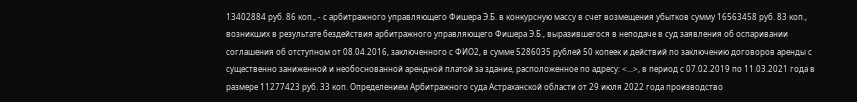13402884 руб. 86 коп., - с арбитражного управляющего Фишера Э.Б. в конкурсную массу в счет возмещения убытков сумму 16563458 руб. 83 коп., возникших в результате бездействия арбитражного управляющего Фишера Э.Б., выразившегося в неподаче в суд заявления об оспаривании соглашения об отступном от 08.04.2016, заключенного с ФИО2, в сумме 5286035 рублей 50 копеек и действий по заключению договоров аренды с существенно заниженной и необоснованной арендной платой за здание, расположенное по адресу: <...>, в период с 07.02.2019 по 11.03.2021 года в размере 11277423 руб. 33 коп. Определением Арбитражного суда Астраханской области от 29 июля 2022 года производство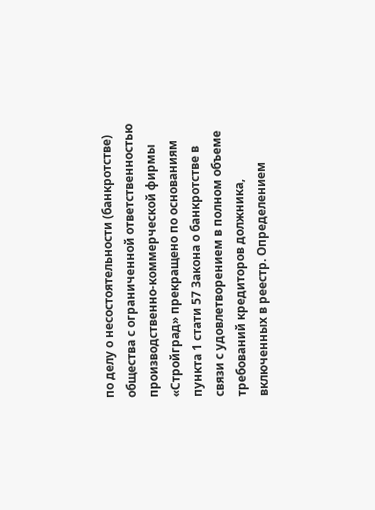по делу о несостоятельности (банкротстве) общества с ограниченной ответственностью производственно-коммерческой фирмы «Стройград» прекращено по основаниям пункта 1 стати 57 Закона о банкротстве в связи с удовлетворением в полном объеме требований кредиторов должника, включенных в реестр. Определением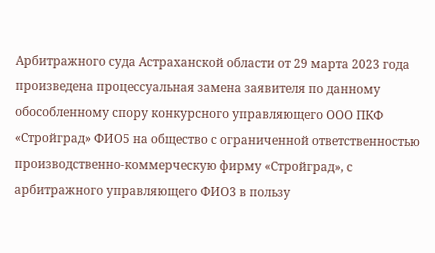Арбитражного суда Астраханской области от 29 марта 2023 года произведена процессуальная замена заявителя по данному обособленному спору конкурсного управляющего ООО ПКФ «Стройград» ФИО5 на общество с ограниченной ответственностью производственно-коммерческую фирму «Стройград», с арбитражного управляющего ФИО3 в пользу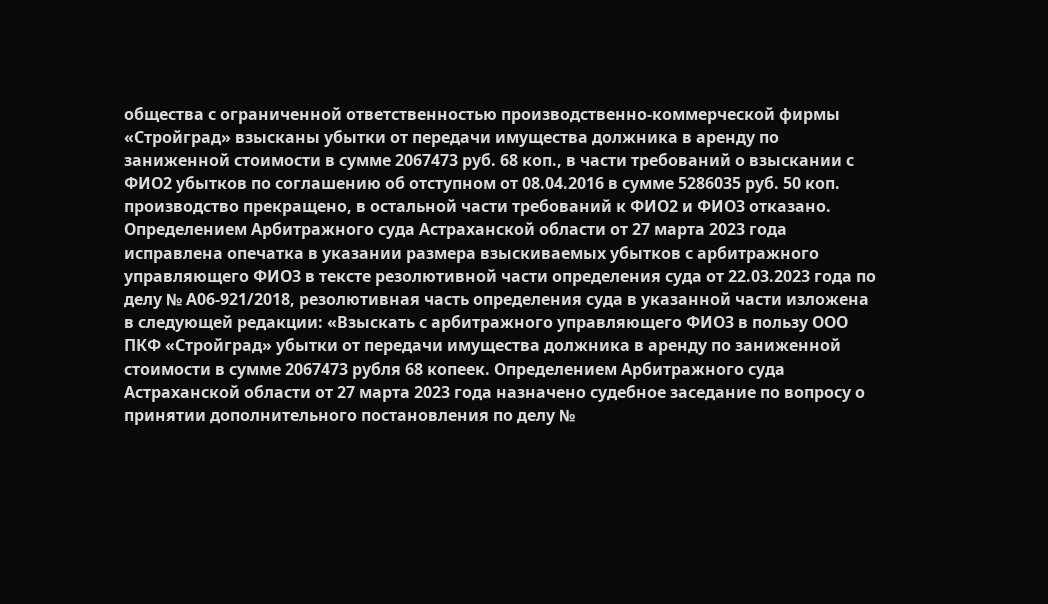общества с ограниченной ответственностью производственно-коммерческой фирмы «Стройград» взысканы убытки от передачи имущества должника в аренду по заниженной стоимости в сумме 2067473 руб. 68 коп., в части требований о взыскании с ФИО2 убытков по соглашению об отступном от 08.04.2016 в сумме 5286035 руб. 50 коп. производство прекращено, в остальной части требований к ФИО2 и ФИО3 отказано. Определением Арбитражного суда Астраханской области от 27 марта 2023 года исправлена опечатка в указании размера взыскиваемых убытков с арбитражного управляющего ФИО3 в тексте резолютивной части определения суда от 22.03.2023 года по делу № А06-921/2018, резолютивная часть определения суда в указанной части изложена в следующей редакции: «Взыскать с арбитражного управляющего ФИО3 в пользу ООО ПКФ «Стройград» убытки от передачи имущества должника в аренду по заниженной стоимости в сумме 2067473 рубля 68 копеек. Определением Арбитражного суда Астраханской области от 27 марта 2023 года назначено судебное заседание по вопросу о принятии дополнительного постановления по делу №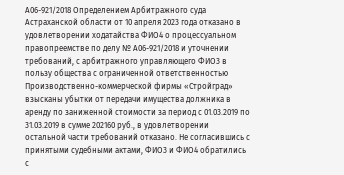А06-921/2018 Определением Арбитражного суда Астраханской области от 10 апреля 2023 года отказано в удовлетворении ходатайства ФИО4 о процессуальном правопреемстве по делу № А06-921/2018 и уточнении требований, с арбитражного управляющего ФИО3 в пользу общества с ограниченной ответственностью Производственно-коммерческой фирмы «Стройград» взысканы убытки от передачи имущества должника в аренду по заниженной стоимости за период с 01.03.2019 по 31.03.2019 в сумме 202160 руб., в удовлетворении остальной части требований отказано. Не согласившись с принятыми судебными актами, ФИО3 и ФИО4 обратились с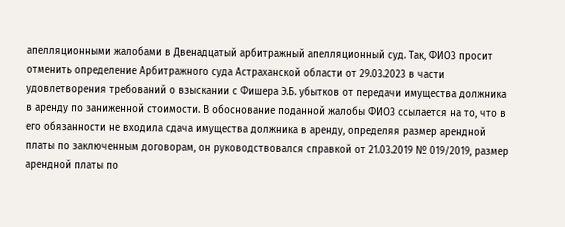апелляционными жалобами в Двенадцатый арбитражный апелляционный суд. Так, ФИО3 просит отменить определение Арбитражного суда Астраханской области от 29.03.2023 в части удовлетворения требований о взыскании с Фишера Э.Б. убытков от передачи имущества должника в аренду по заниженной стоимости. В обоснование поданной жалобы ФИО3 ссылается на то, что в его обязанности не входила сдача имущества должника в аренду, определяя размер арендной платы по заключенным договорам, он руководствовался справкой от 21.03.2019 № 019/2019, размер арендной платы по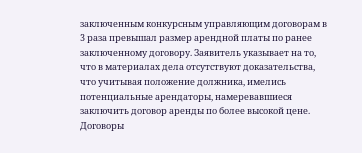заключенным конкурсным управляющим договорам в 3 раза превышал размер арендной платы по ранее заключенному договору. Заявитель указывает на то, что в материалах дела отсутствуют доказательства, что учитывая положение должника, имелись потенциальные арендаторы, намеревавшиеся заключить договор аренды по более высокой цене. Договоры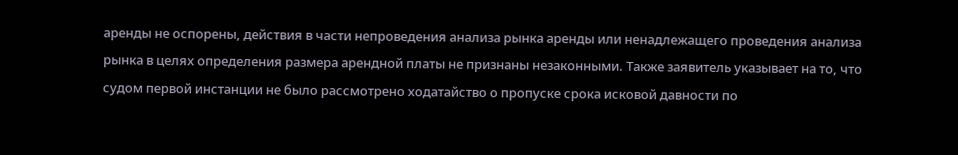аренды не оспорены, действия в части непроведения анализа рынка аренды или ненадлежащего проведения анализа рынка в целях определения размера арендной платы не признаны незаконными. Также заявитель указывает на то, что судом первой инстанции не было рассмотрено ходатайство о пропуске срока исковой давности по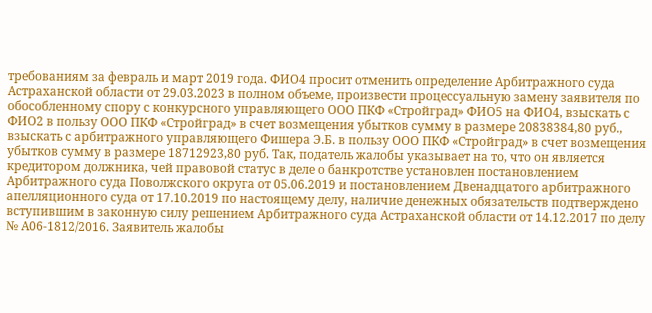требованиям за февраль и март 2019 года. ФИО4 просит отменить определение Арбитражного суда Астраханской области от 29.03.2023 в полном объеме, произвести процессуальную замену заявителя по обособленному спору с конкурсного управляющего ООО ПКФ «Стройград» ФИО5 на ФИО4, взыскать с ФИО2 в пользу ООО ПКФ «Стройград» в счет возмещения убытков сумму в размере 20838384,80 руб., взыскать с арбитражного управляющего Фишера Э.Б. в пользу ООО ПКФ «Стройград» в счет возмещения убытков сумму в размере 18712923,80 руб. Так, податель жалобы указывает на то, что он является кредитором должника, чей правовой статус в деле о банкротстве установлен постановлением Арбитражного суда Поволжского округа от 05.06.2019 и постановлением Двенадцатого арбитражного апелляционного суда от 17.10.2019 по настоящему делу, наличие денежных обязательств подтверждено вступившим в законную силу решением Арбитражного суда Астраханской области от 14.12.2017 по делу № А06-1812/2016. Заявитель жалобы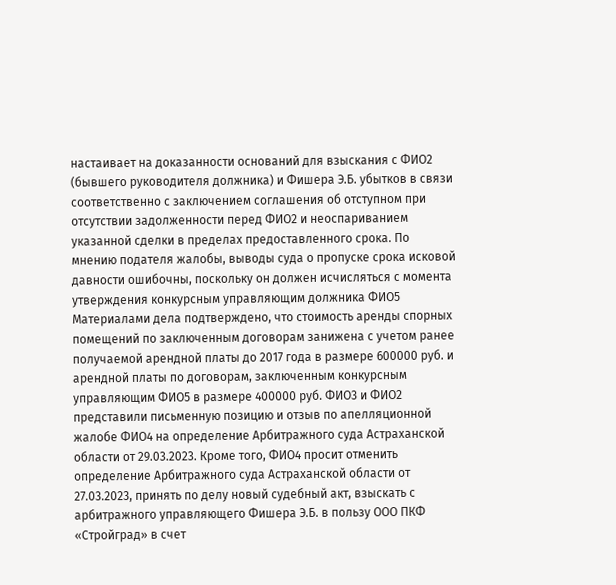настаивает на доказанности оснований для взыскания с ФИО2 (бывшего руководителя должника) и Фишера Э.Б. убытков в связи соответственно с заключением соглашения об отступном при отсутствии задолженности перед ФИО2 и неоспариванием указанной сделки в пределах предоставленного срока. По мнению подателя жалобы, выводы суда о пропуске срока исковой давности ошибочны, поскольку он должен исчисляться с момента утверждения конкурсным управляющим должника ФИО5 Материалами дела подтверждено, что стоимость аренды спорных помещений по заключенным договорам занижена с учетом ранее получаемой арендной платы до 2017 года в размере 600000 руб. и арендной платы по договорам, заключенным конкурсным управляющим ФИО5 в размере 400000 руб. ФИО3 и ФИО2 представили письменную позицию и отзыв по апелляционной жалобе ФИО4 на определение Арбитражного суда Астраханской области от 29.03.2023. Кроме того, ФИО4 просит отменить определение Арбитражного суда Астраханской области от 27.03.2023, принять по делу новый судебный акт, взыскать с арбитражного управляющего Фишера Э.Б. в пользу ООО ПКФ «Стройград» в счет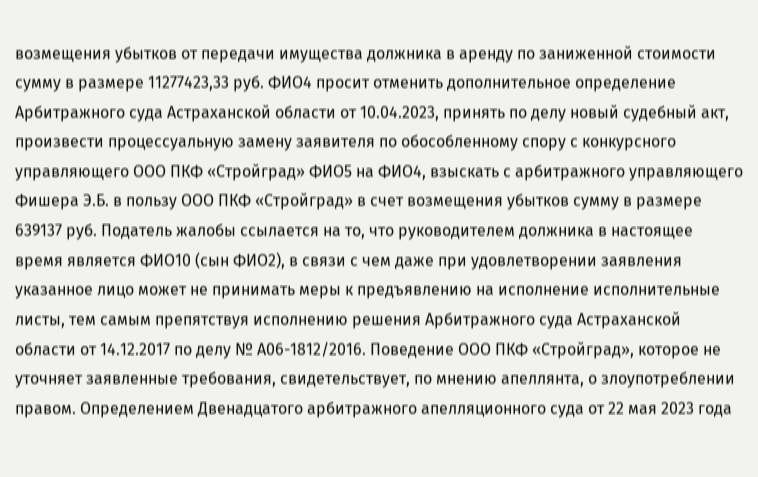возмещения убытков от передачи имущества должника в аренду по заниженной стоимости сумму в размере 11277423,33 руб. ФИО4 просит отменить дополнительное определение Арбитражного суда Астраханской области от 10.04.2023, принять по делу новый судебный акт, произвести процессуальную замену заявителя по обособленному спору с конкурсного управляющего ООО ПКФ «Стройград» ФИО5 на ФИО4, взыскать с арбитражного управляющего Фишера Э.Б. в пользу ООО ПКФ «Стройград» в счет возмещения убытков сумму в размере 639137 руб. Податель жалобы ссылается на то, что руководителем должника в настоящее время является ФИО10 (сын ФИО2), в связи с чем даже при удовлетворении заявления указанное лицо может не принимать меры к предъявлению на исполнение исполнительные листы, тем самым препятствуя исполнению решения Арбитражного суда Астраханской области от 14.12.2017 по делу № А06-1812/2016. Поведение ООО ПКФ «Стройград», которое не уточняет заявленные требования, свидетельствует, по мнению апеллянта, о злоупотреблении правом. Определением Двенадцатого арбитражного апелляционного суда от 22 мая 2023 года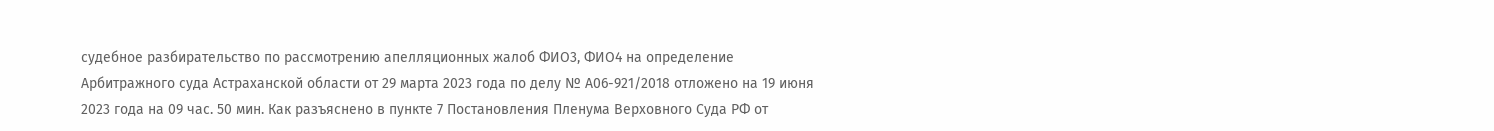судебное разбирательство по рассмотрению апелляционных жалоб ФИО3, ФИО4 на определение Арбитражного суда Астраханской области от 29 марта 2023 года по делу № А06-921/2018 отложено на 19 июня 2023 года на 09 час. 50 мин. Как разъяснено в пункте 7 Постановления Пленума Верховного Суда РФ от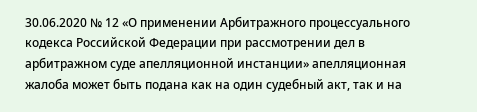30.06.2020 № 12 «О применении Арбитражного процессуального кодекса Российской Федерации при рассмотрении дел в арбитражном суде апелляционной инстанции» апелляционная жалоба может быть подана как на один судебный акт, так и на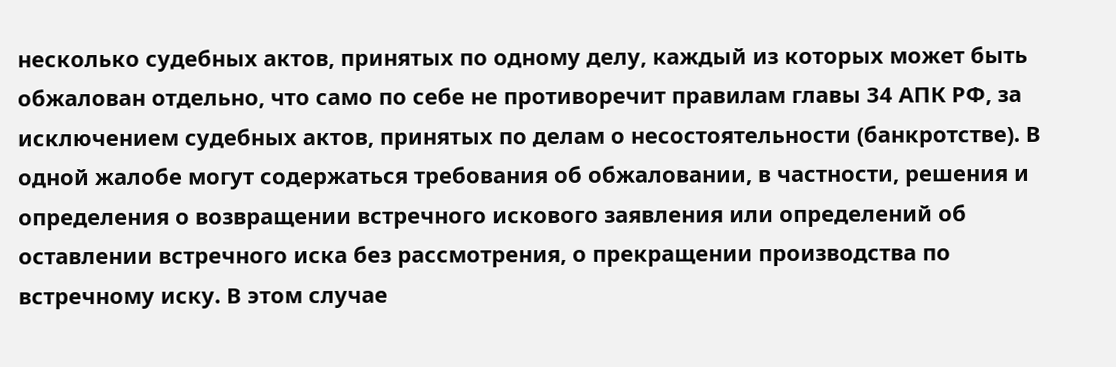несколько судебных актов, принятых по одному делу, каждый из которых может быть обжалован отдельно, что само по себе не противоречит правилам главы 34 АПК РФ, за исключением судебных актов, принятых по делам о несостоятельности (банкротстве). В одной жалобе могут содержаться требования об обжаловании, в частности, решения и определения о возвращении встречного искового заявления или определений об оставлении встречного иска без рассмотрения, о прекращении производства по встречному иску. В этом случае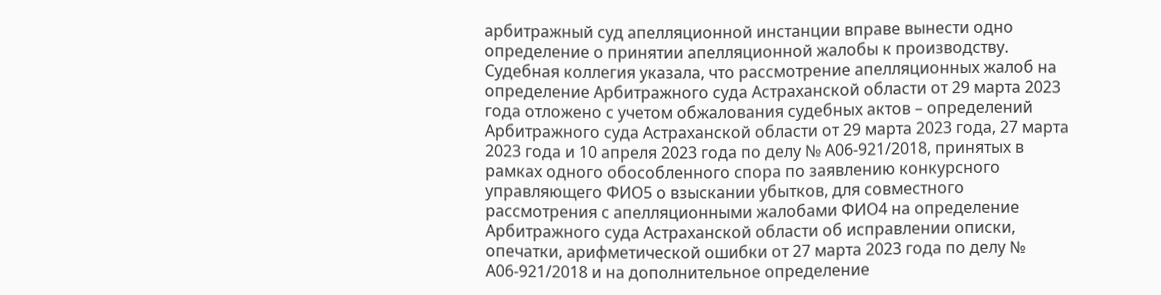арбитражный суд апелляционной инстанции вправе вынести одно определение о принятии апелляционной жалобы к производству. Судебная коллегия указала, что рассмотрение апелляционных жалоб на определение Арбитражного суда Астраханской области от 29 марта 2023 года отложено с учетом обжалования судебных актов – определений Арбитражного суда Астраханской области от 29 марта 2023 года, 27 марта 2023 года и 10 апреля 2023 года по делу № А06-921/2018, принятых в рамках одного обособленного спора по заявлению конкурсного управляющего ФИО5 о взыскании убытков, для совместного рассмотрения с апелляционными жалобами ФИО4 на определение Арбитражного суда Астраханской области об исправлении описки, опечатки, арифметической ошибки от 27 марта 2023 года по делу № А06-921/2018 и на дополнительное определение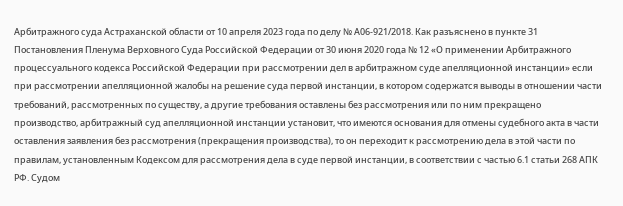Арбитражного суда Астраханской области от 10 апреля 2023 года по делу № А06-921/2018. Как разъяснено в пункте 31 Постановления Пленума Верховного Суда Российской Федерации от 30 июня 2020 года № 12 «О применении Арбитражного процессуального кодекса Российской Федерации при рассмотрении дел в арбитражном суде апелляционной инстанции» если при рассмотрении апелляционной жалобы на решение суда первой инстанции, в котором содержатся выводы в отношении части требований, рассмотренных по существу, а другие требования оставлены без рассмотрения или по ним прекращено производство, арбитражный суд апелляционной инстанции установит, что имеются основания для отмены судебного акта в части оставления заявления без рассмотрения (прекращения производства), то он переходит к рассмотрению дела в этой части по правилам, установленным Кодексом для рассмотрения дела в суде первой инстанции, в соответствии с частью 6.1 статьи 268 АПК РФ. Судом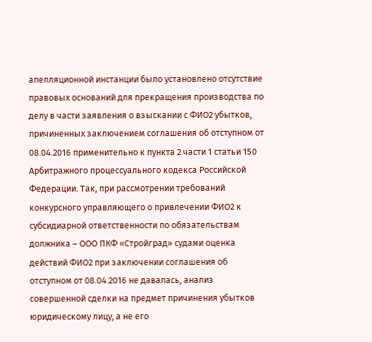апелляционной инстанции было установлено отсутствие правовых оснований для прекращения производства по делу в части заявления о взыскании с ФИО2 убытков, причиненных заключением соглашения об отступном от 08.04.2016 применительно к пункта 2 части 1 статьи 150 Арбитражного процессуального кодекса Российской Федерации. Так, при рассмотрении требований конкурсного управляющего о привлечении ФИО2 к субсидиарной ответственности по обязательствам должника – ООО ПКФ «Стройград» судами оценка действий ФИО2 при заключении соглашения об отступном от 08.04.2016 не давалась, анализ совершенной сделки на предмет причинения убытков юридическому лицу, а не его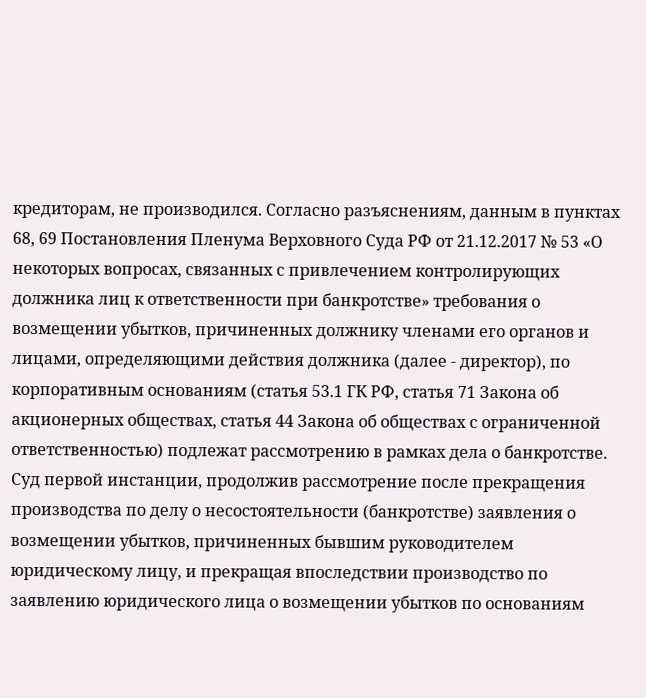кредиторам, не производился. Согласно разъяснениям, данным в пунктах 68, 69 Постановления Пленума Верховного Суда РФ от 21.12.2017 № 53 «О некоторых вопросах, связанных с привлечением контролирующих должника лиц к ответственности при банкротстве» требования о возмещении убытков, причиненных должнику членами его органов и лицами, определяющими действия должника (далее - директор), по корпоративным основаниям (статья 53.1 ГК РФ, статья 71 Закона об акционерных обществах, статья 44 Закона об обществах с ограниченной ответственностью) подлежат рассмотрению в рамках дела о банкротстве. Суд первой инстанции, продолжив рассмотрение после прекращения производства по делу о несостоятельности (банкротстве) заявления о возмещении убытков, причиненных бывшим руководителем юридическому лицу, и прекращая впоследствии производство по заявлению юридического лица о возмещении убытков по основаниям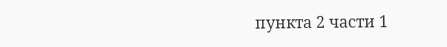пункта 2 части 1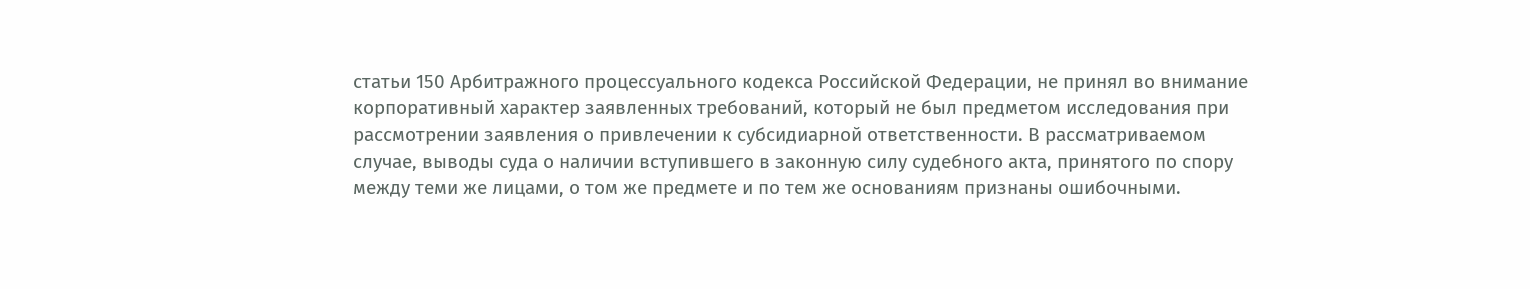статьи 150 Арбитражного процессуального кодекса Российской Федерации, не принял во внимание корпоративный характер заявленных требований, который не был предметом исследования при рассмотрении заявления о привлечении к субсидиарной ответственности. В рассматриваемом случае, выводы суда о наличии вступившего в законную силу судебного акта, принятого по спору между теми же лицами, о том же предмете и по тем же основаниям признаны ошибочными.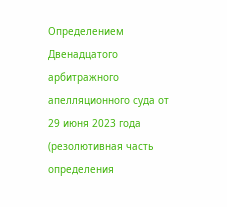Определением Двенадцатого арбитражного апелляционного суда от 29 июня 2023 года (резолютивная часть определения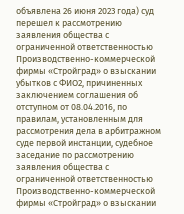объявлена 26 июня 2023 года) суд перешел к рассмотрению заявления общества с ограниченной ответственностью Производственно-коммерческой фирмы «Стройград» о взыскании убытков с ФИО2, причиненных заключением соглашения об отступном от 08.04.2016, по правилам, установленным для рассмотрения дела в арбитражном суде первой инстанции, судебное заседание по рассмотрению заявления общества с ограниченной ответственностью Производственно-коммерческой фирмы «Стройград» о взыскании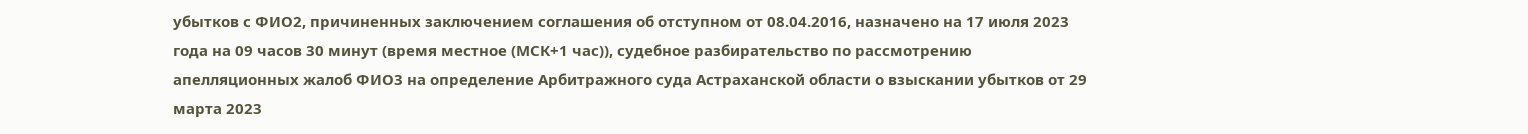убытков с ФИО2, причиненных заключением соглашения об отступном от 08.04.2016, назначено на 17 июля 2023 года на 09 часов 30 минут (время местное (МСК+1 час)), судебное разбирательство по рассмотрению апелляционных жалоб ФИО3 на определение Арбитражного суда Астраханской области о взыскании убытков от 29 марта 2023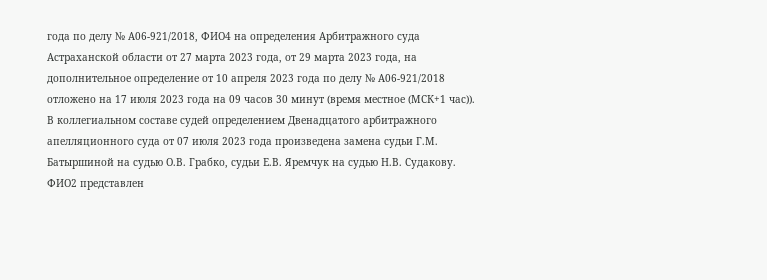года по делу № А06-921/2018, ФИО4 на определения Арбитражного суда Астраханской области от 27 марта 2023 года, от 29 марта 2023 года, на дополнительное определение от 10 апреля 2023 года по делу № А06-921/2018 отложено на 17 июля 2023 года на 09 часов 30 минут (время местное (МСК+1 час)). В коллегиальном составе судей определением Двенадцатого арбитражного апелляционного суда от 07 июля 2023 года произведена замена судьи Г.М. Батыршиной на судью О.В. Грабко, судьи Е.В. Яремчук на судью Н.В. Судакову. ФИО2 представлен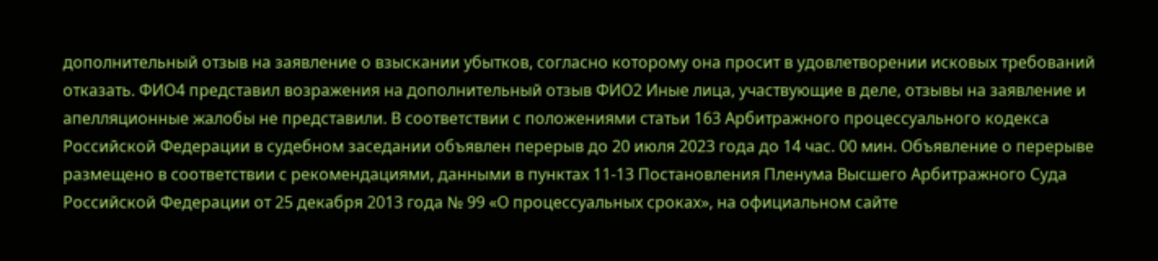дополнительный отзыв на заявление о взыскании убытков, согласно которому она просит в удовлетворении исковых требований отказать. ФИО4 представил возражения на дополнительный отзыв ФИО2 Иные лица, участвующие в деле, отзывы на заявление и апелляционные жалобы не представили. В соответствии с положениями статьи 163 Арбитражного процессуального кодекса Российской Федерации в судебном заседании объявлен перерыв до 20 июля 2023 года до 14 час. 00 мин. Объявление о перерыве размещено в соответствии с рекомендациями, данными в пунктах 11-13 Постановления Пленума Высшего Арбитражного Суда Российской Федерации от 25 декабря 2013 года № 99 «О процессуальных сроках», на официальном сайте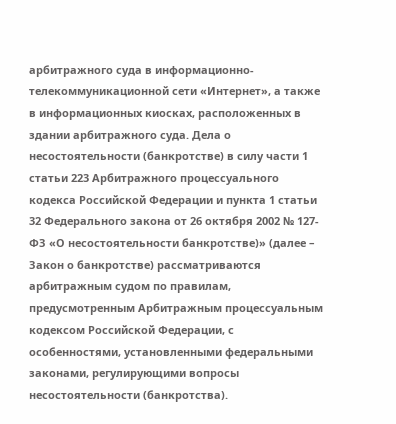арбитражного суда в информационно-телекоммуникационной сети «Интернет», а также в информационных киосках, расположенных в здании арбитражного суда. Дела о несостоятельности (банкротстве) в силу части 1 статьи 223 Арбитражного процессуального кодекса Российской Федерации и пункта 1 статьи 32 Федерального закона от 26 октября 2002 № 127-ФЗ «О несостоятельности банкротстве)» (далее – Закон о банкротстве) рассматриваются арбитражным судом по правилам, предусмотренным Арбитражным процессуальным кодексом Российской Федерации, с особенностями, установленными федеральными законами, регулирующими вопросы несостоятельности (банкротства).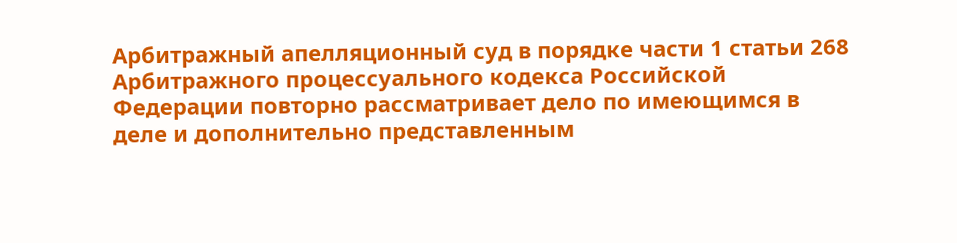Арбитражный апелляционный суд в порядке части 1 статьи 268 Арбитражного процессуального кодекса Российской Федерации повторно рассматривает дело по имеющимся в деле и дополнительно представленным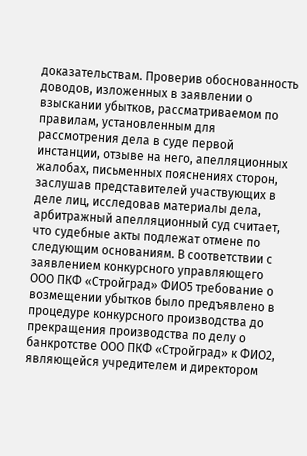доказательствам. Проверив обоснованность доводов, изложенных в заявлении о взыскании убытков, рассматриваемом по правилам, установленным для рассмотрения дела в суде первой инстанции, отзыве на него, апелляционных жалобах, письменных пояснениях сторон, заслушав представителей участвующих в деле лиц, исследовав материалы дела, арбитражный апелляционный суд считает, что судебные акты подлежат отмене по следующим основаниям. В соответствии с заявлением конкурсного управляющего ООО ПКФ «Стройград» ФИО5 требование о возмещении убытков было предъявлено в процедуре конкурсного производства до прекращения производства по делу о банкротстве ООО ПКФ «Стройград» к ФИО2, являющейся учредителем и директором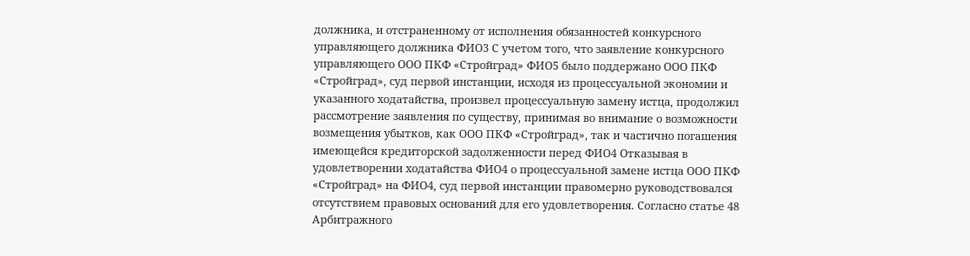должника, и отстраненному от исполнения обязанностей конкурсного управляющего должника ФИО3 С учетом того, что заявление конкурсного управляющего ООО ПКФ «Стройград» ФИО5 было поддержано ООО ПКФ «Стройград», суд первой инстанции, исходя из процессуальной экономии и указанного ходатайства, произвел процессуальную замену истца, продолжил рассмотрение заявления по существу, принимая во внимание о возможности возмещения убытков, как ООО ПКФ «Стройград», так и частично погашения имеющейся кредиторской задолженности перед ФИО4 Отказывая в удовлетворении ходатайства ФИО4 о процессуальной замене истца ООО ПКФ «Стройград» на ФИО4, суд первой инстанции правомерно руководствовался отсутствием правовых оснований для его удовлетворения. Согласно статье 48 Арбитражного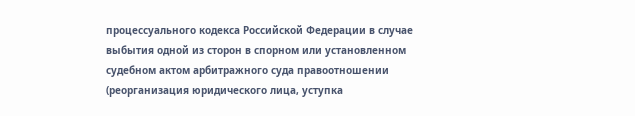процессуального кодекса Российской Федерации в случае выбытия одной из сторон в спорном или установленном судебном актом арбитражного суда правоотношении (реорганизация юридического лица, уступка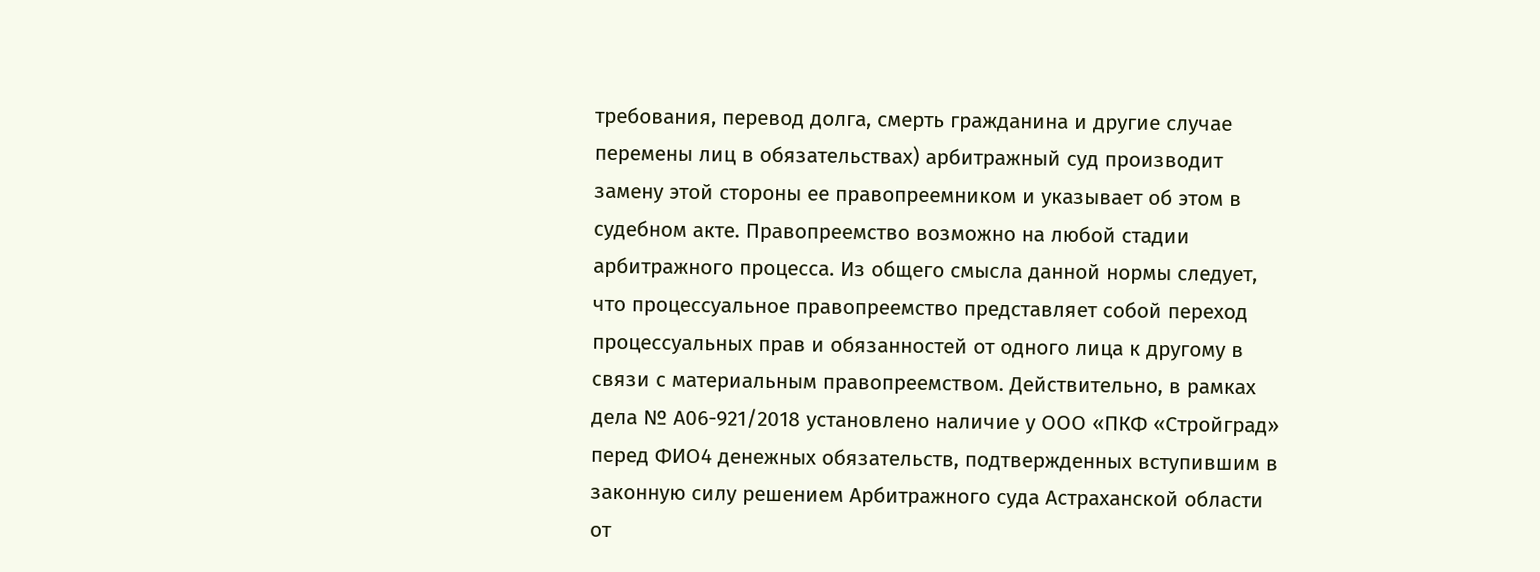требования, перевод долга, смерть гражданина и другие случае перемены лиц в обязательствах) арбитражный суд производит замену этой стороны ее правопреемником и указывает об этом в судебном акте. Правопреемство возможно на любой стадии арбитражного процесса. Из общего смысла данной нормы следует, что процессуальное правопреемство представляет собой переход процессуальных прав и обязанностей от одного лица к другому в связи с материальным правопреемством. Действительно, в рамках дела № А06-921/2018 установлено наличие у ООО «ПКФ «Стройград» перед ФИО4 денежных обязательств, подтвержденных вступившим в законную силу решением Арбитражного суда Астраханской области от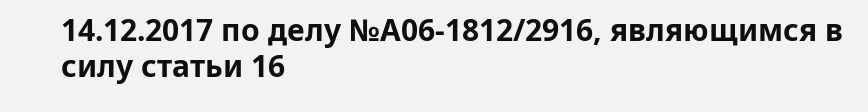14.12.2017 по делу №А06-1812/2916, являющимся в силу статьи 16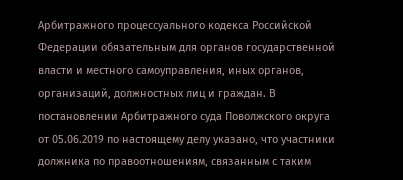Арбитражного процессуального кодекса Российской Федерации обязательным для органов государственной власти и местного самоуправления, иных органов, организаций, должностных лиц и граждан. В постановлении Арбитражного суда Поволжского округа от 05.06.2019 по настоящему делу указано, что участники должника по правоотношениям, связанным с таким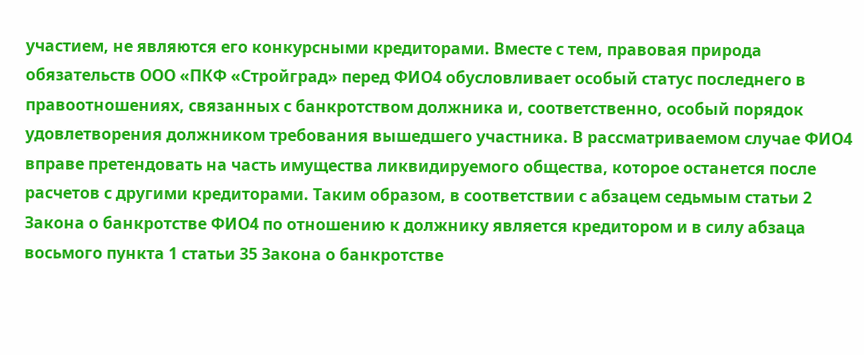участием, не являются его конкурсными кредиторами. Вместе с тем, правовая природа обязательств ООО «ПКФ «Стройград» перед ФИО4 обусловливает особый статус последнего в правоотношениях, связанных с банкротством должника и, соответственно, особый порядок удовлетворения должником требования вышедшего участника. В рассматриваемом случае ФИО4 вправе претендовать на часть имущества ликвидируемого общества, которое останется после расчетов с другими кредиторами. Таким образом, в соответствии с абзацем седьмым статьи 2 Закона о банкротстве ФИО4 по отношению к должнику является кредитором и в силу абзаца восьмого пункта 1 статьи 35 Закона о банкротстве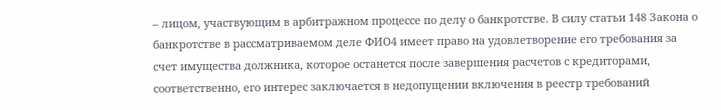– лицом, участвующим в арбитражном процессе по делу о банкротстве. В силу статьи 148 Закона о банкротстве в рассматриваемом деле ФИО4 имеет право на удовлетворение его требования за счет имущества должника, которое останется после завершения расчетов с кредиторами, соответственно, его интерес заключается в недопущении включения в реестр требований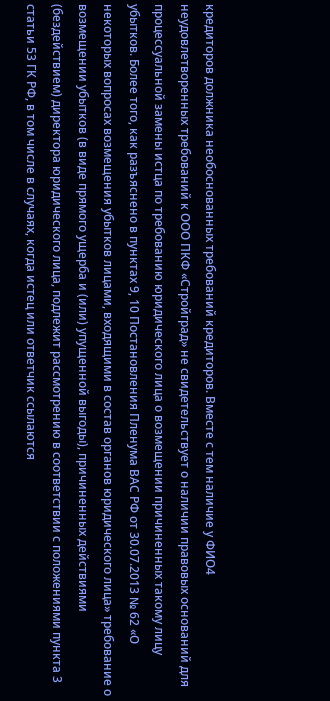кредиторов должника необоснованных требований кредиторов. Вместе с тем наличие у ФИО4 неудовлетворенных требований к ООО ПКФ «Стройград» не свидетельствует о наличии правовых оснований для процессуальной замены истца по требованию юридического лица о возмещении причиненных такому лицу убытков. Более того, как разъяснено в пунктах 9, 10 Постановления Пленума ВАС РФ от 30.07.2013 № 62 «О некоторых вопросах возмещения убытков лицами, входящими в состав органов юридического лица» требование о возмещении убытков (в виде прямого ущерба и (или) упущенной выгоды), причиненных действиями (бездействием) директора юридического лица, подлежит рассмотрению в соответствии с положениями пункта 3 статьи 53 ГК РФ, в том числе в случаях, когда истец или ответчик ссылаются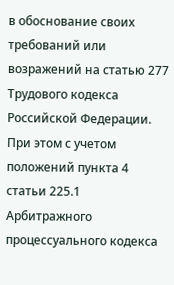в обоснование своих требований или возражений на статью 277 Трудового кодекса Российской Федерации. При этом с учетом положений пункта 4 статьи 225.1 Арбитражного процессуального кодекса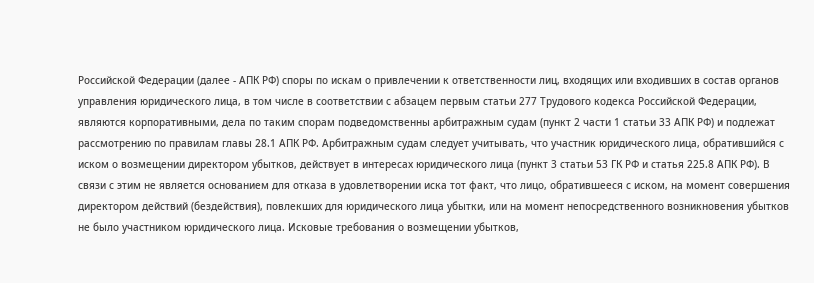Российской Федерации (далее - АПК РФ) споры по искам о привлечении к ответственности лиц, входящих или входивших в состав органов управления юридического лица, в том числе в соответствии с абзацем первым статьи 277 Трудового кодекса Российской Федерации, являются корпоративными, дела по таким спорам подведомственны арбитражным судам (пункт 2 части 1 статьи 33 АПК РФ) и подлежат рассмотрению по правилам главы 28.1 АПК РФ. Арбитражным судам следует учитывать, что участник юридического лица, обратившийся с иском о возмещении директором убытков, действует в интересах юридического лица (пункт 3 статьи 53 ГК РФ и статья 225.8 АПК РФ). В связи с этим не является основанием для отказа в удовлетворении иска тот факт, что лицо, обратившееся с иском, на момент совершения директором действий (бездействия), повлекших для юридического лица убытки, или на момент непосредственного возникновения убытков не было участником юридического лица. Исковые требования о возмещении убытков,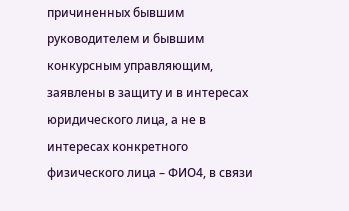причиненных бывшим руководителем и бывшим конкурсным управляющим, заявлены в защиту и в интересах юридического лица, а не в интересах конкретного физического лица – ФИО4, в связи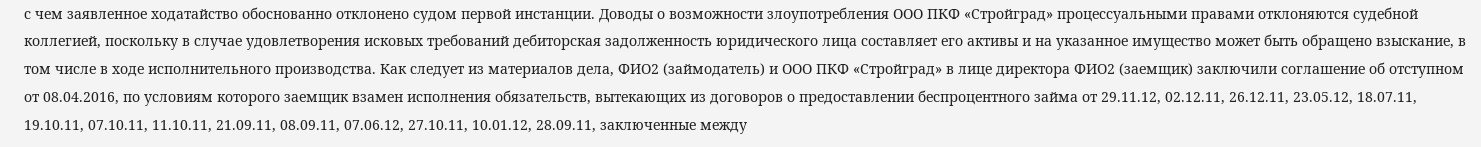с чем заявленное ходатайство обоснованно отклонено судом первой инстанции. Доводы о возможности злоупотребления ООО ПКФ «Стройград» процессуальными правами отклоняются судебной коллегией, поскольку в случае удовлетворения исковых требований дебиторская задолженность юридического лица составляет его активы и на указанное имущество может быть обращено взыскание, в том числе в ходе исполнительного производства. Как следует из материалов дела, ФИО2 (займодатель) и ООО ПКФ «Стройград» в лице директора ФИО2 (заемщик) заключили соглашение об отступном от 08.04.2016, по условиям которого заемщик взамен исполнения обязательств, вытекающих из договоров о предоставлении беспроцентного займа от 29.11.12, 02.12.11, 26.12.11, 23.05.12, 18.07.11, 19.10.11, 07.10.11, 11.10.11, 21.09.11, 08.09.11, 07.06.12, 27.10.11, 10.01.12, 28.09.11, заключенные между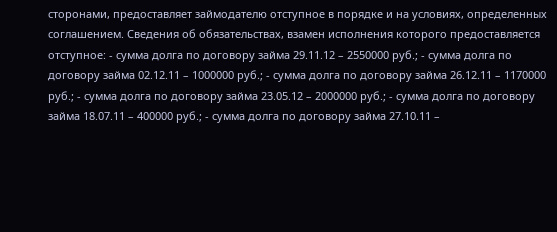сторонами, предоставляет займодателю отступное в порядке и на условиях, определенных соглашением. Сведения об обязательствах, взамен исполнения которого предоставляется отступное: - сумма долга по договору займа 29.11.12 – 2550000 руб.; - сумма долга по договору займа 02.12.11 – 1000000 руб.; - сумма долга по договору займа 26.12.11 – 1170000 руб.; - сумма долга по договору займа 23.05.12 – 2000000 руб.; - сумма долга по договору займа 18.07.11 – 400000 руб.; - сумма долга по договору займа 27.10.11 –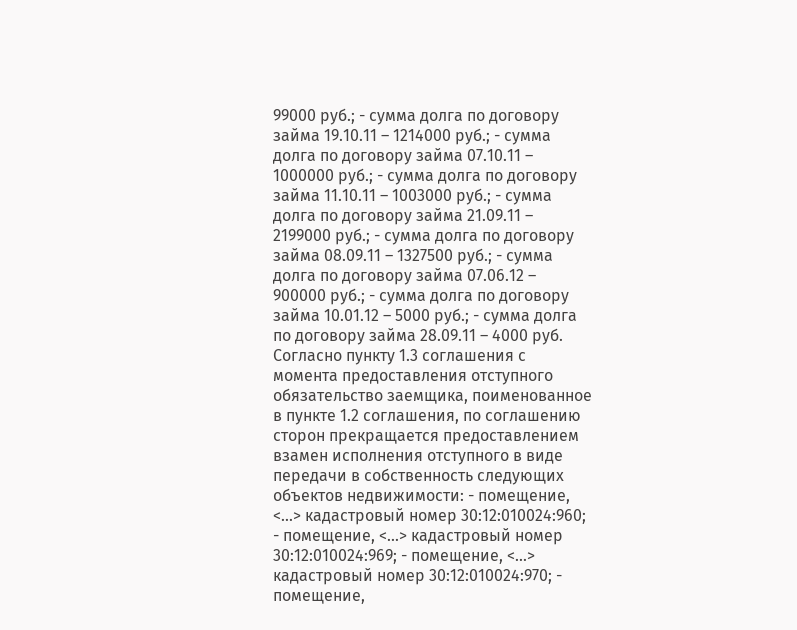99000 руб.; - сумма долга по договору займа 19.10.11 – 1214000 руб.; - сумма долга по договору займа 07.10.11 – 1000000 руб.; - сумма долга по договору займа 11.10.11 – 1003000 руб.; - сумма долга по договору займа 21.09.11 – 2199000 руб.; - сумма долга по договору займа 08.09.11 – 1327500 руб.; - сумма долга по договору займа 07.06.12 – 900000 руб.; - сумма долга по договору займа 10.01.12 – 5000 руб.; - сумма долга по договору займа 28.09.11 – 4000 руб. Согласно пункту 1.3 соглашения с момента предоставления отступного обязательство заемщика, поименованное в пункте 1.2 соглашения, по соглашению сторон прекращается предоставлением взамен исполнения отступного в виде передачи в собственность следующих объектов недвижимости: - помещение, <...> кадастровый номер 30:12:010024:960; - помещение, <...> кадастровый номер 30:12:010024:969; - помещение, <...> кадастровый номер 30:12:010024:970; - помещение,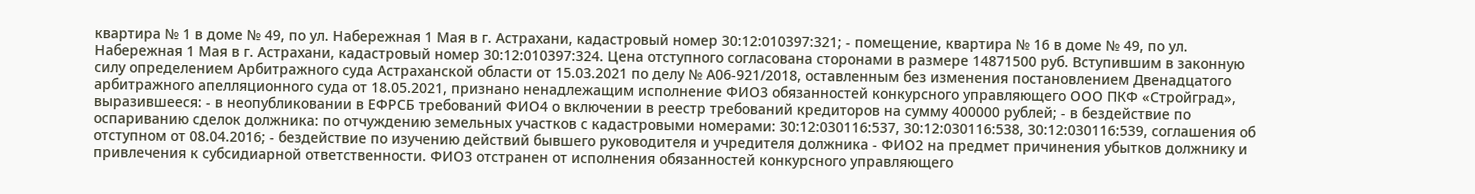квартира № 1 в доме № 49, по ул. Набережная 1 Мая в г. Астрахани, кадастровый номер 30:12:010397:321; - помещение, квартира № 16 в доме № 49, по ул. Набережная 1 Мая в г. Астрахани, кадастровый номер 30:12:010397:324. Цена отступного согласована сторонами в размере 14871500 руб. Вступившим в законную силу определением Арбитражного суда Астраханской области от 15.03.2021 по делу № А06-921/2018, оставленным без изменения постановлением Двенадцатого арбитражного апелляционного суда от 18.05.2021, признано ненадлежащим исполнение ФИО3 обязанностей конкурсного управляющего ООО ПКФ «Стройград», выразившееся: - в неопубликовании в ЕФРСБ требований ФИО4 о включении в реестр требований кредиторов на сумму 400000 рублей; - в бездействие по оспариванию сделок должника: по отчуждению земельных участков с кадастровыми номерами: 30:12:030116:537, 30:12:030116:538, 30:12:030116:539, соглашения об отступном от 08.04.2016; - бездействие по изучению действий бывшего руководителя и учредителя должника - ФИО2 на предмет причинения убытков должнику и привлечения к субсидиарной ответственности. ФИО3 отстранен от исполнения обязанностей конкурсного управляющего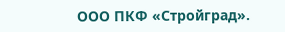ООО ПКФ «Стройград».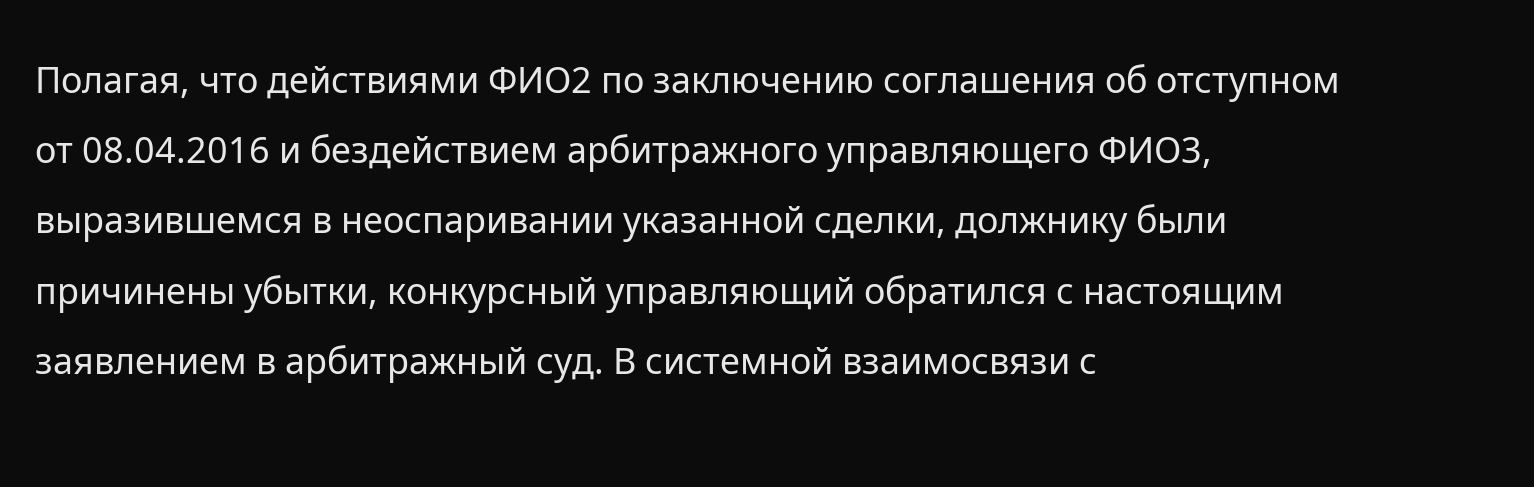Полагая, что действиями ФИО2 по заключению соглашения об отступном от 08.04.2016 и бездействием арбитражного управляющего ФИО3, выразившемся в неоспаривании указанной сделки, должнику были причинены убытки, конкурсный управляющий обратился с настоящим заявлением в арбитражный суд. В системной взаимосвязи с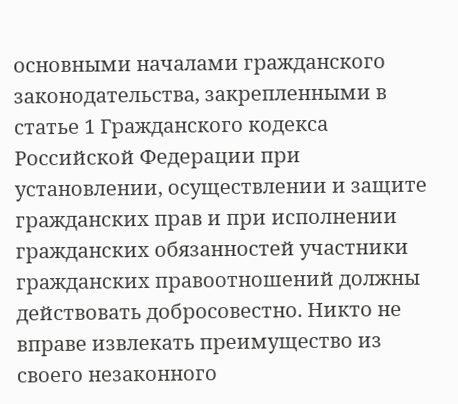основными началами гражданского законодательства, закрепленными в статье 1 Гражданского кодекса Российской Федерации при установлении, осуществлении и защите гражданских прав и при исполнении гражданских обязанностей участники гражданских правоотношений должны действовать добросовестно. Никто не вправе извлекать преимущество из своего незаконного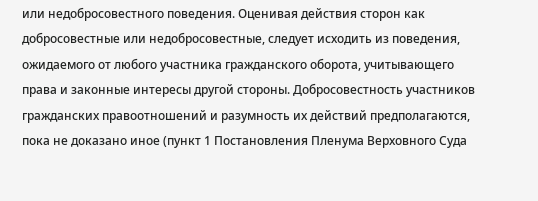или недобросовестного поведения. Оценивая действия сторон как добросовестные или недобросовестные, следует исходить из поведения, ожидаемого от любого участника гражданского оборота, учитывающего права и законные интересы другой стороны. Добросовестность участников гражданских правоотношений и разумность их действий предполагаются, пока не доказано иное (пункт 1 Постановления Пленума Верховного Суда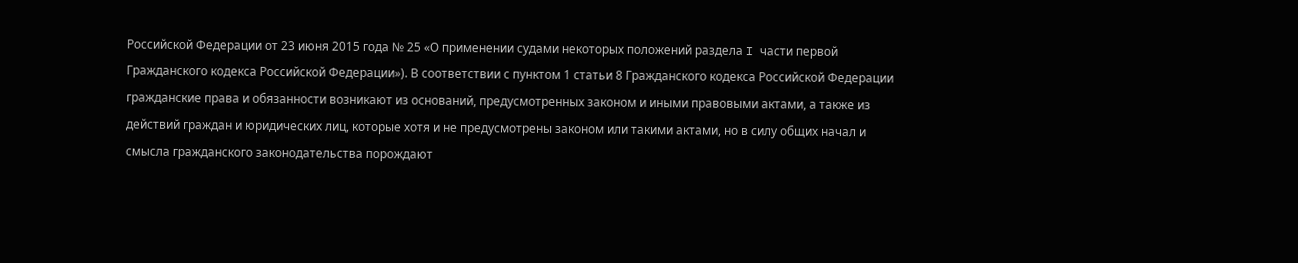Российской Федерации от 23 июня 2015 года № 25 «О применении судами некоторых положений раздела I части первой Гражданского кодекса Российской Федерации»). В соответствии с пунктом 1 статьи 8 Гражданского кодекса Российской Федерации гражданские права и обязанности возникают из оснований, предусмотренных законом и иными правовыми актами, а также из действий граждан и юридических лиц, которые хотя и не предусмотрены законом или такими актами, но в силу общих начал и смысла гражданского законодательства порождают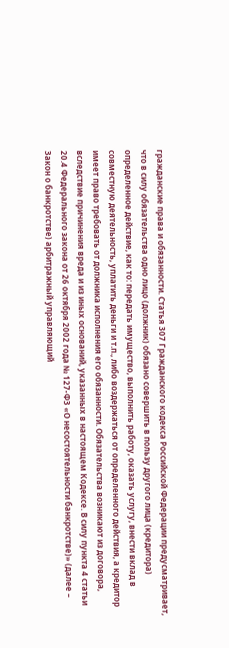гражданские права и обязанности. Статья 307 Гражданского кодекса Российской Федерации предусматривает, что в силу обязательства одно лицо (должник) обязано совершить в пользу другого лица (кредитора) определенное действие, как то: передать имущество, выполнить работу, оказать услугу, внести вклад в совместную деятельность, уплатить деньги и т.п., либо воздержаться от определенного действия, а кредитор имеет право требовать от должника исполнения его обязанности. Обязательства возникают из договора, вследствие причинения вреда и из иных оснований, указанных в настоящем Кодексе. В силу пункта 4 статьи 20.4 Федерального закона от 26 октября 2002 года № 127-ФЗ «О несостоятельности банкротстве)» (далее – Закон о банкротстве) арбитражный управляющий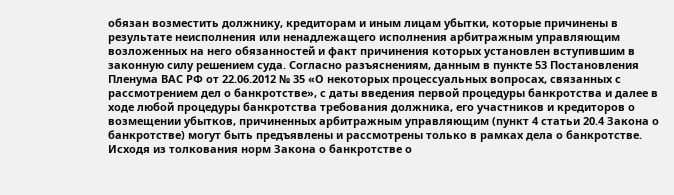обязан возместить должнику, кредиторам и иным лицам убытки, которые причинены в результате неисполнения или ненадлежащего исполнения арбитражным управляющим возложенных на него обязанностей и факт причинения которых установлен вступившим в законную силу решением суда. Согласно разъяснениям, данным в пункте 53 Постановления Пленума ВАС РФ от 22.06.2012 № 35 «О некоторых процессуальных вопросах, связанных с рассмотрением дел о банкротстве», с даты введения первой процедуры банкротства и далее в ходе любой процедуры банкротства требования должника, его участников и кредиторов о возмещении убытков, причиненных арбитражным управляющим (пункт 4 статьи 20.4 Закона о банкротстве) могут быть предъявлены и рассмотрены только в рамках дела о банкротстве. Исходя из толкования норм Закона о банкротстве о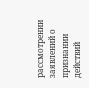рассмотрении заявлений о признании действий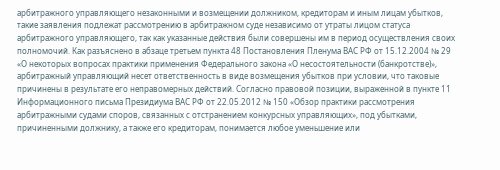арбитражного управляющего незаконными и возмещении должником, кредиторам и иным лицам убытков, такие заявления подлежат рассмотрению в арбитражном суде независимо от утраты лицом статуса арбитражного управляющего, так как указанные действия были совершены им в период осуществления своих полномочий. Как разъяснено в абзаце третьем пункта 48 Постановления Пленума ВАС РФ от 15.12.2004 № 29 «О некоторых вопросах практики применения Федерального закона «О несостоятельности (банкротстве)», арбитражный управляющий несет ответственность в виде возмещения убытков при условии, что таковые причинены в результате его неправомерных действий. Согласно правовой позиции, выраженной в пункте 11 Информационного письма Президиума ВАС РФ от 22.05.2012 № 150 «Обзор практики рассмотрения арбитражными судами споров, связанных с отстранением конкурсных управляющих», под убытками, причиненными должнику, а также его кредиторам, понимается любое уменьшение или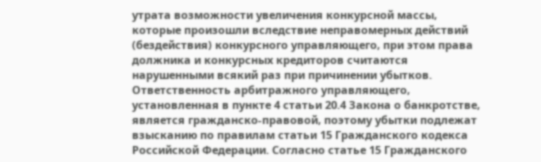утрата возможности увеличения конкурсной массы, которые произошли вследствие неправомерных действий (бездействия) конкурсного управляющего, при этом права должника и конкурсных кредиторов считаются нарушенными всякий раз при причинении убытков. Ответственность арбитражного управляющего, установленная в пункте 4 статьи 20.4 Закона о банкротстве, является гражданско-правовой, поэтому убытки подлежат взысканию по правилам статьи 15 Гражданского кодекса Российской Федерации. Согласно статье 15 Гражданского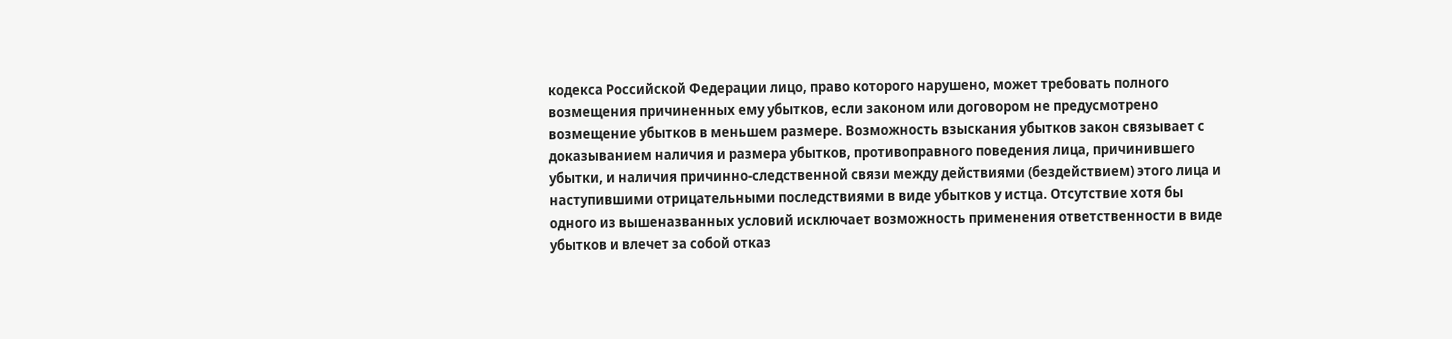кодекса Российской Федерации лицо, право которого нарушено, может требовать полного возмещения причиненных ему убытков, если законом или договором не предусмотрено возмещение убытков в меньшем размере. Возможность взыскания убытков закон связывает с доказыванием наличия и размера убытков, противоправного поведения лица, причинившего убытки, и наличия причинно-следственной связи между действиями (бездействием) этого лица и наступившими отрицательными последствиями в виде убытков у истца. Отсутствие хотя бы одного из вышеназванных условий исключает возможность применения ответственности в виде убытков и влечет за собой отказ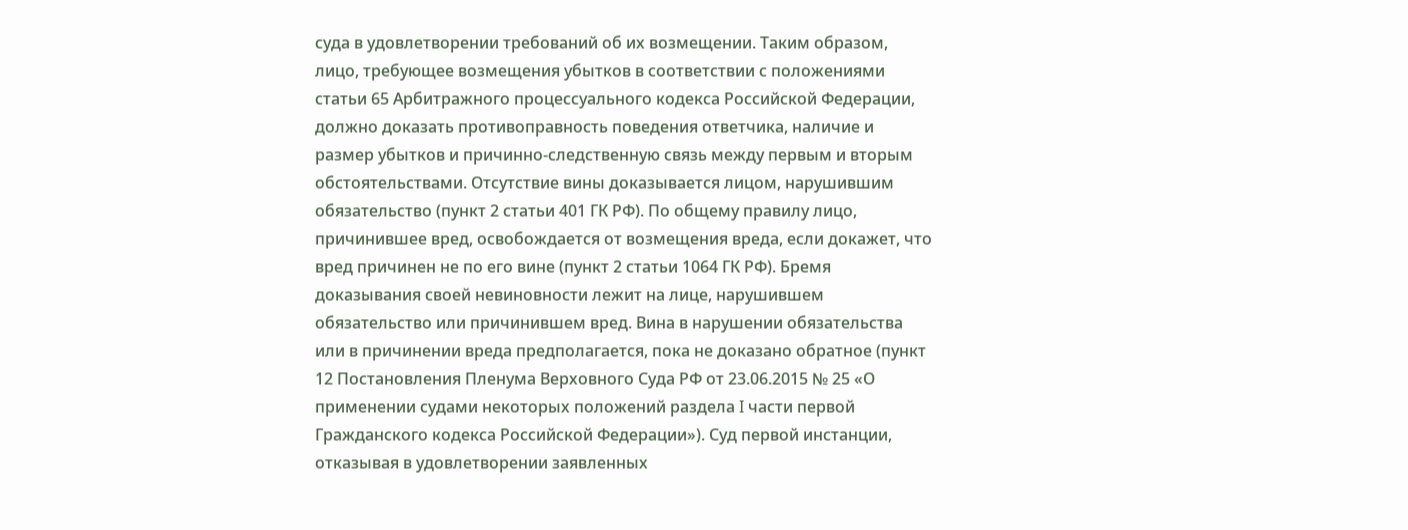суда в удовлетворении требований об их возмещении. Таким образом, лицо, требующее возмещения убытков в соответствии с положениями статьи 65 Арбитражного процессуального кодекса Российской Федерации, должно доказать противоправность поведения ответчика, наличие и размер убытков и причинно-следственную связь между первым и вторым обстоятельствами. Отсутствие вины доказывается лицом, нарушившим обязательство (пункт 2 статьи 401 ГК РФ). По общему правилу лицо, причинившее вред, освобождается от возмещения вреда, если докажет, что вред причинен не по его вине (пункт 2 статьи 1064 ГК РФ). Бремя доказывания своей невиновности лежит на лице, нарушившем обязательство или причинившем вред. Вина в нарушении обязательства или в причинении вреда предполагается, пока не доказано обратное (пункт 12 Постановления Пленума Верховного Суда РФ от 23.06.2015 № 25 «О применении судами некоторых положений раздела I части первой Гражданского кодекса Российской Федерации»). Суд первой инстанции, отказывая в удовлетворении заявленных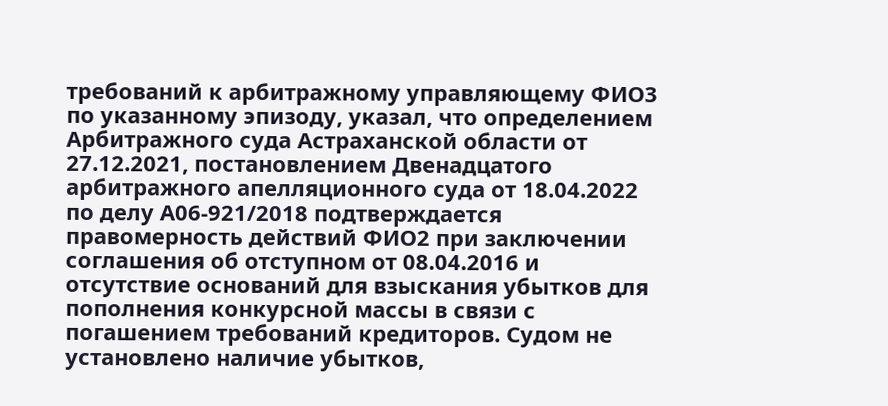требований к арбитражному управляющему ФИО3 по указанному эпизоду, указал, что определением Арбитражного суда Астраханской области от 27.12.2021, постановлением Двенадцатого арбитражного апелляционного суда от 18.04.2022 по делу А06-921/2018 подтверждается правомерность действий ФИО2 при заключении соглашения об отступном от 08.04.2016 и отсутствие оснований для взыскания убытков для пополнения конкурсной массы в связи с погашением требований кредиторов. Судом не установлено наличие убытков,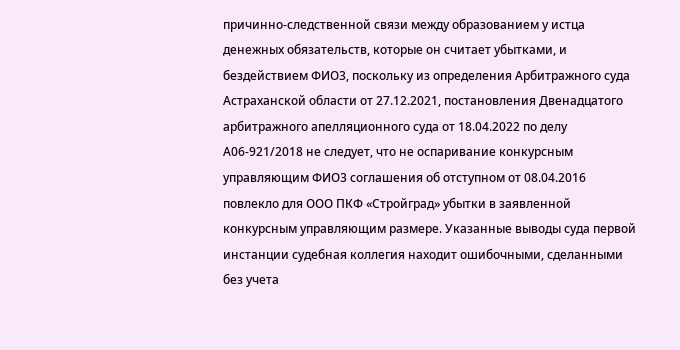причинно-следственной связи между образованием у истца денежных обязательств, которые он считает убытками, и бездействием ФИО3, поскольку из определения Арбитражного суда Астраханской области от 27.12.2021, постановления Двенадцатого арбитражного апелляционного суда от 18.04.2022 по делу А06-921/2018 не следует, что не оспаривание конкурсным управляющим ФИО3 соглашения об отступном от 08.04.2016 повлекло для ООО ПКФ «Стройград» убытки в заявленной конкурсным управляющим размере. Указанные выводы суда первой инстанции судебная коллегия находит ошибочными, сделанными без учета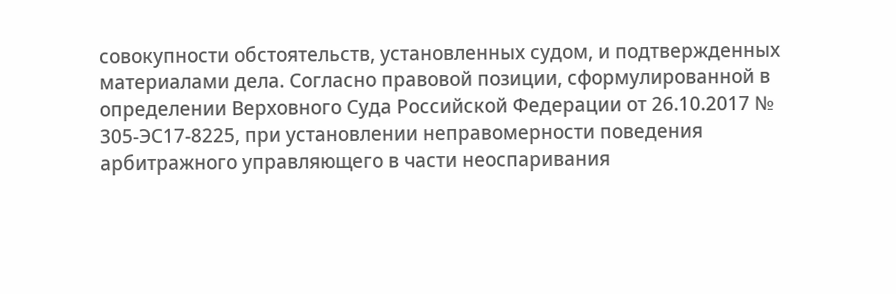совокупности обстоятельств, установленных судом, и подтвержденных материалами дела. Согласно правовой позиции, сформулированной в определении Верховного Суда Российской Федерации от 26.10.2017 № 305-ЭС17-8225, при установлении неправомерности поведения арбитражного управляющего в части неоспаривания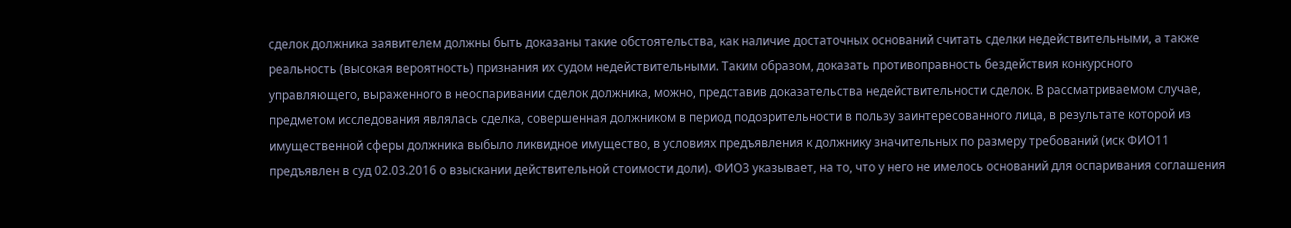сделок должника заявителем должны быть доказаны такие обстоятельства, как наличие достаточных оснований считать сделки недействительными, а также реальность (высокая вероятность) признания их судом недействительными. Таким образом, доказать противоправность бездействия конкурсного управляющего, выраженного в неоспаривании сделок должника, можно, представив доказательства недействительности сделок. В рассматриваемом случае, предметом исследования являлась сделка, совершенная должником в период подозрительности в пользу заинтересованного лица, в результате которой из имущественной сферы должника выбыло ликвидное имущество, в условиях предъявления к должнику значительных по размеру требований (иск ФИО11 предъявлен в суд 02.03.2016 о взыскании действительной стоимости доли). ФИО3 указывает, на то, что у него не имелось оснований для оспаривания соглашения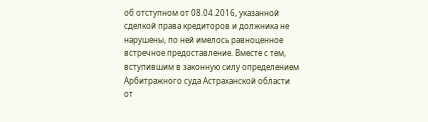об отступном от 08.04.2016, указанной сделкой права кредиторов и должника не нарушены, по ней имелось равноценное встречное предоставление. Вместе с тем, вступившим в законную силу определением Арбитражного суда Астраханской области от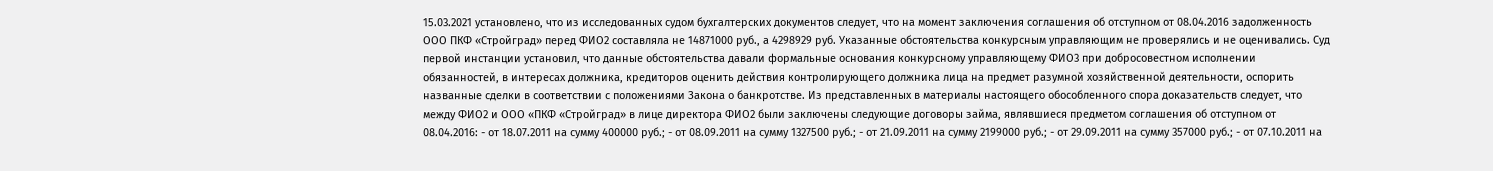15.03.2021 установлено, что из исследованных судом бухгалтерских документов следует, что на момент заключения соглашения об отступном от 08.04.2016 задолженность ООО ПКФ «Стройград» перед ФИО2 составляла не 14871000 руб., а 4298929 руб. Указанные обстоятельства конкурсным управляющим не проверялись и не оценивались. Суд первой инстанции установил, что данные обстоятельства давали формальные основания конкурсному управляющему ФИО3 при добросовестном исполнении обязанностей, в интересах должника, кредиторов оценить действия контролирующего должника лица на предмет разумной хозяйственной деятельности, оспорить названные сделки в соответствии с положениями Закона о банкротстве. Из представленных в материалы настоящего обособленного спора доказательств следует, что между ФИО2 и ООО «ПКФ «Стройград» в лице директора ФИО2 были заключены следующие договоры займа, являвшиеся предметом соглашения об отступном от 08.04.2016: - от 18.07.2011 на сумму 400000 руб.; - от 08.09.2011 на сумму 1327500 руб.; - от 21.09.2011 на сумму 2199000 руб.; - от 29.09.2011 на сумму 357000 руб.; - от 07.10.2011 на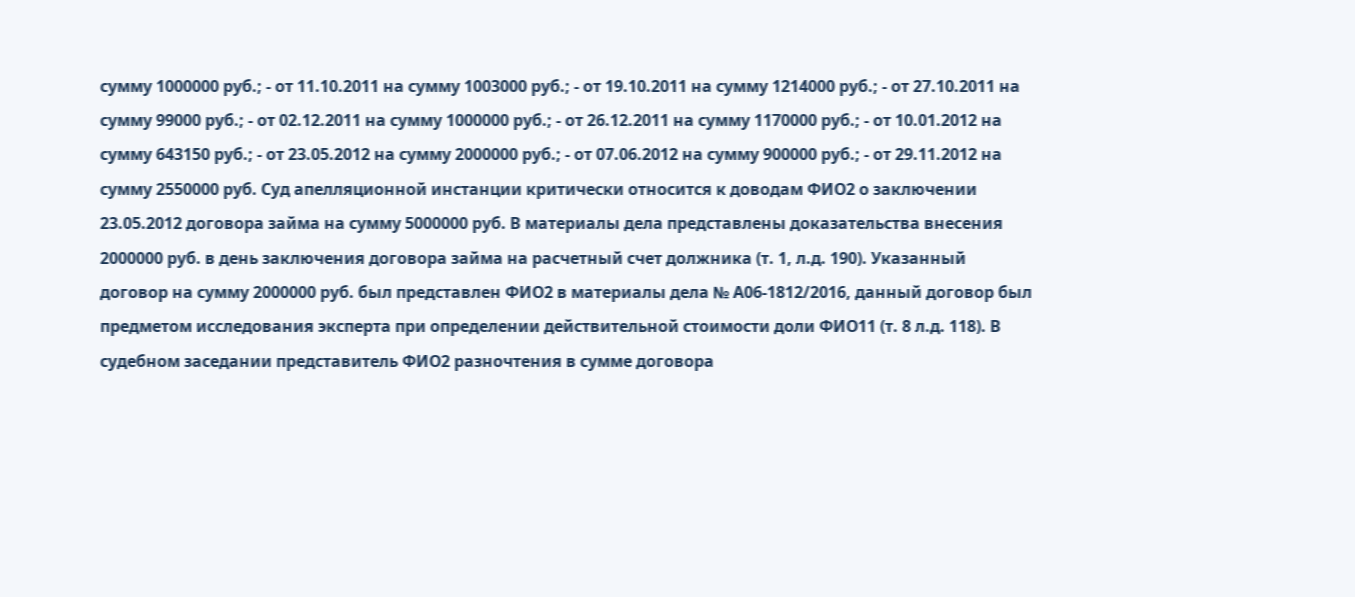сумму 1000000 руб.; - от 11.10.2011 на сумму 1003000 руб.; - от 19.10.2011 на сумму 1214000 руб.; - от 27.10.2011 на сумму 99000 руб.; - от 02.12.2011 на сумму 1000000 руб.; - от 26.12.2011 на сумму 1170000 руб.; - от 10.01.2012 на сумму 643150 руб.; - от 23.05.2012 на сумму 2000000 руб.; - от 07.06.2012 на сумму 900000 руб.; - от 29.11.2012 на сумму 2550000 руб. Суд апелляционной инстанции критически относится к доводам ФИО2 о заключении 23.05.2012 договора займа на сумму 5000000 руб. В материалы дела представлены доказательства внесения 2000000 руб. в день заключения договора займа на расчетный счет должника (т. 1, л.д. 190). Указанный договор на сумму 2000000 руб. был представлен ФИО2 в материалы дела № А06-1812/2016, данный договор был предметом исследования эксперта при определении действительной стоимости доли ФИО11 (т. 8 л.д. 118). В судебном заседании представитель ФИО2 разночтения в сумме договора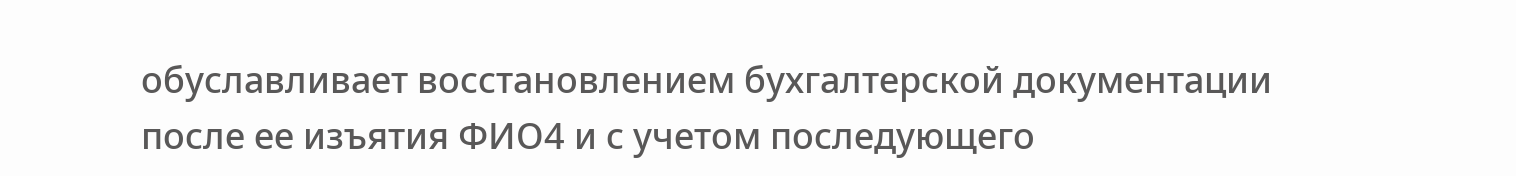обуславливает восстановлением бухгалтерской документации после ее изъятия ФИО4 и с учетом последующего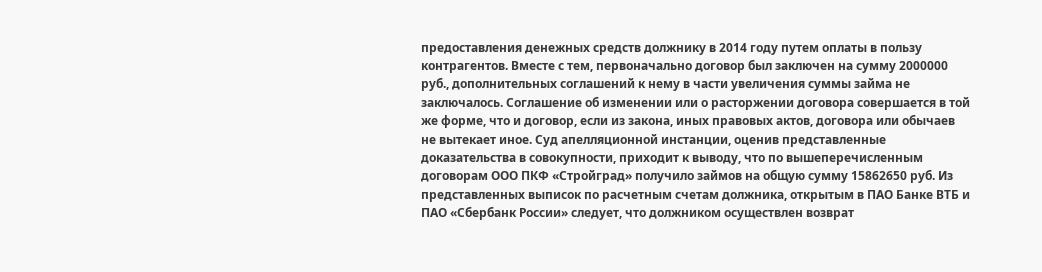предоставления денежных средств должнику в 2014 году путем оплаты в пользу контрагентов. Вместе с тем, первоначально договор был заключен на сумму 2000000 руб., дополнительных соглашений к нему в части увеличения суммы займа не заключалось. Соглашение об изменении или о расторжении договора совершается в той же форме, что и договор, если из закона, иных правовых актов, договора или обычаев не вытекает иное. Суд апелляционной инстанции, оценив представленные доказательства в совокупности, приходит к выводу, что по вышеперечисленным договорам ООО ПКФ «Стройград» получило займов на общую сумму 15862650 руб. Из представленных выписок по расчетным счетам должника, открытым в ПАО Банке ВТБ и ПАО «Сбербанк России» следует, что должником осуществлен возврат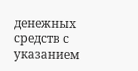денежных средств с указанием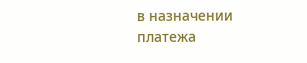в назначении платежа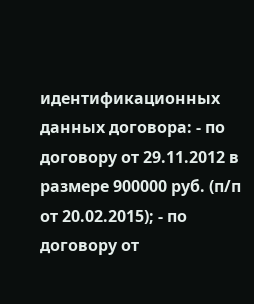идентификационных данных договора: - по договору от 29.11.2012 в размере 900000 руб. (п/п от 20.02.2015); - по договору от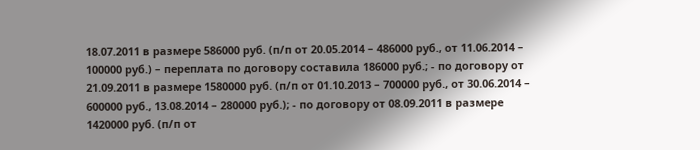18.07.2011 в размере 586000 руб. (п/п от 20.05.2014 – 486000 руб., от 11.06.2014 – 100000 руб.) – переплата по договору составила 186000 руб.; - по договору от 21.09.2011 в размере 1580000 руб. (п/п от 01.10.2013 – 700000 руб., от 30.06.2014 – 600000 руб., 13.08.2014 – 280000 руб.); - по договору от 08.09.2011 в размере 1420000 руб. (п/п от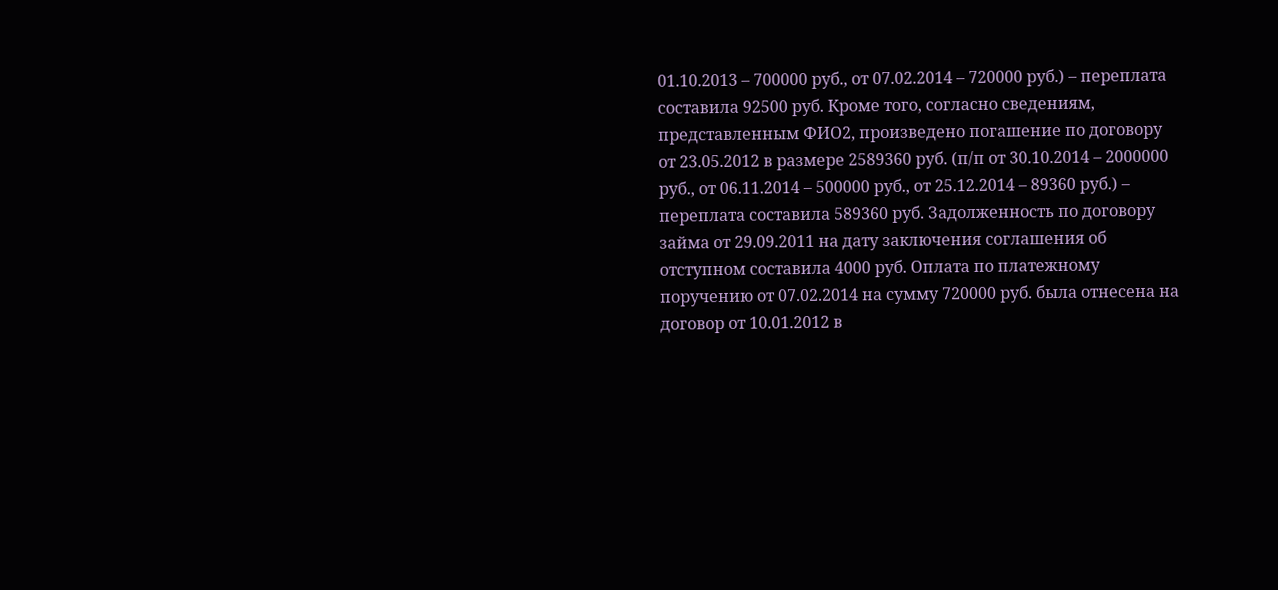01.10.2013 – 700000 руб., от 07.02.2014 – 720000 руб.) – переплата составила 92500 руб. Кроме того, согласно сведениям, представленным ФИО2, произведено погашение по договору от 23.05.2012 в размере 2589360 руб. (п/п от 30.10.2014 – 2000000 руб., от 06.11.2014 – 500000 руб., от 25.12.2014 – 89360 руб.) – переплата составила 589360 руб. Задолженность по договору займа от 29.09.2011 на дату заключения соглашения об отступном составила 4000 руб. Оплата по платежному поручению от 07.02.2014 на сумму 720000 руб. была отнесена на договор от 10.01.2012 в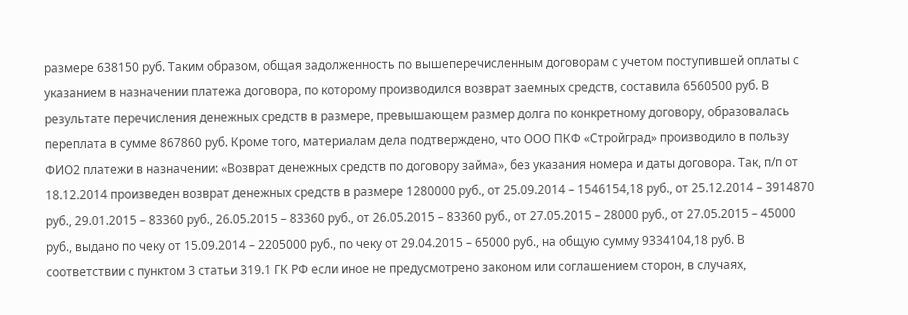размере 638150 руб. Таким образом, общая задолженность по вышеперечисленным договорам с учетом поступившей оплаты с указанием в назначении платежа договора, по которому производился возврат заемных средств, составила 6560500 руб. В результате перечисления денежных средств в размере, превышающем размер долга по конкретному договору, образовалась переплата в сумме 867860 руб. Кроме того, материалам дела подтверждено, что ООО ПКФ «Стройград» производило в пользу ФИО2 платежи в назначении: «Возврат денежных средств по договору займа», без указания номера и даты договора. Так, п/п от 18.12.2014 произведен возврат денежных средств в размере 1280000 руб., от 25.09.2014 – 1546154,18 руб., от 25.12.2014 – 3914870 руб., 29.01.2015 – 83360 руб., 26.05.2015 – 83360 руб., от 26.05.2015 – 83360 руб., от 27.05.2015 – 28000 руб., от 27.05.2015 – 45000 руб., выдано по чеку от 15.09.2014 – 2205000 руб., по чеку от 29.04.2015 – 65000 руб., на общую сумму 9334104,18 руб. В соответствии с пунктом 3 статьи 319.1 ГК РФ если иное не предусмотрено законом или соглашением сторон, в случаях,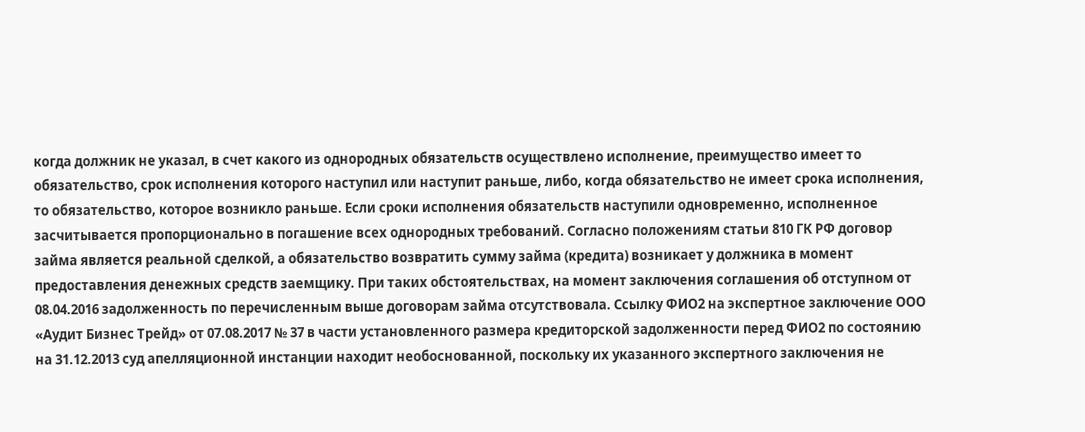когда должник не указал, в счет какого из однородных обязательств осуществлено исполнение, преимущество имеет то обязательство, срок исполнения которого наступил или наступит раньше, либо, когда обязательство не имеет срока исполнения, то обязательство, которое возникло раньше. Если сроки исполнения обязательств наступили одновременно, исполненное засчитывается пропорционально в погашение всех однородных требований. Согласно положениям статьи 810 ГК РФ договор займа является реальной сделкой, а обязательство возвратить сумму займа (кредита) возникает у должника в момент предоставления денежных средств заемщику. При таких обстоятельствах, на момент заключения соглашения об отступном от 08.04.2016 задолженность по перечисленным выше договорам займа отсутствовала. Ссылку ФИО2 на экспертное заключение ООО «Аудит Бизнес Трейд» от 07.08.2017 № 37 в части установленного размера кредиторской задолженности перед ФИО2 по состоянию на 31.12.2013 суд апелляционной инстанции находит необоснованной, поскольку их указанного экспертного заключения не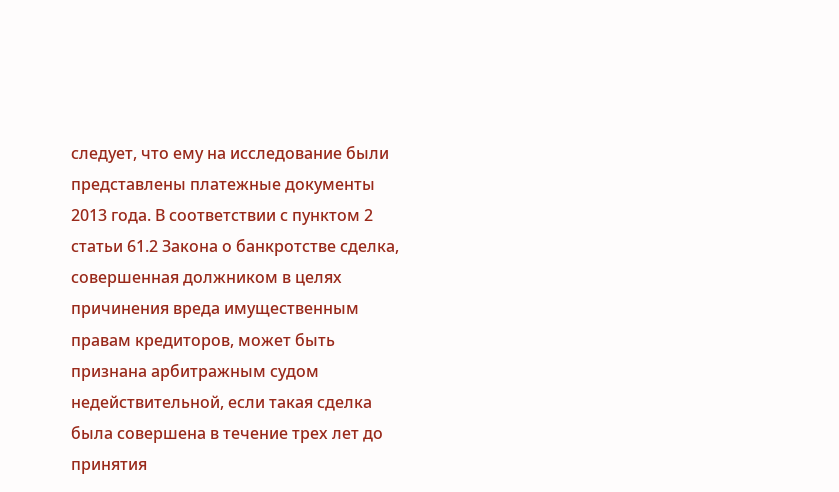следует, что ему на исследование были представлены платежные документы 2013 года. В соответствии с пунктом 2 статьи 61.2 Закона о банкротстве сделка, совершенная должником в целях причинения вреда имущественным правам кредиторов, может быть признана арбитражным судом недействительной, если такая сделка была совершена в течение трех лет до принятия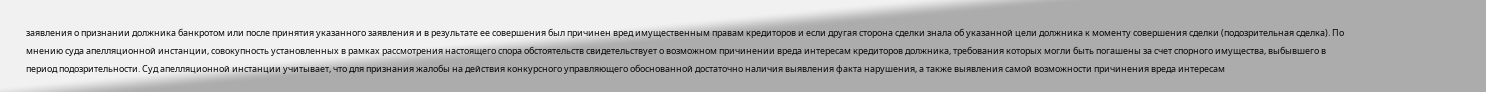заявления о признании должника банкротом или после принятия указанного заявления и в результате ее совершения был причинен вред имущественным правам кредиторов и если другая сторона сделки знала об указанной цели должника к моменту совершения сделки (подозрительная сделка). По мнению суда апелляционной инстанции, совокупность установленных в рамках рассмотрения настоящего спора обстоятельств свидетельствует о возможном причинении вреда интересам кредиторов должника, требования которых могли быть погашены за счет спорного имущества, выбывшего в период подозрительности. Суд апелляционной инстанции учитывает, что для признания жалобы на действия конкурсного управляющего обоснованной достаточно наличия выявления факта нарушения, а также выявления самой возможности причинения вреда интересам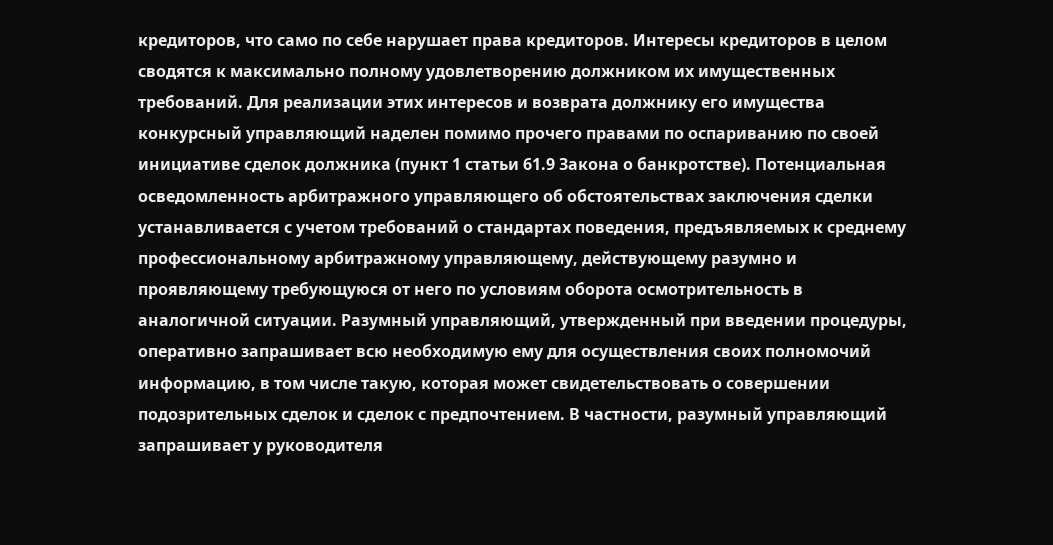кредиторов, что само по себе нарушает права кредиторов. Интересы кредиторов в целом сводятся к максимально полному удовлетворению должником их имущественных требований. Для реализации этих интересов и возврата должнику его имущества конкурсный управляющий наделен помимо прочего правами по оспариванию по своей инициативе сделок должника (пункт 1 статьи 61.9 Закона о банкротстве). Потенциальная осведомленность арбитражного управляющего об обстоятельствах заключения сделки устанавливается с учетом требований о стандартах поведения, предъявляемых к среднему профессиональному арбитражному управляющему, действующему разумно и проявляющему требующуюся от него по условиям оборота осмотрительность в аналогичной ситуации. Разумный управляющий, утвержденный при введении процедуры, оперативно запрашивает всю необходимую ему для осуществления своих полномочий информацию, в том числе такую, которая может свидетельствовать о совершении подозрительных сделок и сделок с предпочтением. В частности, разумный управляющий запрашивает у руководителя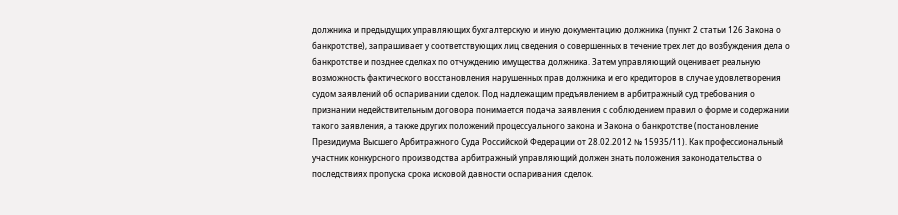должника и предыдущих управляющих бухгалтерскую и иную документацию должника (пункт 2 статьи 126 Закона о банкротстве), запрашивает у соответствующих лиц сведения о совершенных в течение трех лет до возбуждения дела о банкротстве и позднее сделках по отчуждению имущества должника. Затем управляющий оценивает реальную возможность фактического восстановления нарушенных прав должника и его кредиторов в случае удовлетворения судом заявлений об оспаривании сделок. Под надлежащим предъявлением в арбитражный суд требования о признании недействительным договора понимается подача заявления с соблюдением правил о форме и содержании такого заявления, а также других положений процессуального закона и Закона о банкротстве (постановление Президиума Высшего Арбитражного Суда Российской Федерации от 28.02.2012 № 15935/11). Как профессиональный участник конкурсного производства арбитражный управляющий должен знать положения законодательства о последствиях пропуска срока исковой давности оспаривания сделок.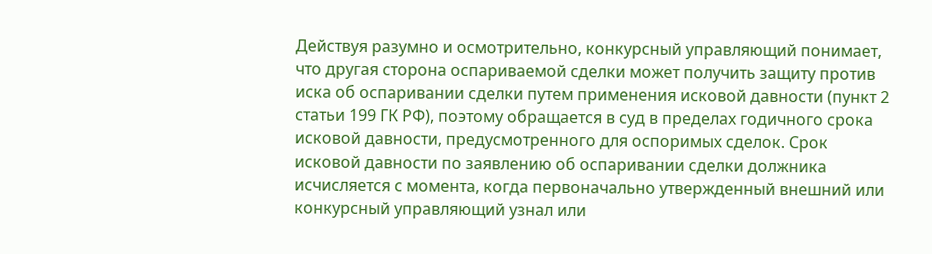Действуя разумно и осмотрительно, конкурсный управляющий понимает, что другая сторона оспариваемой сделки может получить защиту против иска об оспаривании сделки путем применения исковой давности (пункт 2 статьи 199 ГК РФ), поэтому обращается в суд в пределах годичного срока исковой давности, предусмотренного для оспоримых сделок. Срок исковой давности по заявлению об оспаривании сделки должника исчисляется с момента, когда первоначально утвержденный внешний или конкурсный управляющий узнал или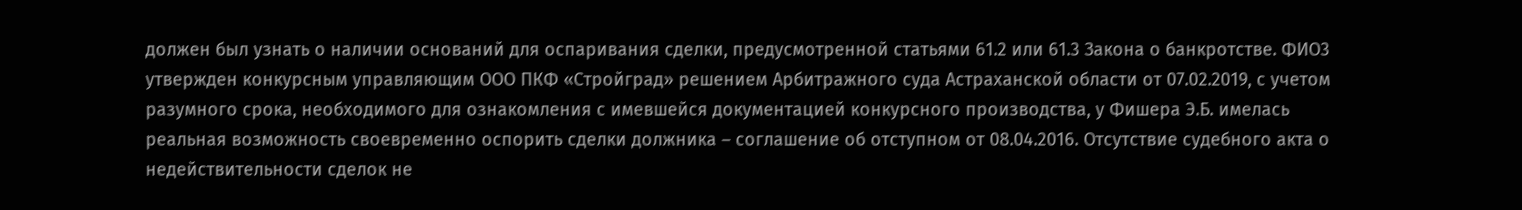должен был узнать о наличии оснований для оспаривания сделки, предусмотренной статьями 61.2 или 61.3 Закона о банкротстве. ФИО3 утвержден конкурсным управляющим ООО ПКФ «Стройград» решением Арбитражного суда Астраханской области от 07.02.2019, с учетом разумного срока, необходимого для ознакомления с имевшейся документацией конкурсного производства, у Фишера Э.Б. имелась реальная возможность своевременно оспорить сделки должника – соглашение об отступном от 08.04.2016. Отсутствие судебного акта о недействительности сделок не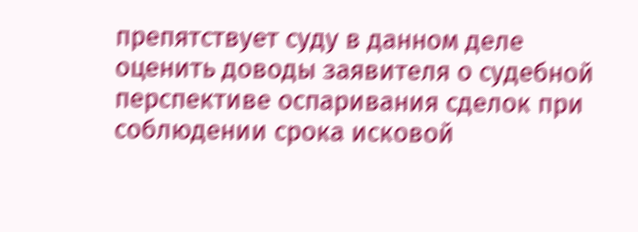препятствует суду в данном деле оценить доводы заявителя о судебной перспективе оспаривания сделок при соблюдении срока исковой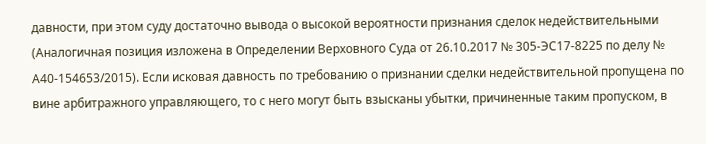давности, при этом суду достаточно вывода о высокой вероятности признания сделок недействительными (Аналогичная позиция изложена в Определении Верховного Суда от 26.10.2017 № 305-ЭС17-8225 по делу № А40-154653/2015). Если исковая давность по требованию о признании сделки недействительной пропущена по вине арбитражного управляющего, то с него могут быть взысканы убытки, причиненные таким пропуском, в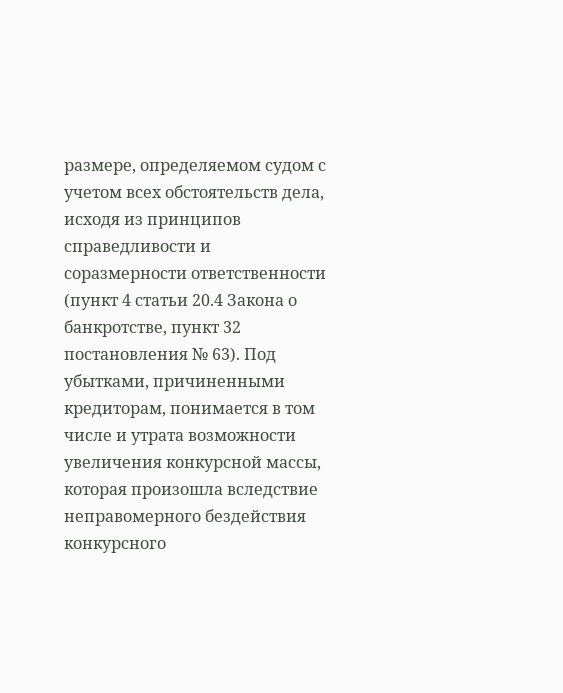размере, определяемом судом с учетом всех обстоятельств дела, исходя из принципов справедливости и соразмерности ответственности (пункт 4 статьи 20.4 Закона о банкротстве, пункт 32 постановления № 63). Под убытками, причиненными кредиторам, понимается в том числе и утрата возможности увеличения конкурсной массы, которая произошла вследствие неправомерного бездействия конкурсного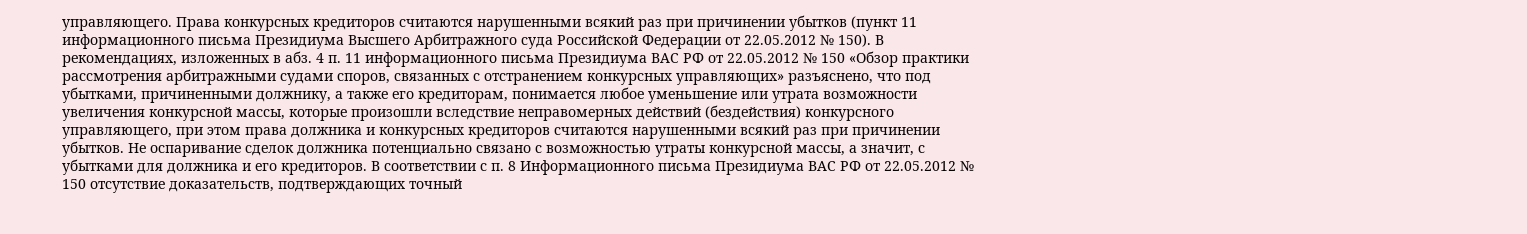управляющего. Права конкурсных кредиторов считаются нарушенными всякий раз при причинении убытков (пункт 11 информационного письма Президиума Высшего Арбитражного суда Российской Федерации от 22.05.2012 № 150). В рекомендациях, изложенных в абз. 4 п. 11 информационного письма Президиума ВАС РФ от 22.05.2012 № 150 «Обзор практики рассмотрения арбитражными судами споров, связанных с отстранением конкурсных управляющих» разъяснено, что под убытками, причиненными должнику, а также его кредиторам, понимается любое уменьшение или утрата возможности увеличения конкурсной массы, которые произошли вследствие неправомерных действий (бездействия) конкурсного управляющего, при этом права должника и конкурсных кредиторов считаются нарушенными всякий раз при причинении убытков. Не оспаривание сделок должника потенциально связано с возможностью утраты конкурсной массы, а значит, с убытками для должника и его кредиторов. В соответствии с п. 8 Информационного письма Президиума ВАС РФ от 22.05.2012 № 150 отсутствие доказательств, подтверждающих точный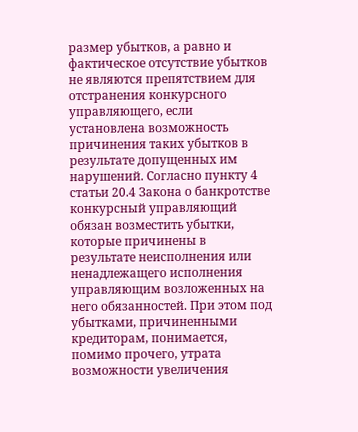размер убытков, а равно и фактическое отсутствие убытков не являются препятствием для отстранения конкурсного управляющего, если установлена возможность причинения таких убытков в результате допущенных им нарушений. Согласно пункту 4 статьи 20.4 Закона о банкротстве конкурсный управляющий обязан возместить убытки, которые причинены в результате неисполнения или ненадлежащего исполнения управляющим возложенных на него обязанностей. При этом под убытками, причиненными кредиторам, понимается, помимо прочего, утрата возможности увеличения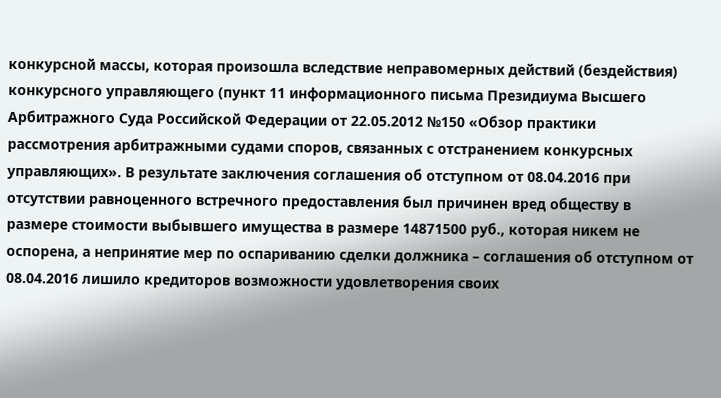конкурсной массы, которая произошла вследствие неправомерных действий (бездействия) конкурсного управляющего (пункт 11 информационного письма Президиума Высшего Арбитражного Суда Российской Федерации от 22.05.2012 №150 «Обзор практики рассмотрения арбитражными судами споров, связанных с отстранением конкурсных управляющих». В результате заключения соглашения об отступном от 08.04.2016 при отсутствии равноценного встречного предоставления был причинен вред обществу в размере стоимости выбывшего имущества в размере 14871500 руб., которая никем не оспорена, а непринятие мер по оспариванию сделки должника – соглашения об отступном от 08.04.2016 лишило кредиторов возможности удовлетворения своих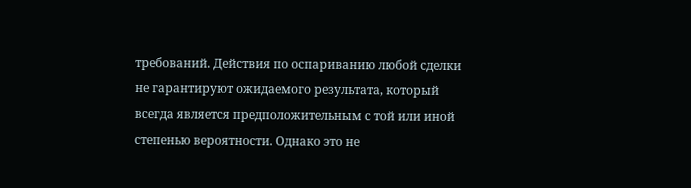требований. Действия по оспариванию любой сделки не гарантируют ожидаемого результата, который всегда является предположительным с той или иной степенью вероятности. Однако это не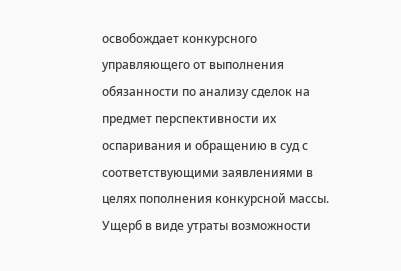освобождает конкурсного управляющего от выполнения обязанности по анализу сделок на предмет перспективности их оспаривания и обращению в суд с соответствующими заявлениями в целях пополнения конкурсной массы. Ущерб в виде утраты возможности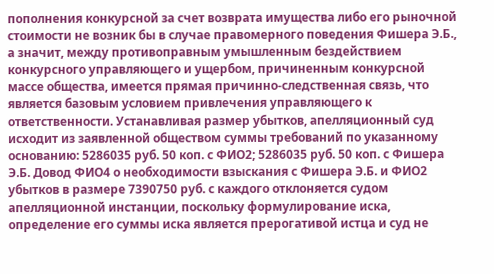пополнения конкурсной за счет возврата имущества либо его рыночной стоимости не возник бы в случае правомерного поведения Фишера Э.Б., а значит, между противоправным умышленным бездействием конкурсного управляющего и ущербом, причиненным конкурсной массе общества, имеется прямая причинно-следственная связь, что является базовым условием привлечения управляющего к ответственности. Устанавливая размер убытков, апелляционный суд исходит из заявленной обществом суммы требований по указанному основанию: 5286035 руб. 50 коп. с ФИО2; 5286035 руб. 50 коп. с Фишера Э.Б. Довод ФИО4 о необходимости взыскания с Фишера Э.Б. и ФИО2 убытков в размере 7390750 руб. с каждого отклоняется судом апелляционной инстанции, поскольку формулирование иска, определение его суммы иска является прерогативой истца и суд не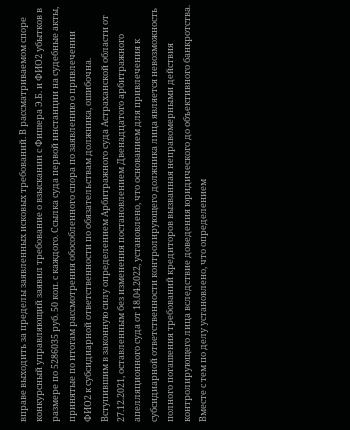вправе выходить за пределы заявленных исковых требований. В рассматриваемом споре конкурсный управляющий заявил требование о взыскании с Фишера Э.Б. и ФИО2 убытков в размере по 5286035 руб. 50 коп. с каждого. Ссылка суда первой инстанции на судебные акты, принятые по итогам рассмотрения обособленного спора по заявлению о привлечении ФИО2 к субсидиарной ответственности по обязательствам должника, ошибочна. Вступившим в законную силу определением Арбитражного суда Астраханской области от 27.12.2021, оставленным без изменения постановлением Двенадцатого арбитражного апелляционного суда от 18.04.2022, установлено, что основанием для привлечения к субсидиарной ответственности контролирующего должника лица является невозможность полного погашения требований кредиторов вызванная неправомерными действия контролирующего лица вследствие доведения юридического до объективного банкротства. Вместе с тем по делу установлено, что определением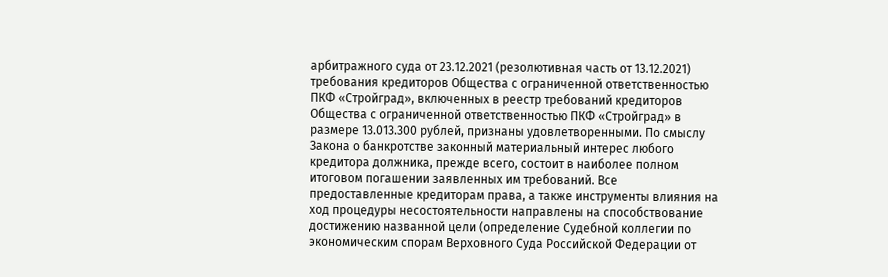арбитражного суда от 23.12.2021 (резолютивная часть от 13.12.2021) требования кредиторов Общества с ограниченной ответственностью ПКФ «Стройград», включенных в реестр требований кредиторов Общества с ограниченной ответственностью ПКФ «Стройград» в размере 13.013.300 рублей, признаны удовлетворенными. По смыслу Закона о банкротстве законный материальный интерес любого кредитора должника, прежде всего, состоит в наиболее полном итоговом погашении заявленных им требований. Все предоставленные кредиторам права, а также инструменты влияния на ход процедуры несостоятельности направлены на способствование достижению названной цели (определение Судебной коллегии по экономическим спорам Верховного Суда Российской Федерации от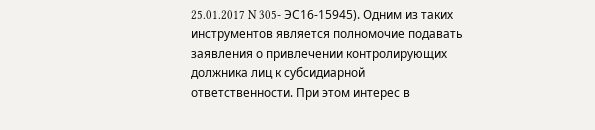25.01.2017 N 305- ЭС16-15945). Одним из таких инструментов является полномочие подавать заявления о привлечении контролирующих должника лиц к субсидиарной ответственности. При этом интерес в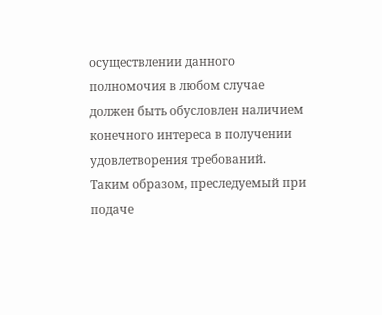осуществлении данного полномочия в любом случае должен быть обусловлен наличием конечного интереса в получении удовлетворения требований. Таким образом, преследуемый при подаче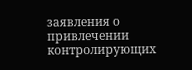заявления о привлечении контролирующих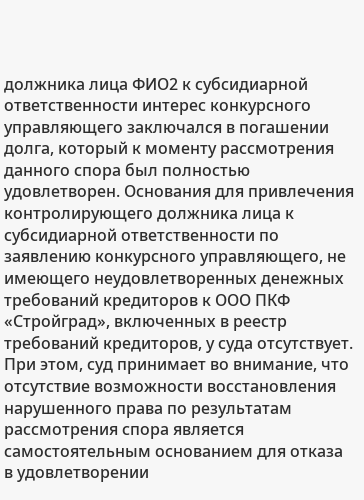должника лица ФИО2 к субсидиарной ответственности интерес конкурсного управляющего заключался в погашении долга, который к моменту рассмотрения данного спора был полностью удовлетворен. Основания для привлечения контролирующего должника лица к субсидиарной ответственности по заявлению конкурсного управляющего, не имеющего неудовлетворенных денежных требований кредиторов к ООО ПКФ «Стройград», включенных в реестр требований кредиторов, у суда отсутствует. При этом, суд принимает во внимание, что отсутствие возможности восстановления нарушенного права по результатам рассмотрения спора является самостоятельным основанием для отказа в удовлетворении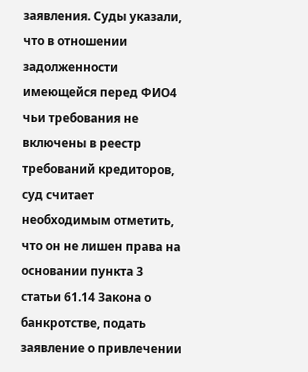заявления. Суды указали, что в отношении задолженности имеющейся перед ФИО4 чьи требования не включены в реестр требований кредиторов, суд считает необходимым отметить, что он не лишен права на основании пункта 3 статьи 61.14 Закона о банкротстве, подать заявление о привлечении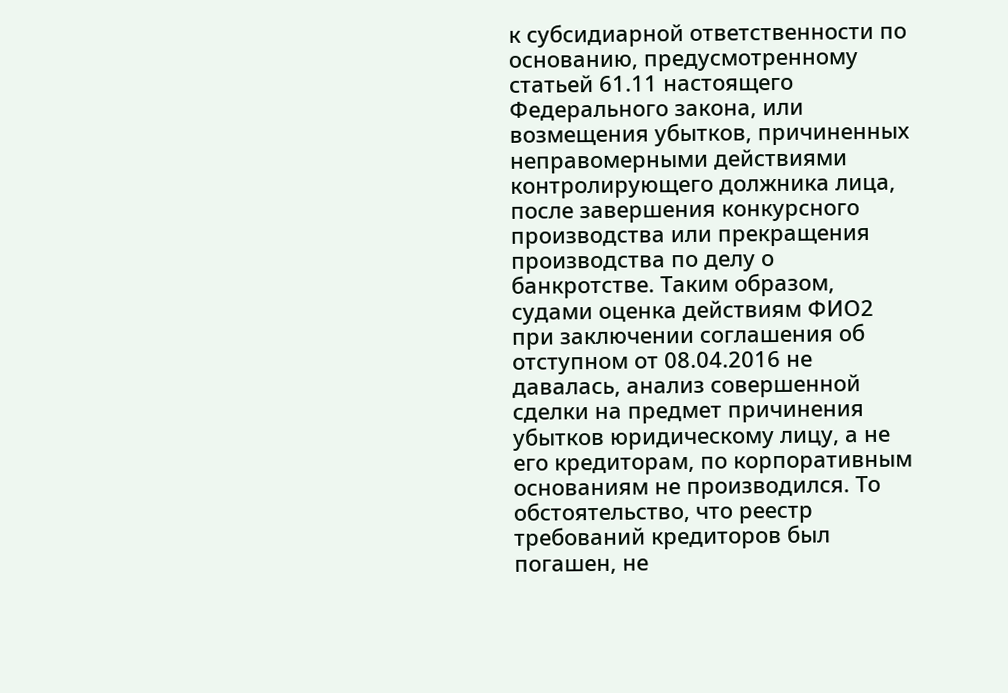к субсидиарной ответственности по основанию, предусмотренному статьей 61.11 настоящего Федерального закона, или возмещения убытков, причиненных неправомерными действиями контролирующего должника лица, после завершения конкурсного производства или прекращения производства по делу о банкротстве. Таким образом, судами оценка действиям ФИО2 при заключении соглашения об отступном от 08.04.2016 не давалась, анализ совершенной сделки на предмет причинения убытков юридическому лицу, а не его кредиторам, по корпоративным основаниям не производился. То обстоятельство, что реестр требований кредиторов был погашен, не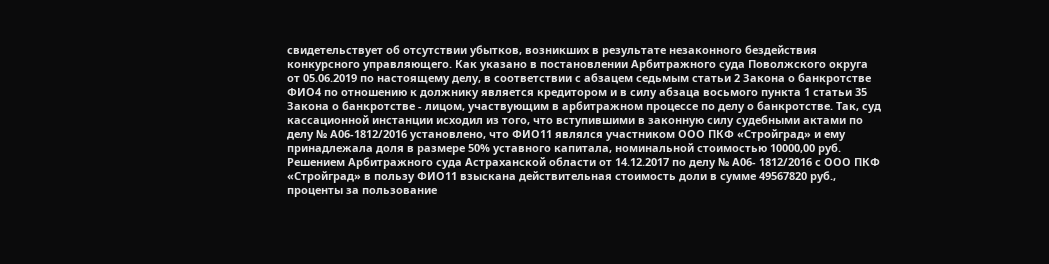свидетельствует об отсутствии убытков, возникших в результате незаконного бездействия конкурсного управляющего. Как указано в постановлении Арбитражного суда Поволжского округа от 05.06.2019 по настоящему делу, в соответствии с абзацем седьмым статьи 2 Закона о банкротстве ФИО4 по отношению к должнику является кредитором и в силу абзаца восьмого пункта 1 статьи 35 Закона о банкротстве - лицом, участвующим в арбитражном процессе по делу о банкротстве. Так, суд кассационной инстанции исходил из того, что вступившими в законную силу судебными актами по делу № А06-1812/2016 установлено, что ФИО11 являлся участником ООО ПКФ «Стройград» и ему принадлежала доля в размере 50% уставного капитала, номинальной стоимостью 10000,00 руб. Решением Арбитражного суда Астраханской области от 14.12.2017 по делу № А06- 1812/2016 с ООО ПКФ «Стройград» в пользу ФИО11 взыскана действительная стоимость доли в сумме 49567820 руб., проценты за пользование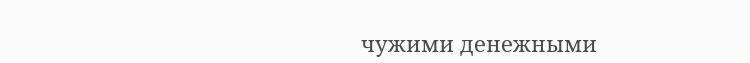чужими денежными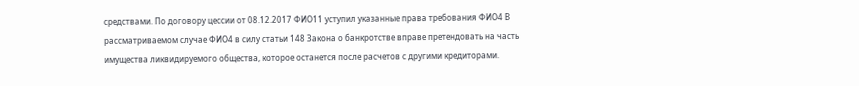средствами. По договору цессии от 08.12.2017 ФИО11 уступил указанные права требования ФИО4 В рассматриваемом случае ФИО4 в силу статьи 148 Закона о банкротстве вправе претендовать на часть имущества ликвидируемого общества, которое останется после расчетов с другими кредиторами.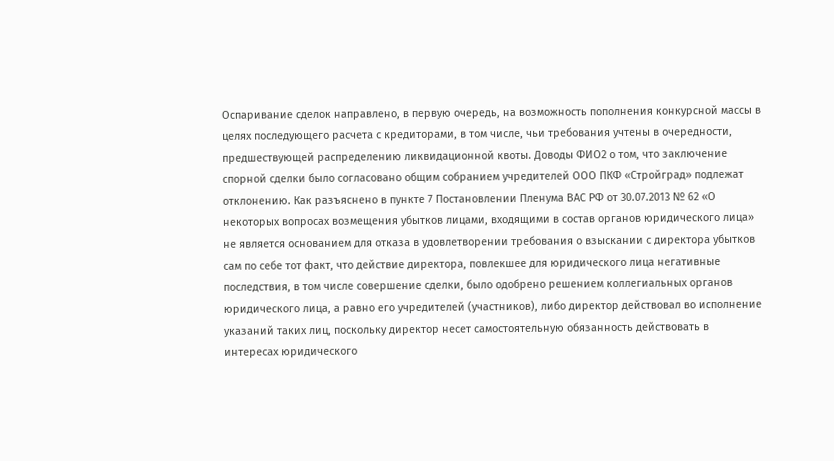Оспаривание сделок направлено, в первую очередь, на возможность пополнения конкурсной массы в целях последующего расчета с кредиторами, в том числе, чьи требования учтены в очередности, предшествующей распределению ликвидационной квоты. Доводы ФИО2 о том, что заключение спорной сделки было согласовано общим собранием учредителей ООО ПКФ «Стройград» подлежат отклонению. Как разъяснено в пункте 7 Постановлении Пленума ВАС РФ от 30.07.2013 № 62 «О некоторых вопросах возмещения убытков лицами, входящими в состав органов юридического лица» не является основанием для отказа в удовлетворении требования о взыскании с директора убытков сам по себе тот факт, что действие директора, повлекшее для юридического лица негативные последствия, в том числе совершение сделки, было одобрено решением коллегиальных органов юридического лица, а равно его учредителей (участников), либо директор действовал во исполнение указаний таких лиц, поскольку директор несет самостоятельную обязанность действовать в интересах юридического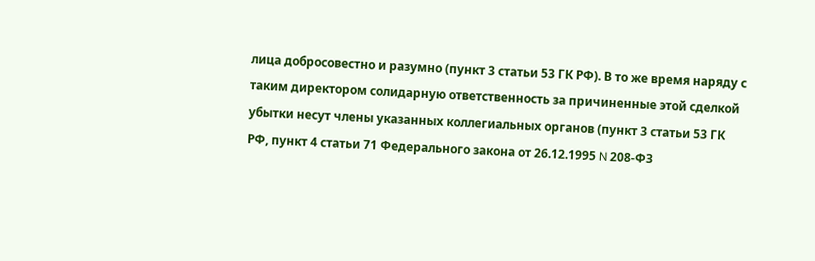лица добросовестно и разумно (пункт 3 статьи 53 ГК РФ). В то же время наряду с таким директором солидарную ответственность за причиненные этой сделкой убытки несут члены указанных коллегиальных органов (пункт 3 статьи 53 ГК РФ, пункт 4 статьи 71 Федерального закона от 26.12.1995 N 208-ФЗ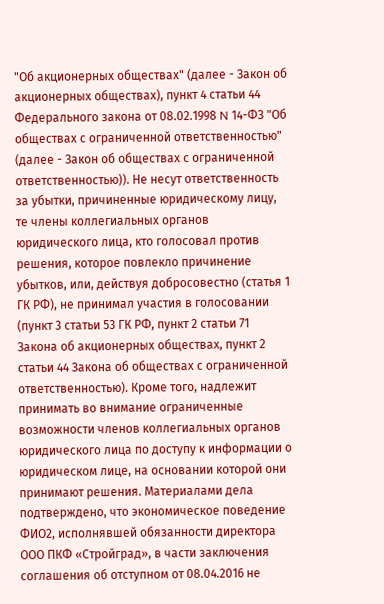"Об акционерных обществах" (далее - Закон об акционерных обществах), пункт 4 статьи 44 Федерального закона от 08.02.1998 N 14-ФЗ "Об обществах с ограниченной ответственностью" (далее - Закон об обществах с ограниченной ответственностью)). Не несут ответственность за убытки, причиненные юридическому лицу, те члены коллегиальных органов юридического лица, кто голосовал против решения, которое повлекло причинение убытков, или, действуя добросовестно (статья 1 ГК РФ), не принимал участия в голосовании (пункт 3 статьи 53 ГК РФ, пункт 2 статьи 71 Закона об акционерных обществах, пункт 2 статьи 44 Закона об обществах с ограниченной ответственностью). Кроме того, надлежит принимать во внимание ограниченные возможности членов коллегиальных органов юридического лица по доступу к информации о юридическом лице, на основании которой они принимают решения. Материалами дела подтверждено, что экономическое поведение ФИО2, исполнявшей обязанности директора ООО ПКФ «Стройград», в части заключения соглашения об отступном от 08.04.2016 не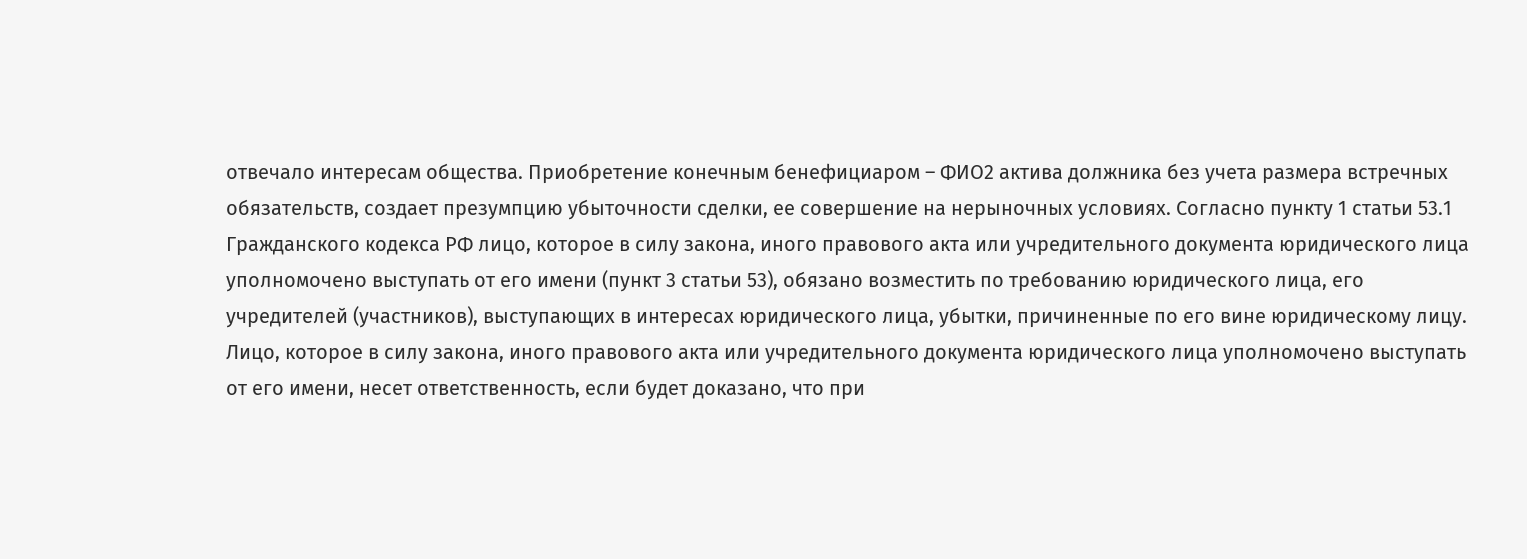отвечало интересам общества. Приобретение конечным бенефициаром – ФИО2 актива должника без учета размера встречных обязательств, создает презумпцию убыточности сделки, ее совершение на нерыночных условиях. Согласно пункту 1 статьи 53.1 Гражданского кодекса РФ лицо, которое в силу закона, иного правового акта или учредительного документа юридического лица уполномочено выступать от его имени (пункт 3 статьи 53), обязано возместить по требованию юридического лица, его учредителей (участников), выступающих в интересах юридического лица, убытки, причиненные по его вине юридическому лицу. Лицо, которое в силу закона, иного правового акта или учредительного документа юридического лица уполномочено выступать от его имени, несет ответственность, если будет доказано, что при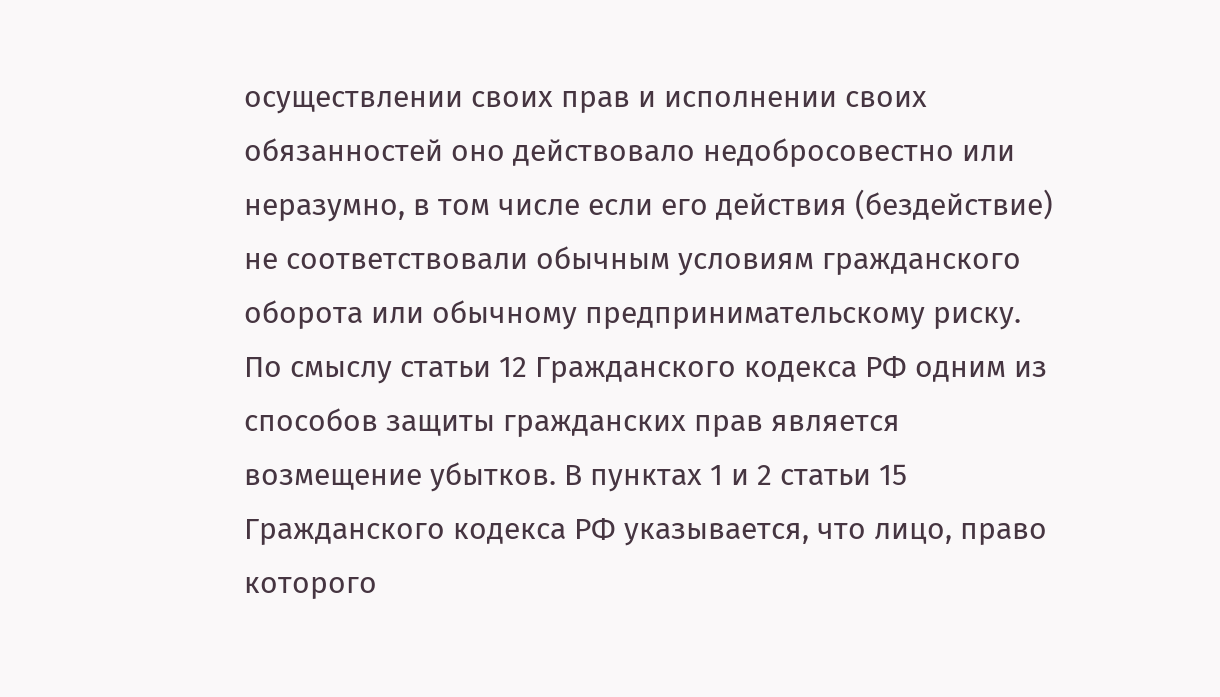осуществлении своих прав и исполнении своих обязанностей оно действовало недобросовестно или неразумно, в том числе если его действия (бездействие) не соответствовали обычным условиям гражданского оборота или обычному предпринимательскому риску. По смыслу статьи 12 Гражданского кодекса РФ одним из способов защиты гражданских прав является возмещение убытков. В пунктах 1 и 2 статьи 15 Гражданского кодекса РФ указывается, что лицо, право которого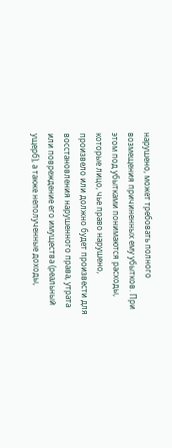нарушено, может требовать полного возмещения причиненных ему убытков. При этом под убытками понимаются расходы, которые лицо, чье право нарушено, произвело или должно будет произвести для восстановления нарушенного права, утрата или повреждение его имущества (реальный ущерб), а также неполученные доходы,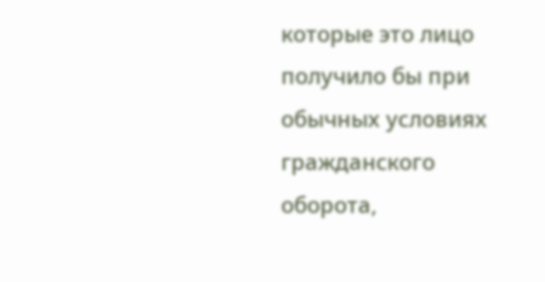которые это лицо получило бы при обычных условиях гражданского оборота,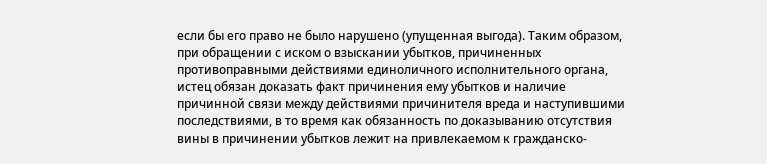если бы его право не было нарушено (упущенная выгода). Таким образом, при обращении с иском о взыскании убытков, причиненных противоправными действиями единоличного исполнительного органа, истец обязан доказать факт причинения ему убытков и наличие причинной связи между действиями причинителя вреда и наступившими последствиями, в то время как обязанность по доказыванию отсутствия вины в причинении убытков лежит на привлекаемом к гражданско-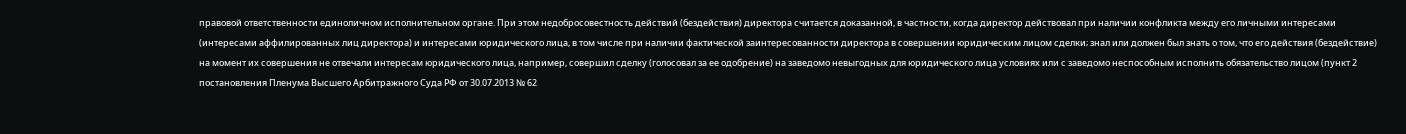правовой ответственности единоличном исполнительном органе. При этом недобросовестность действий (бездействия) директора считается доказанной, в частности, когда директор действовал при наличии конфликта между его личными интересами (интересами аффилированных лиц директора) и интересами юридического лица, в том числе при наличии фактической заинтересованности директора в совершении юридическим лицом сделки; знал или должен был знать о том, что его действия (бездействие) на момент их совершения не отвечали интересам юридического лица, например, совершил сделку (голосовал за ее одобрение) на заведомо невыгодных для юридического лица условиях или с заведомо неспособным исполнить обязательство лицом (пункт 2 постановления Пленума Высшего Арбитражного Суда РФ от 30.07.2013 № 62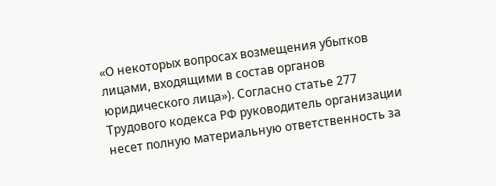«О некоторых вопросах возмещения убытков лицами, входящими в состав органов юридического лица»). Согласно статье 277 Трудового кодекса РФ руководитель организации несет полную материальную ответственность за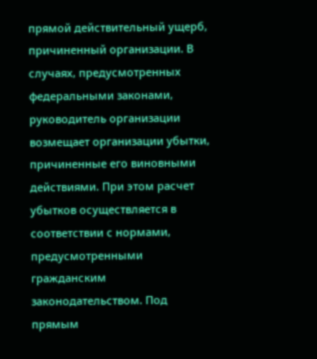прямой действительный ущерб, причиненный организации. В случаях, предусмотренных федеральными законами, руководитель организации возмещает организации убытки, причиненные его виновными действиями. При этом расчет убытков осуществляется в соответствии с нормами, предусмотренными гражданским законодательством. Под прямым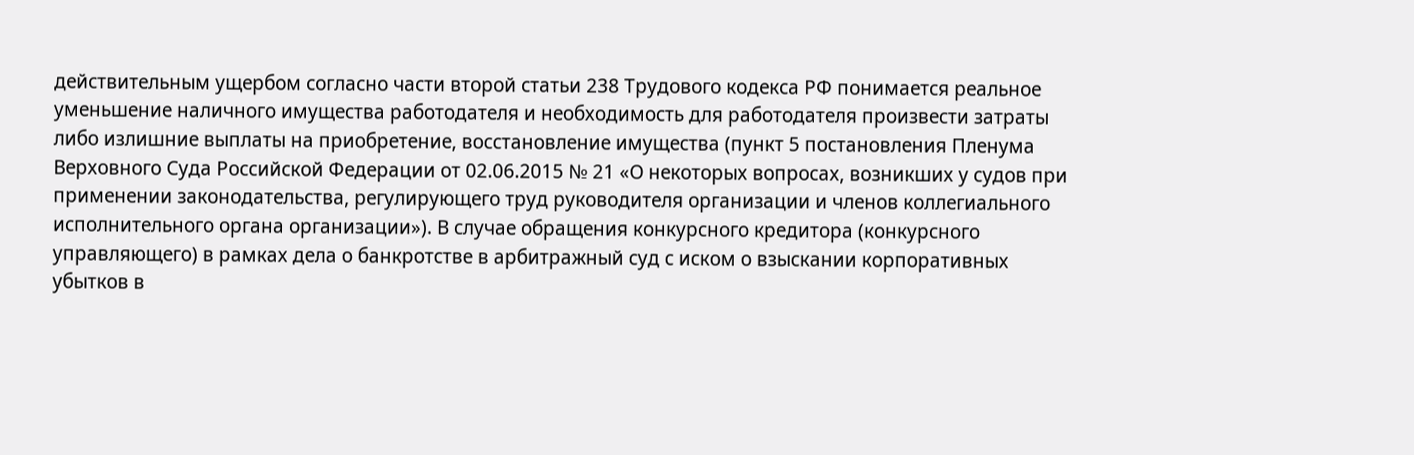действительным ущербом согласно части второй статьи 238 Трудового кодекса РФ понимается реальное уменьшение наличного имущества работодателя и необходимость для работодателя произвести затраты либо излишние выплаты на приобретение, восстановление имущества (пункт 5 постановления Пленума Верховного Суда Российской Федерации от 02.06.2015 № 21 «О некоторых вопросах, возникших у судов при применении законодательства, регулирующего труд руководителя организации и членов коллегиального исполнительного органа организации»). В случае обращения конкурсного кредитора (конкурсного управляющего) в рамках дела о банкротстве в арбитражный суд с иском о взыскании корпоративных убытков в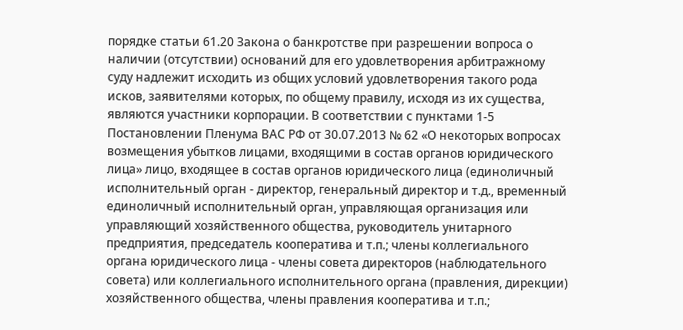порядке статьи 61.20 Закона о банкротстве при разрешении вопроса о наличии (отсутствии) оснований для его удовлетворения арбитражному суду надлежит исходить из общих условий удовлетворения такого рода исков, заявителями которых, по общему правилу, исходя из их существа, являются участники корпорации. В соответствии с пунктами 1-5 Постановлении Пленума ВАС РФ от 30.07.2013 № 62 «О некоторых вопросах возмещения убытков лицами, входящими в состав органов юридического лица» лицо, входящее в состав органов юридического лица (единоличный исполнительный орган - директор, генеральный директор и т.д., временный единоличный исполнительный орган, управляющая организация или управляющий хозяйственного общества, руководитель унитарного предприятия, председатель кооператива и т.п.; члены коллегиального органа юридического лица - члены совета директоров (наблюдательного совета) или коллегиального исполнительного органа (правления, дирекции) хозяйственного общества, члены правления кооператива и т.п.;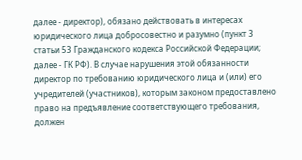далее - директор), обязано действовать в интересах юридического лица добросовестно и разумно (пункт 3 статьи 53 Гражданского кодекса Российской Федерации; далее - ГК РФ). В случае нарушения этой обязанности директор по требованию юридического лица и (или) его учредителей (участников), которым законом предоставлено право на предъявление соответствующего требования, должен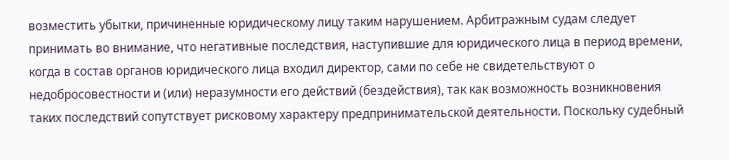возместить убытки, причиненные юридическому лицу таким нарушением. Арбитражным судам следует принимать во внимание, что негативные последствия, наступившие для юридического лица в период времени, когда в состав органов юридического лица входил директор, сами по себе не свидетельствуют о недобросовестности и (или) неразумности его действий (бездействия), так как возможность возникновения таких последствий сопутствует рисковому характеру предпринимательской деятельности. Поскольку судебный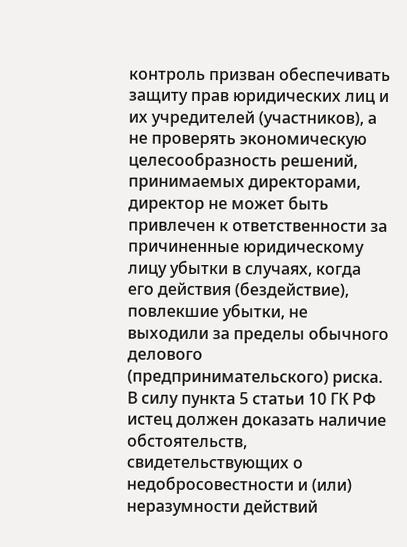контроль призван обеспечивать защиту прав юридических лиц и их учредителей (участников), а не проверять экономическую целесообразность решений, принимаемых директорами, директор не может быть привлечен к ответственности за причиненные юридическому лицу убытки в случаях, когда его действия (бездействие), повлекшие убытки, не выходили за пределы обычного делового (предпринимательского) риска. В силу пункта 5 статьи 10 ГК РФ истец должен доказать наличие обстоятельств, свидетельствующих о недобросовестности и (или) неразумности действий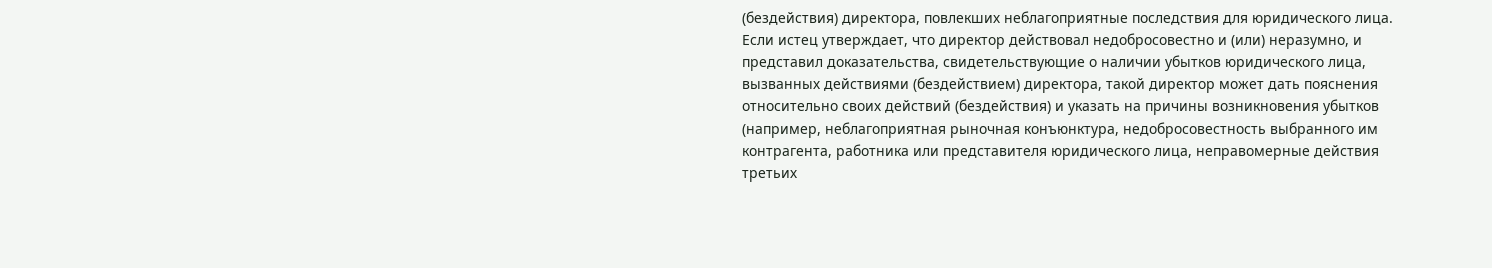(бездействия) директора, повлекших неблагоприятные последствия для юридического лица. Если истец утверждает, что директор действовал недобросовестно и (или) неразумно, и представил доказательства, свидетельствующие о наличии убытков юридического лица, вызванных действиями (бездействием) директора, такой директор может дать пояснения относительно своих действий (бездействия) и указать на причины возникновения убытков (например, неблагоприятная рыночная конъюнктура, недобросовестность выбранного им контрагента, работника или представителя юридического лица, неправомерные действия третьих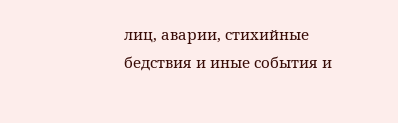лиц, аварии, стихийные бедствия и иные события и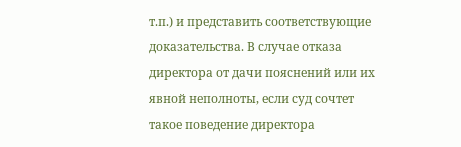т.п.) и представить соответствующие доказательства. В случае отказа директора от дачи пояснений или их явной неполноты, если суд сочтет такое поведение директора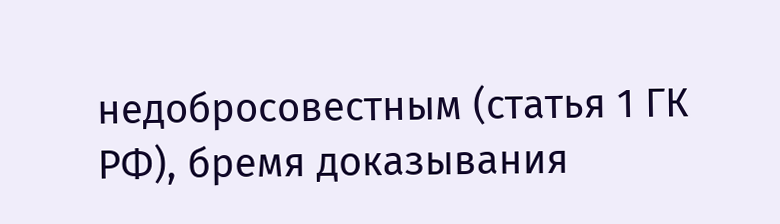недобросовестным (статья 1 ГК РФ), бремя доказывания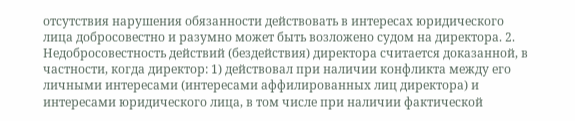отсутствия нарушения обязанности действовать в интересах юридического лица добросовестно и разумно может быть возложено судом на директора. 2. Недобросовестность действий (бездействия) директора считается доказанной, в частности, когда директор: 1) действовал при наличии конфликта между его личными интересами (интересами аффилированных лиц директора) и интересами юридического лица, в том числе при наличии фактической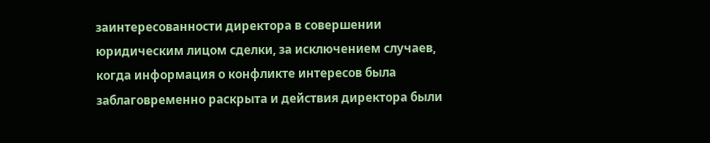заинтересованности директора в совершении юридическим лицом сделки, за исключением случаев, когда информация о конфликте интересов была заблаговременно раскрыта и действия директора были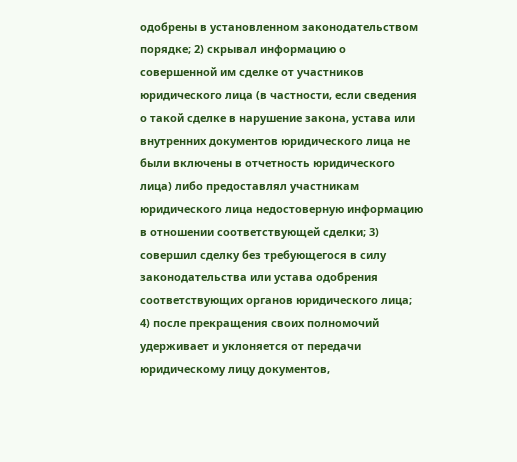одобрены в установленном законодательством порядке; 2) скрывал информацию о совершенной им сделке от участников юридического лица (в частности, если сведения о такой сделке в нарушение закона, устава или внутренних документов юридического лица не были включены в отчетность юридического лица) либо предоставлял участникам юридического лица недостоверную информацию в отношении соответствующей сделки; 3) совершил сделку без требующегося в силу законодательства или устава одобрения соответствующих органов юридического лица; 4) после прекращения своих полномочий удерживает и уклоняется от передачи юридическому лицу документов,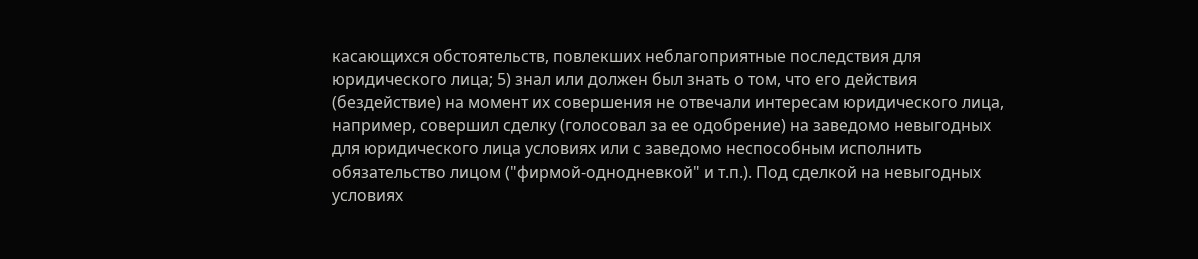касающихся обстоятельств, повлекших неблагоприятные последствия для юридического лица; 5) знал или должен был знать о том, что его действия (бездействие) на момент их совершения не отвечали интересам юридического лица, например, совершил сделку (голосовал за ее одобрение) на заведомо невыгодных для юридического лица условиях или с заведомо неспособным исполнить обязательство лицом ("фирмой-однодневкой" и т.п.). Под сделкой на невыгодных условиях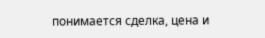понимается сделка, цена и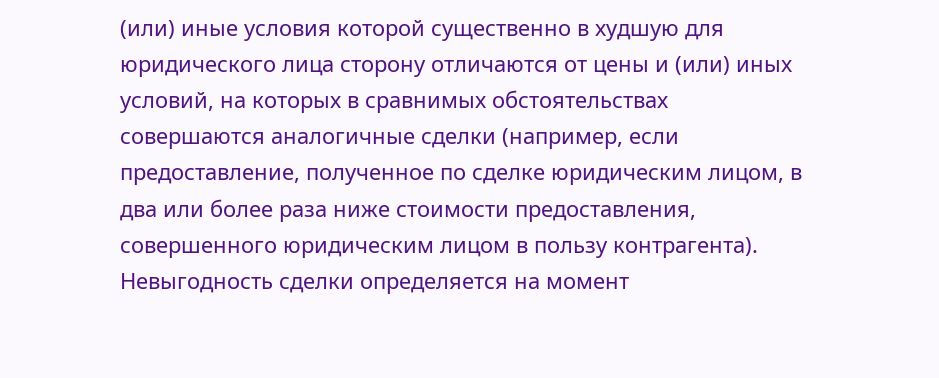(или) иные условия которой существенно в худшую для юридического лица сторону отличаются от цены и (или) иных условий, на которых в сравнимых обстоятельствах совершаются аналогичные сделки (например, если предоставление, полученное по сделке юридическим лицом, в два или более раза ниже стоимости предоставления, совершенного юридическим лицом в пользу контрагента). Невыгодность сделки определяется на момент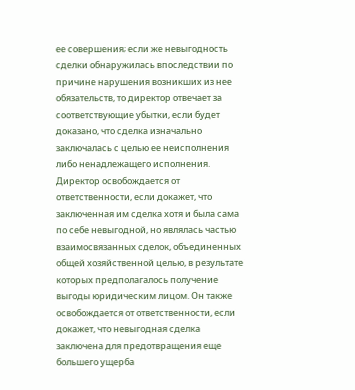ее совершения; если же невыгодность сделки обнаружилась впоследствии по причине нарушения возникших из нее обязательств, то директор отвечает за соответствующие убытки, если будет доказано, что сделка изначально заключалась с целью ее неисполнения либо ненадлежащего исполнения. Директор освобождается от ответственности, если докажет, что заключенная им сделка хотя и была сама по себе невыгодной, но являлась частью взаимосвязанных сделок, объединенных общей хозяйственной целью, в результате которых предполагалось получение выгоды юридическим лицом. Он также освобождается от ответственности, если докажет, что невыгодная сделка заключена для предотвращения еще большего ущерба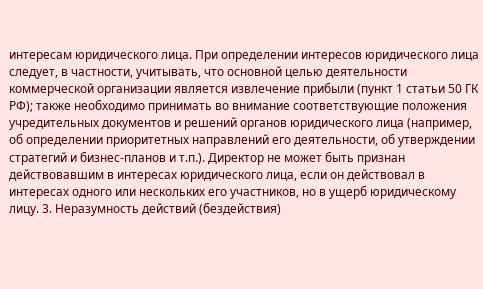интересам юридического лица. При определении интересов юридического лица следует, в частности, учитывать, что основной целью деятельности коммерческой организации является извлечение прибыли (пункт 1 статьи 50 ГК РФ); также необходимо принимать во внимание соответствующие положения учредительных документов и решений органов юридического лица (например, об определении приоритетных направлений его деятельности, об утверждении стратегий и бизнес-планов и т.п.). Директор не может быть признан действовавшим в интересах юридического лица, если он действовал в интересах одного или нескольких его участников, но в ущерб юридическому лицу. 3. Неразумность действий (бездействия)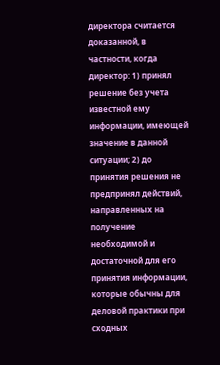директора считается доказанной, в частности, когда директор: 1) принял решение без учета известной ему информации, имеющей значение в данной ситуации; 2) до принятия решения не предпринял действий, направленных на получение необходимой и достаточной для его принятия информации, которые обычны для деловой практики при сходных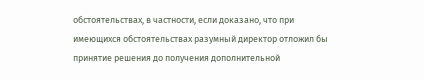обстоятельствах, в частности, если доказано, что при имеющихся обстоятельствах разумный директор отложил бы принятие решения до получения дополнительной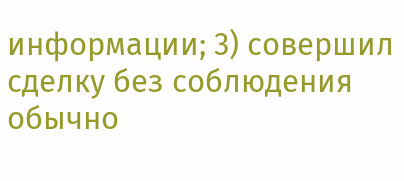информации; 3) совершил сделку без соблюдения обычно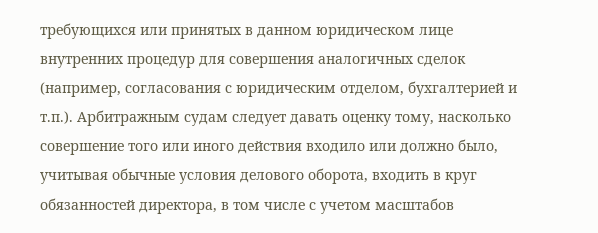требующихся или принятых в данном юридическом лице внутренних процедур для совершения аналогичных сделок (например, согласования с юридическим отделом, бухгалтерией и т.п.). Арбитражным судам следует давать оценку тому, насколько совершение того или иного действия входило или должно было, учитывая обычные условия делового оборота, входить в круг обязанностей директора, в том числе с учетом масштабов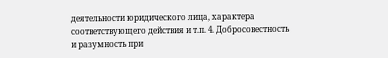деятельности юридического лица, характера соответствующего действия и т.п. 4. Добросовестность и разумность при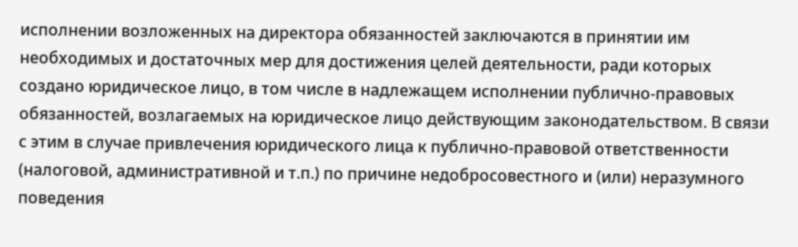исполнении возложенных на директора обязанностей заключаются в принятии им необходимых и достаточных мер для достижения целей деятельности, ради которых создано юридическое лицо, в том числе в надлежащем исполнении публично-правовых обязанностей, возлагаемых на юридическое лицо действующим законодательством. В связи с этим в случае привлечения юридического лица к публично-правовой ответственности (налоговой, административной и т.п.) по причине недобросовестного и (или) неразумного поведения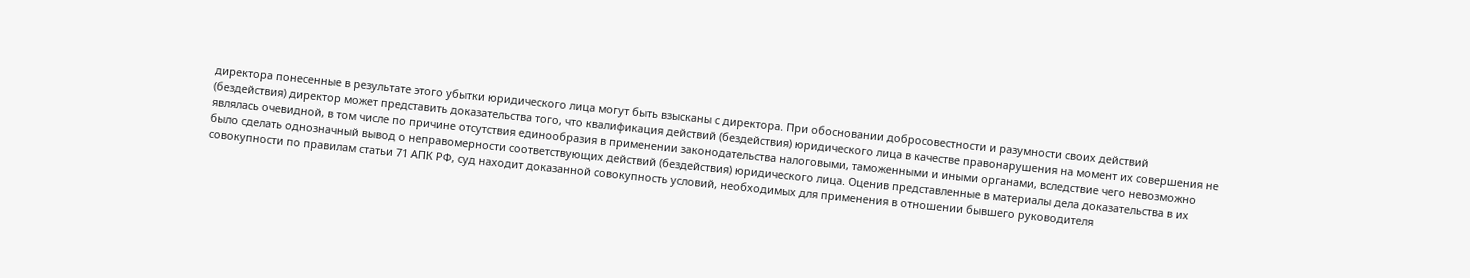директора понесенные в результате этого убытки юридического лица могут быть взысканы с директора. При обосновании добросовестности и разумности своих действий (бездействия) директор может представить доказательства того, что квалификация действий (бездействия) юридического лица в качестве правонарушения на момент их совершения не являлась очевидной, в том числе по причине отсутствия единообразия в применении законодательства налоговыми, таможенными и иными органами, вследствие чего невозможно было сделать однозначный вывод о неправомерности соответствующих действий (бездействия) юридического лица. Оценив представленные в материалы дела доказательства в их совокупности по правилам статьи 71 АПК РФ, суд находит доказанной совокупность условий, необходимых для применения в отношении бывшего руководителя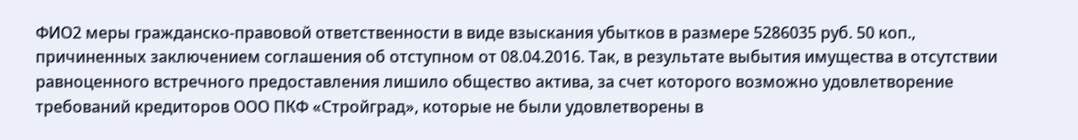ФИО2 меры гражданско-правовой ответственности в виде взыскания убытков в размере 5286035 руб. 50 коп., причиненных заключением соглашения об отступном от 08.04.2016. Так, в результате выбытия имущества в отсутствии равноценного встречного предоставления лишило общество актива, за счет которого возможно удовлетворение требований кредиторов ООО ПКФ «Стройград», которые не были удовлетворены в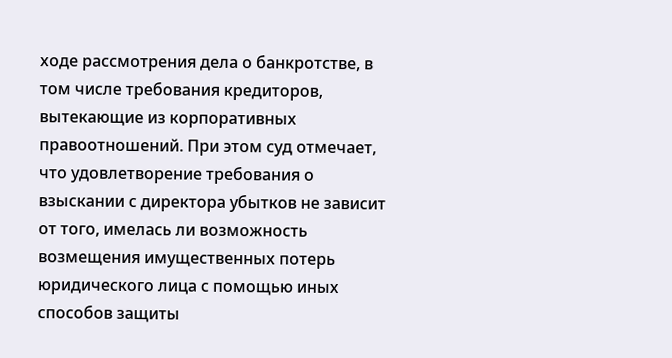ходе рассмотрения дела о банкротстве, в том числе требования кредиторов, вытекающие из корпоративных правоотношений. При этом суд отмечает, что удовлетворение требования о взыскании с директора убытков не зависит от того, имелась ли возможность возмещения имущественных потерь юридического лица с помощью иных способов защиты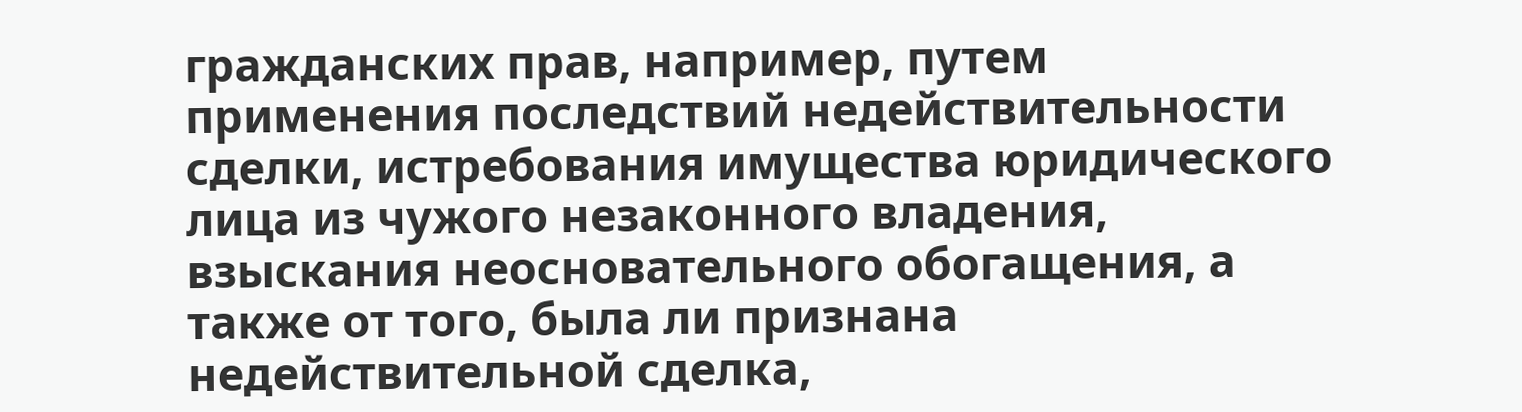гражданских прав, например, путем применения последствий недействительности сделки, истребования имущества юридического лица из чужого незаконного владения, взыскания неосновательного обогащения, а также от того, была ли признана недействительной сделка,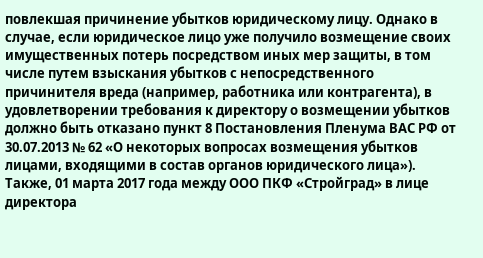повлекшая причинение убытков юридическому лицу. Однако в случае, если юридическое лицо уже получило возмещение своих имущественных потерь посредством иных мер защиты, в том числе путем взыскания убытков с непосредственного причинителя вреда (например, работника или контрагента), в удовлетворении требования к директору о возмещении убытков должно быть отказано пункт 8 Постановления Пленума ВАС РФ от 30.07.2013 № 62 «О некоторых вопросах возмещения убытков лицами, входящими в состав органов юридического лица»). Также, 01 марта 2017 года между ООО ПКФ «Стройград» в лице директора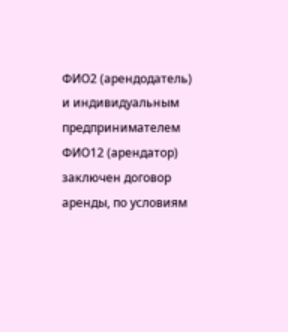ФИО2 (арендодатель) и индивидуальным предпринимателем ФИО12 (арендатор) заключен договор аренды, по условиям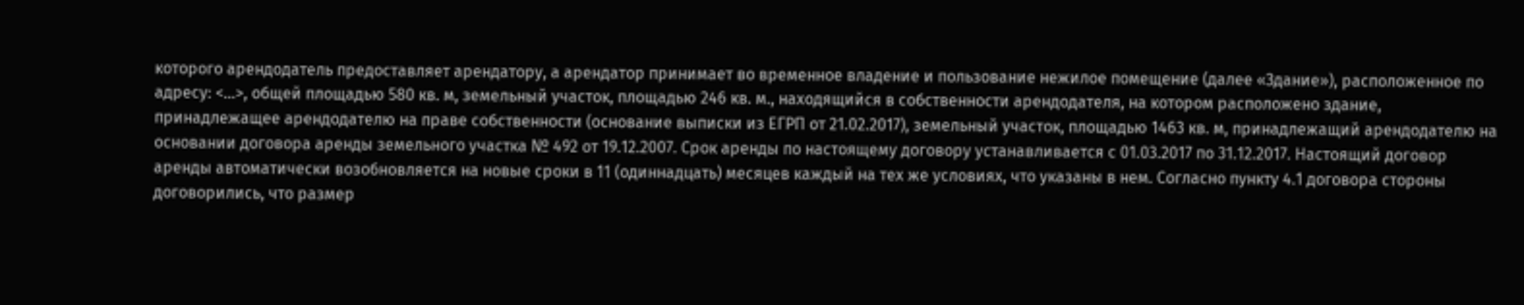которого арендодатель предоставляет арендатору, а арендатор принимает во временное владение и пользование нежилое помещение (далее «Здание»), расположенное по адресу: <...>, общей площадью 580 кв. м, земельный участок, площадью 246 кв. м., находящийся в собственности арендодателя, на котором расположено здание, принадлежащее арендодателю на праве собственности (основание выписки из ЕГРП от 21.02.2017), земельный участок, площадью 1463 кв. м, принадлежащий арендодателю на основании договора аренды земельного участка № 492 от 19.12.2007. Срок аренды по настоящему договору устанавливается с 01.03.2017 по 31.12.2017. Настоящий договор аренды автоматически возобновляется на новые сроки в 11 (одиннадцать) месяцев каждый на тех же условиях, что указаны в нем. Согласно пункту 4.1 договора стороны договорились, что размер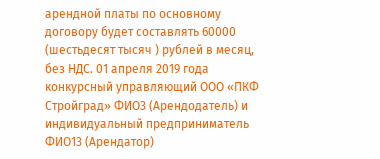арендной платы по основному договору будет составлять 60000 (шестьдесят тысяч ) рублей в месяц, без НДС. 01 апреля 2019 года конкурсный управляющий ООО «ПКФ Стройград» ФИО3 (Арендодатель) и индивидуальный предприниматель ФИО13 (Арендатор)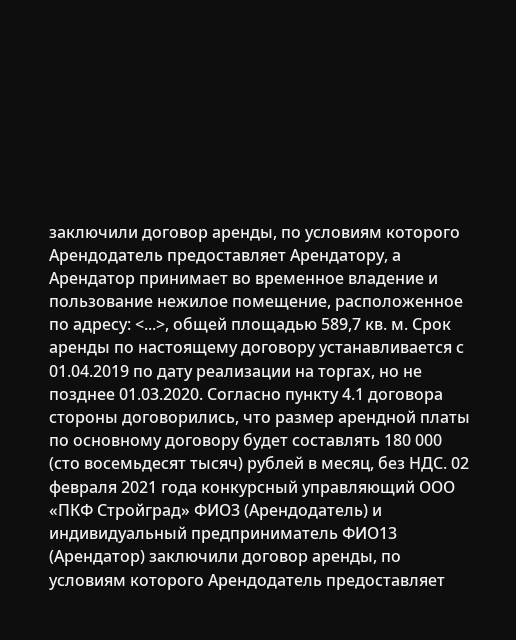заключили договор аренды, по условиям которого Арендодатель предоставляет Арендатору, а Арендатор принимает во временное владение и пользование нежилое помещение, расположенное по адресу: <...>, общей площадью 589,7 кв. м. Срок аренды по настоящему договору устанавливается с 01.04.2019 по дату реализации на торгах, но не позднее 01.03.2020. Согласно пункту 4.1 договора стороны договорились, что размер арендной платы по основному договору будет составлять 180 000 (сто восемьдесят тысяч) рублей в месяц, без НДС. 02 февраля 2021 года конкурсный управляющий ООО «ПКФ Стройград» ФИО3 (Арендодатель) и индивидуальный предприниматель ФИО13 (Арендатор) заключили договор аренды, по условиям которого Арендодатель предоставляет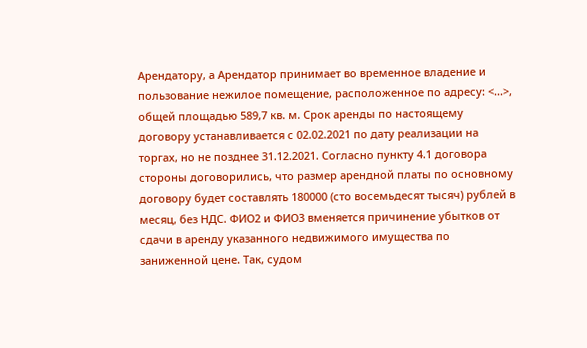Арендатору, а Арендатор принимает во временное владение и пользование нежилое помещение, расположенное по адресу: <...>, общей площадью 589,7 кв. м. Срок аренды по настоящему договору устанавливается с 02.02.2021 по дату реализации на торгах, но не позднее 31.12.2021. Согласно пункту 4.1 договора стороны договорились, что размер арендной платы по основному договору будет составлять 180000 (сто восемьдесят тысяч) рублей в месяц, без НДС. ФИО2 и ФИО3 вменяется причинение убытков от сдачи в аренду указанного недвижимого имущества по заниженной цене. Так, судом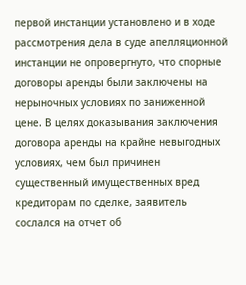первой инстанции установлено и в ходе рассмотрения дела в суде апелляционной инстанции не опровергнуто, что спорные договоры аренды были заключены на нерыночных условиях по заниженной цене. В целях доказывания заключения договора аренды на крайне невыгодных условиях, чем был причинен существенный имущественных вред кредиторам по сделке, заявитель сослался на отчет об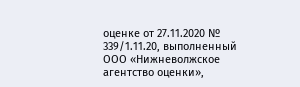оценке от 27.11.2020 № 339/1.11.20, выполненный ООО «Нижневолжское агентство оценки»,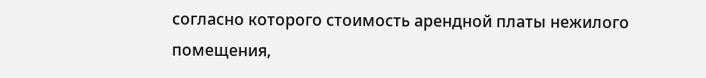согласно которого стоимость арендной платы нежилого помещения,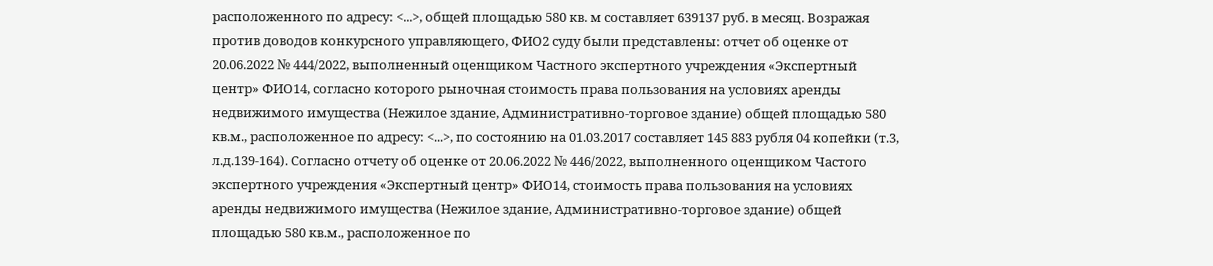расположенного по адресу: <...>, общей площадью 580 кв. м составляет 639137 руб. в месяц. Возражая против доводов конкурсного управляющего, ФИО2 суду были представлены: отчет об оценке от 20.06.2022 № 444/2022, выполненный оценщиком Частного экспертного учреждения «Экспертный центр» ФИО14, согласно которого рыночная стоимость права пользования на условиях аренды недвижимого имущества (Нежилое здание, Административно-торговое здание) общей площадью 580 кв.м., расположенное по адресу: <...>, по состоянию на 01.03.2017 составляет 145 883 рубля 04 копейки (т.3, л.д.139-164). Согласно отчету об оценке от 20.06.2022 № 446/2022, выполненного оценщиком Частого экспертного учреждения «Экспертный центр» ФИО14, стоимость права пользования на условиях аренды недвижимого имущества (Нежилое здание, Административно-торговое здание) общей площадью 580 кв.м., расположенное по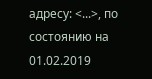адресу: <...>, по состоянию на 01.02.2019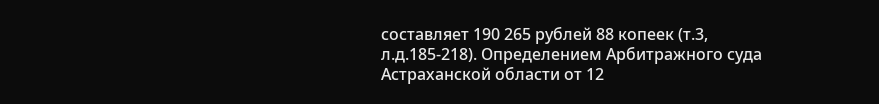составляет 190 265 рублей 88 копеек (т.3, л.д.185-218). Определением Арбитражного суда Астраханской области от 12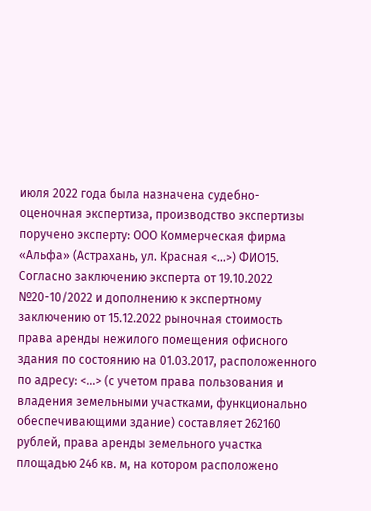июля 2022 года была назначена судебно-оценочная экспертиза, производство экспертизы поручено эксперту: ООО Коммерческая фирма «Альфа» (Астрахань, ул. Красная <...>) ФИО15. Согласно заключению эксперта от 19.10.2022 №20-10/2022 и дополнению к экспертному заключению от 15.12.2022 рыночная стоимость права аренды нежилого помещения офисного здания по состоянию на 01.03.2017, расположенного по адресу: <...> (с учетом права пользования и владения земельными участками, функционально обеспечивающими здание) составляет 262160 рублей, права аренды земельного участка площадью 246 кв. м, на котором расположено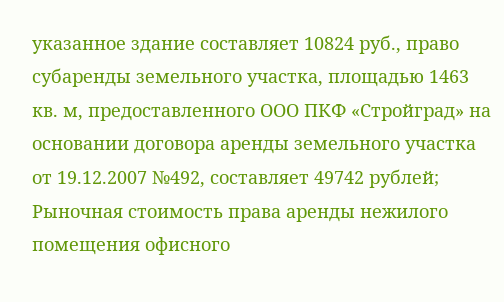указанное здание составляет 10824 руб., право субаренды земельного участка, площадью 1463 кв. м, предоставленного ООО ПКФ «Стройград» на основании договора аренды земельного участка от 19.12.2007 №492, составляет 49742 рублей; Рыночная стоимость права аренды нежилого помещения офисного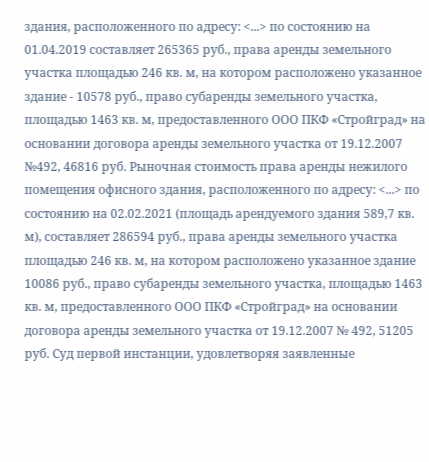здания, расположенного по адресу: <...> по состоянию на 01.04.2019 составляет 265365 руб., права аренды земельного участка площадью 246 кв. м, на котором расположено указанное здание - 10578 руб., право субаренды земельного участка, площадью 1463 кв. м, предоставленного ООО ПКФ «Стройград» на основании договора аренды земельного участка от 19.12.2007 №492, 46816 руб. Рыночная стоимость права аренды нежилого помещения офисного здания, расположенного по адресу: <...> по состоянию на 02.02.2021 (площадь арендуемого здания 589,7 кв. м), составляет 286594 руб., права аренды земельного участка площадью 246 кв. м, на котором расположено указанное здание 10086 руб., право субаренды земельного участка, площадью 1463 кв. м, предоставленного ООО ПКФ «Стройград» на основании договора аренды земельного участка от 19.12.2007 № 492, 51205 руб. Суд первой инстанции, удовлетворяя заявленные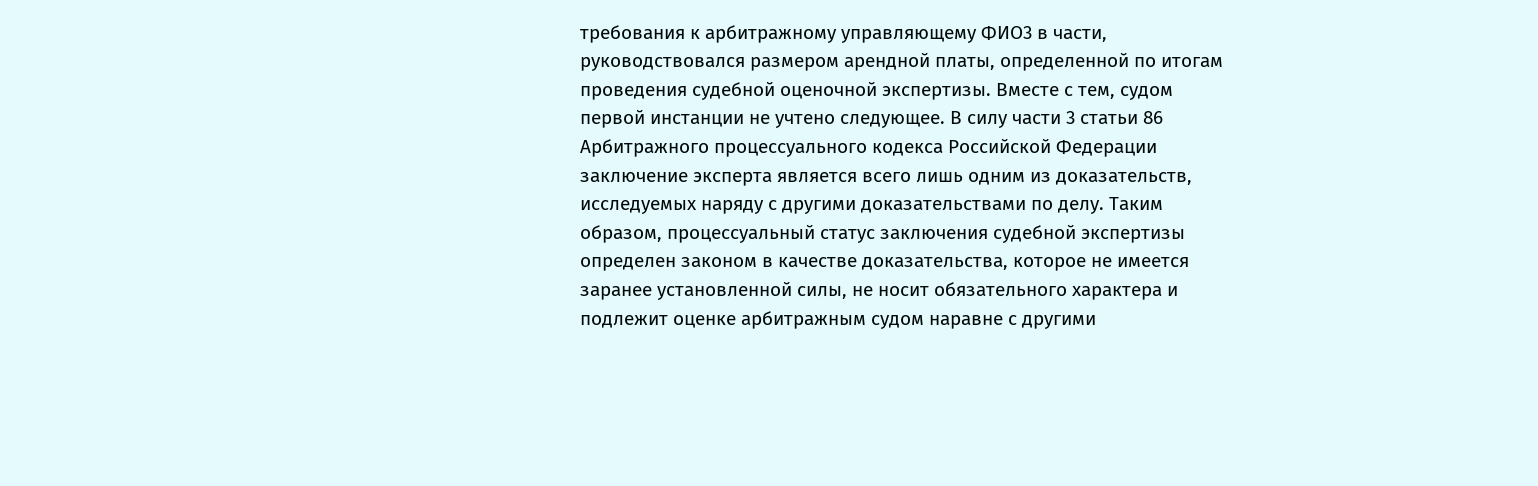требования к арбитражному управляющему ФИО3 в части, руководствовался размером арендной платы, определенной по итогам проведения судебной оценочной экспертизы. Вместе с тем, судом первой инстанции не учтено следующее. В силу части 3 статьи 86 Арбитражного процессуального кодекса Российской Федерации заключение эксперта является всего лишь одним из доказательств, исследуемых наряду с другими доказательствами по делу. Таким образом, процессуальный статус заключения судебной экспертизы определен законом в качестве доказательства, которое не имеется заранее установленной силы, не носит обязательного характера и подлежит оценке арбитражным судом наравне с другими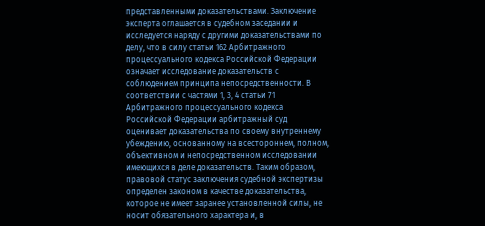представленными доказательствами. Заключение эксперта оглашается в судебном заседании и исследуется наряду с другими доказательствами по делу, что в силу статьи 162 Арбитражного процессуального кодекса Российской Федерации означает исследование доказательств с соблюдением принципа непосредственности. В соответствии с частями 1, 3, 4 статьи 71 Арбитражного процессуального кодекса Российской Федерации арбитражный суд оценивает доказательства по своему внутреннему убеждению, основанному на всестороннем, полном, объективном и непосредственном исследовании имеющихся в деле доказательств. Таким образом, правовой статус заключения судебной экспертизы определен законом в качестве доказательства, которое не имеет заранее установленной силы, не носит обязательного характера и, в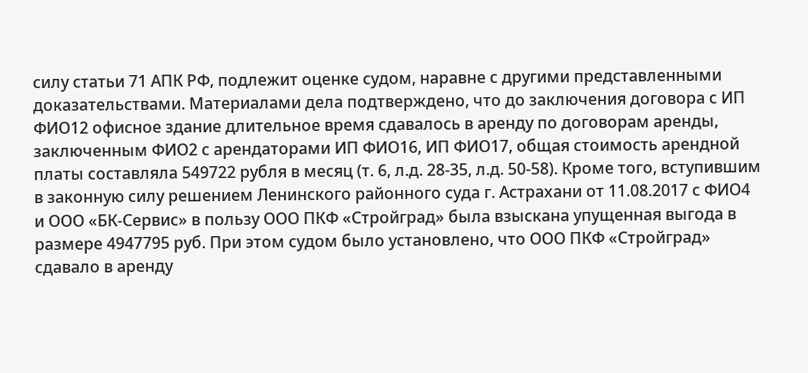силу статьи 71 АПК РФ, подлежит оценке судом, наравне с другими представленными доказательствами. Материалами дела подтверждено, что до заключения договора с ИП ФИО12 офисное здание длительное время сдавалось в аренду по договорам аренды, заключенным ФИО2 с арендаторами ИП ФИО16, ИП ФИО17, общая стоимость арендной платы составляла 549722 рубля в месяц (т. 6, л.д. 28-35, л.д. 50-58). Кроме того, вступившим в законную силу решением Ленинского районного суда г. Астрахани от 11.08.2017 с ФИО4 и ООО «БК-Сервис» в пользу ООО ПКФ «Стройград» была взыскана упущенная выгода в размере 4947795 руб. При этом судом было установлено, что ООО ПКФ «Стройград» сдавало в аренду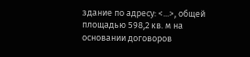здание по адресу: <...>, общей площадью 598,2 кв. м на основании договоров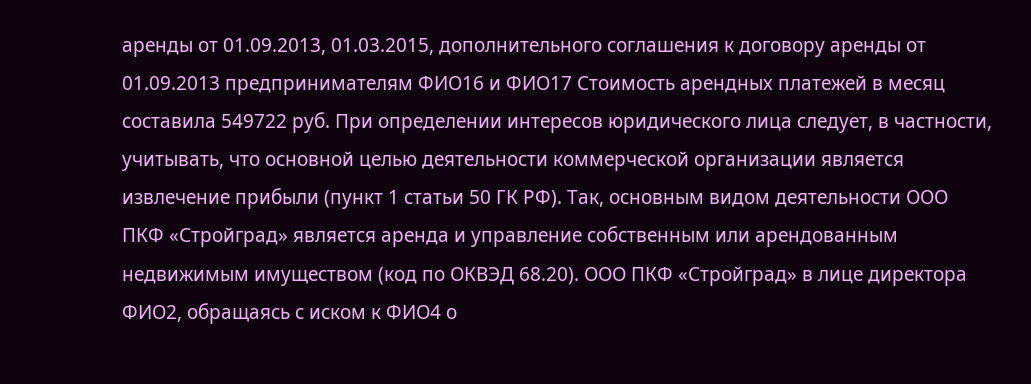аренды от 01.09.2013, 01.03.2015, дополнительного соглашения к договору аренды от 01.09.2013 предпринимателям ФИО16 и ФИО17 Стоимость арендных платежей в месяц составила 549722 руб. При определении интересов юридического лица следует, в частности, учитывать, что основной целью деятельности коммерческой организации является извлечение прибыли (пункт 1 статьи 50 ГК РФ). Так, основным видом деятельности ООО ПКФ «Стройград» является аренда и управление собственным или арендованным недвижимым имуществом (код по ОКВЭД 68.20). ООО ПКФ «Стройград» в лице директора ФИО2, обращаясь с иском к ФИО4 о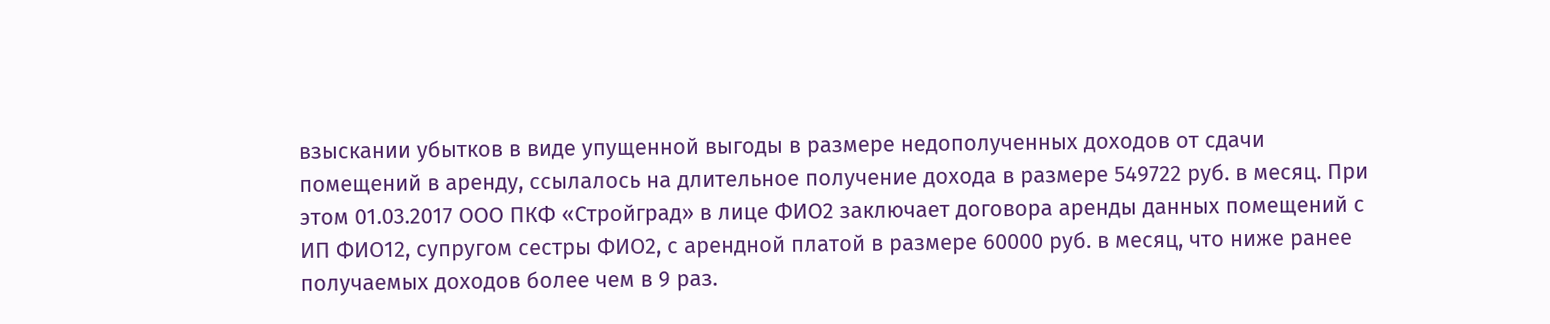взыскании убытков в виде упущенной выгоды в размере недополученных доходов от сдачи помещений в аренду, ссылалось на длительное получение дохода в размере 549722 руб. в месяц. При этом 01.03.2017 ООО ПКФ «Стройград» в лице ФИО2 заключает договора аренды данных помещений с ИП ФИО12, супругом сестры ФИО2, с арендной платой в размере 60000 руб. в месяц, что ниже ранее получаемых доходов более чем в 9 раз.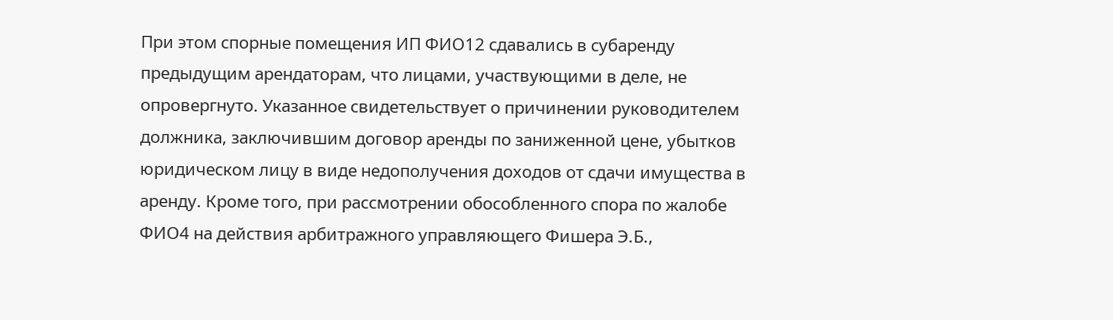При этом спорные помещения ИП ФИО12 сдавались в субаренду предыдущим арендаторам, что лицами, участвующими в деле, не опровергнуто. Указанное свидетельствует о причинении руководителем должника, заключившим договор аренды по заниженной цене, убытков юридическом лицу в виде недополучения доходов от сдачи имущества в аренду. Кроме того, при рассмотрении обособленного спора по жалобе ФИО4 на действия арбитражного управляющего Фишера Э.Б.,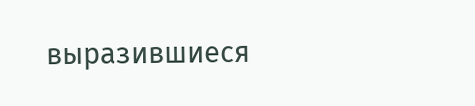выразившиеся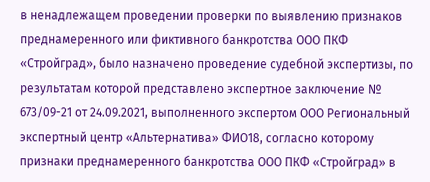в ненадлежащем проведении проверки по выявлению признаков преднамеренного или фиктивного банкротства ООО ПКФ «Стройград», было назначено проведение судебной экспертизы, по результатам которой представлено экспертное заключение № 673/09-21 от 24.09.2021, выполненного экспертом ООО Региональный экспертный центр «Альтернатива» ФИО18, согласно которому признаки преднамеренного банкротства ООО ПКФ «Стройград» в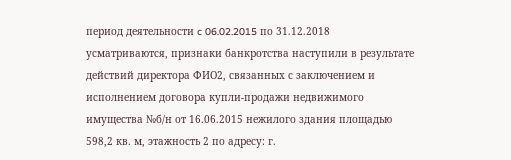период деятельности c 06.02.2015 по 31.12.2018 усматриваются, признаки банкротства наступили в результате действий директора ФИО2, связанных с заключением и исполнением договора купли-продажи недвижимого имущества №б/н от 16.06.2015 нежилого здания площадью 598,2 кв. м, этажность 2 по адресу: г.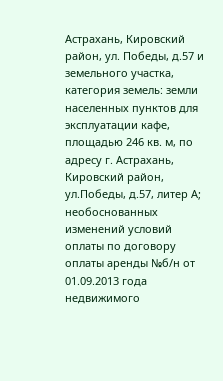Астрахань, Кировский район, ул. Победы, д.57 и земельного участка, категория земель: земли населенных пунктов для эксплуатации кафе, площадью 246 кв. м, по адресу г. Астрахань, Кировский район, ул.Победы, д.57, литер А; необоснованных изменений условий оплаты по договору оплаты аренды №б/н от 01.09.2013 года недвижимого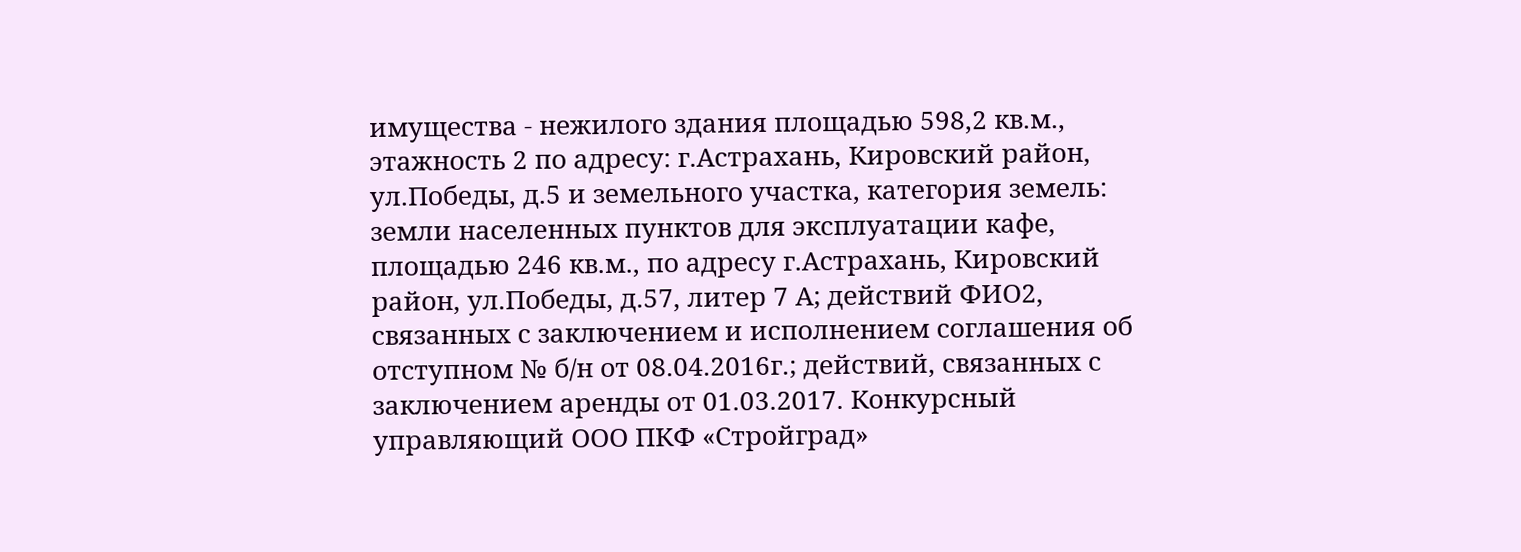имущества - нежилого здания площадью 598,2 кв.м., этажность 2 по адресу: г.Астрахань, Кировский район, ул.Победы, д.5 и земельного участка, категория земель: земли населенных пунктов для эксплуатации кафе, площадью 246 кв.м., по адресу г.Астрахань, Кировский район, ул.Победы, д.57, литер 7 А; действий ФИО2, связанных с заключением и исполнением соглашения об отступном № б/н от 08.04.2016г.; действий, связанных с заключением аренды от 01.03.2017. Конкурсный управляющий ООО ПКФ «Стройград»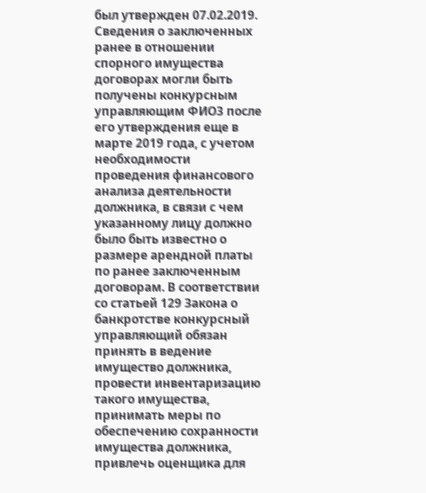был утвержден 07.02.2019. Сведения о заключенных ранее в отношении спорного имущества договорах могли быть получены конкурсным управляющим ФИО3 после его утверждения еще в марте 2019 года, с учетом необходимости проведения финансового анализа деятельности должника, в связи с чем указанному лицу должно было быть известно о размере арендной платы по ранее заключенным договорам. В соответствии со статьей 129 Закона о банкротстве конкурсный управляющий обязан принять в ведение имущество должника, провести инвентаризацию такого имущества, принимать меры по обеспечению сохранности имущества должника, привлечь оценщика для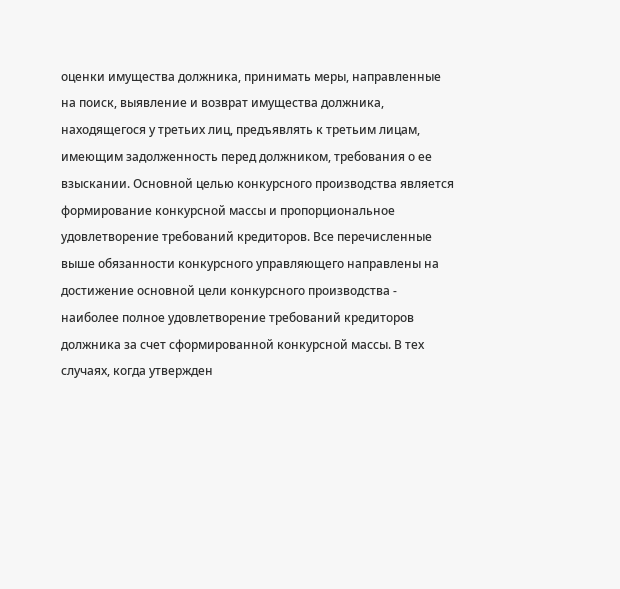оценки имущества должника, принимать меры, направленные на поиск, выявление и возврат имущества должника, находящегося у третьих лиц, предъявлять к третьим лицам, имеющим задолженность перед должником, требования о ее взыскании. Основной целью конкурсного производства является формирование конкурсной массы и пропорциональное удовлетворение требований кредиторов. Все перечисленные выше обязанности конкурсного управляющего направлены на достижение основной цели конкурсного производства - наиболее полное удовлетворение требований кредиторов должника за счет сформированной конкурсной массы. В тех случаях, когда утвержден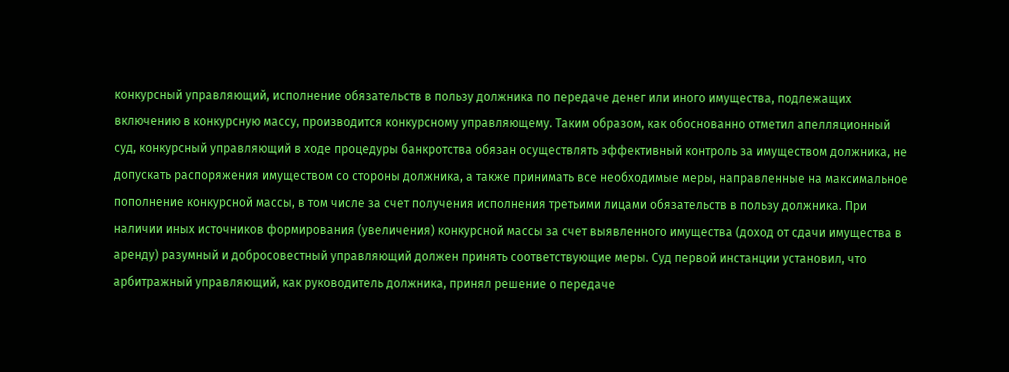конкурсный управляющий, исполнение обязательств в пользу должника по передаче денег или иного имущества, подлежащих включению в конкурсную массу, производится конкурсному управляющему. Таким образом, как обоснованно отметил апелляционный суд, конкурсный управляющий в ходе процедуры банкротства обязан осуществлять эффективный контроль за имуществом должника, не допускать распоряжения имуществом со стороны должника, а также принимать все необходимые меры, направленные на максимальное пополнение конкурсной массы, в том числе за счет получения исполнения третьими лицами обязательств в пользу должника. При наличии иных источников формирования (увеличения) конкурсной массы за счет выявленного имущества (доход от сдачи имущества в аренду) разумный и добросовестный управляющий должен принять соответствующие меры. Суд первой инстанции установил, что арбитражный управляющий, как руководитель должника, принял решение о передаче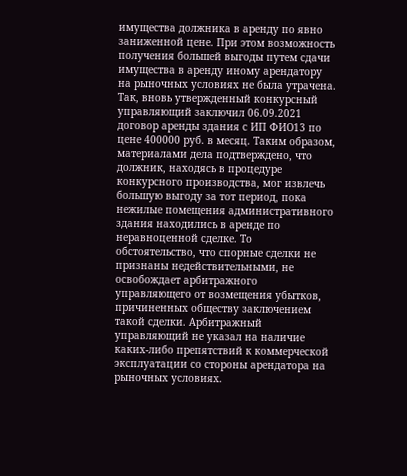имущества должника в аренду по явно заниженной цене. При этом возможность получения большей выгоды путем сдачи имущества в аренду иному арендатору на рыночных условиях не была утрачена. Так, вновь утвержденный конкурсный управляющий заключил 06.09.2021 договор аренды здания с ИП ФИО13 по цене 400000 руб. в месяц. Таким образом, материалами дела подтверждено, что должник, находясь в процедуре конкурсного производства, мог извлечь большую выгоду за тот период, пока нежилые помещения административного здания находились в аренде по неравноценной сделке. То обстоятельство, что спорные сделки не признаны недействительными, не освобождает арбитражного управляющего от возмещения убытков, причиненных обществу заключением такой сделки. Арбитражный управляющий не указал на наличие каких-либо препятствий к коммерческой эксплуатации со стороны арендатора на рыночных условиях.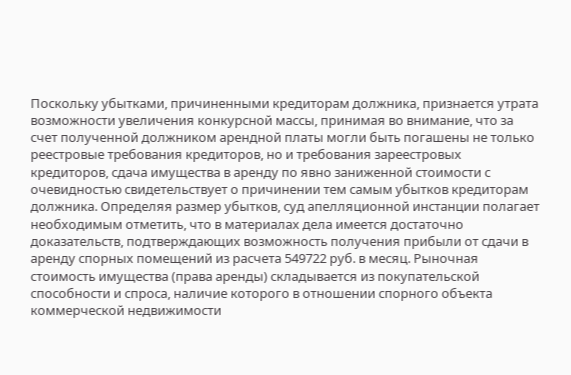Поскольку убытками, причиненными кредиторам должника, признается утрата возможности увеличения конкурсной массы, принимая во внимание, что за счет полученной должником арендной платы могли быть погашены не только реестровые требования кредиторов, но и требования зареестровых кредиторов, сдача имущества в аренду по явно заниженной стоимости с очевидностью свидетельствует о причинении тем самым убытков кредиторам должника. Определяя размер убытков, суд апелляционной инстанции полагает необходимым отметить, что в материалах дела имеется достаточно доказательств, подтверждающих возможность получения прибыли от сдачи в аренду спорных помещений из расчета 549722 руб. в месяц. Рыночная стоимость имущества (права аренды) складывается из покупательской способности и спроса, наличие которого в отношении спорного объекта коммерческой недвижимости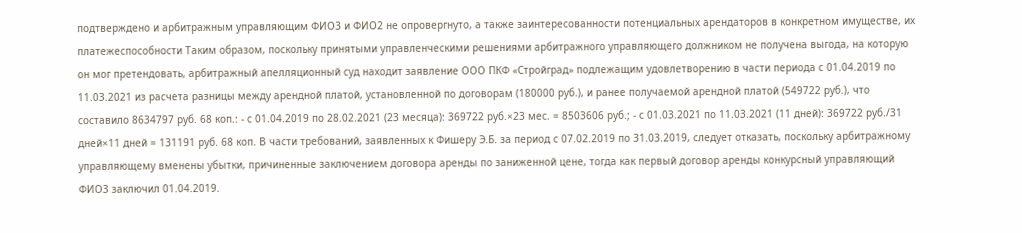подтверждено и арбитражным управляющим ФИО3 и ФИО2 не опровергнуто, а также заинтересованности потенциальных арендаторов в конкретном имуществе, их платежеспособности Таким образом, поскольку принятыми управленческими решениями арбитражного управляющего должником не получена выгода, на которую он мог претендовать, арбитражный апелляционный суд находит заявление ООО ПКФ «Стройград» подлежащим удовлетворению в части периода с 01.04.2019 по 11.03.2021 из расчета разницы между арендной платой, установленной по договорам (180000 руб.), и ранее получаемой арендной платой (549722 руб.), что составило 8634797 руб. 68 коп.: - с 01.04.2019 по 28.02.2021 (23 месяца): 369722 руб.×23 мес. = 8503606 руб.; - с 01.03.2021 по 11.03.2021 (11 дней): 369722 руб./31 дней×11 дней = 131191 руб. 68 коп. В части требований, заявленных к Фишеру Э.Б. за период с 07.02.2019 по 31.03.2019, следует отказать, поскольку арбитражному управляющему вменены убытки, причиненные заключением договора аренды по заниженной цене, тогда как первый договор аренды конкурсный управляющий ФИО3 заключил 01.04.2019.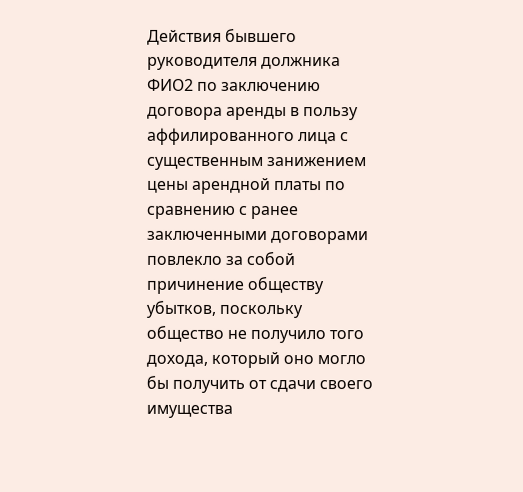Действия бывшего руководителя должника ФИО2 по заключению договора аренды в пользу аффилированного лица с существенным занижением цены арендной платы по сравнению с ранее заключенными договорами повлекло за собой причинение обществу убытков, поскольку общество не получило того дохода, который оно могло бы получить от сдачи своего имущества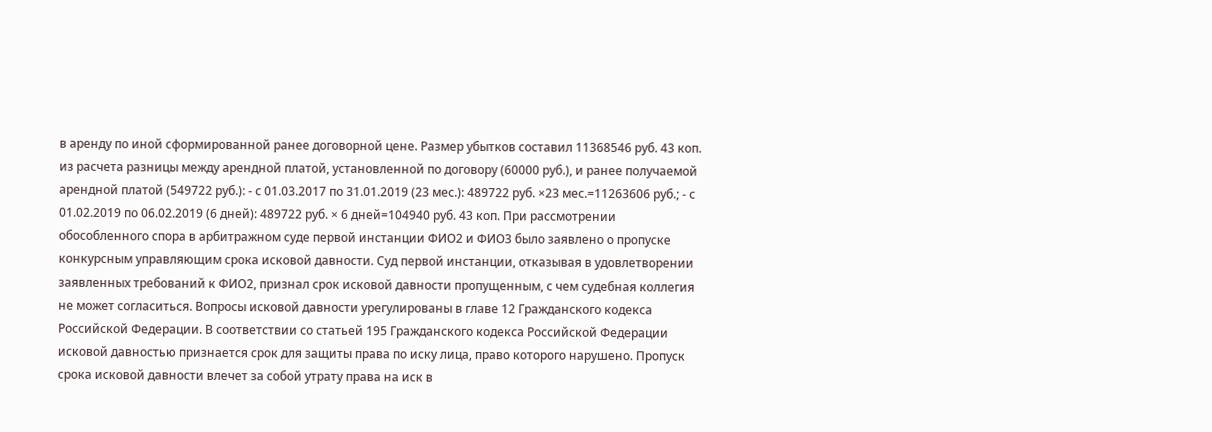в аренду по иной сформированной ранее договорной цене. Размер убытков составил 11368546 руб. 43 коп. из расчета разницы между арендной платой, установленной по договору (60000 руб.), и ранее получаемой арендной платой (549722 руб.): - с 01.03.2017 по 31.01.2019 (23 мес.): 489722 руб. ×23 мес.=11263606 руб.; - с 01.02.2019 по 06.02.2019 (6 дней): 489722 руб. × 6 дней=104940 руб. 43 коп. При рассмотрении обособленного спора в арбитражном суде первой инстанции ФИО2 и ФИО3 было заявлено о пропуске конкурсным управляющим срока исковой давности. Суд первой инстанции, отказывая в удовлетворении заявленных требований к ФИО2, признал срок исковой давности пропущенным, с чем судебная коллегия не может согласиться. Вопросы исковой давности урегулированы в главе 12 Гражданского кодекса Российской Федерации. В соответствии со статьей 195 Гражданского кодекса Российской Федерации исковой давностью признается срок для защиты права по иску лица, право которого нарушено. Пропуск срока исковой давности влечет за собой утрату права на иск в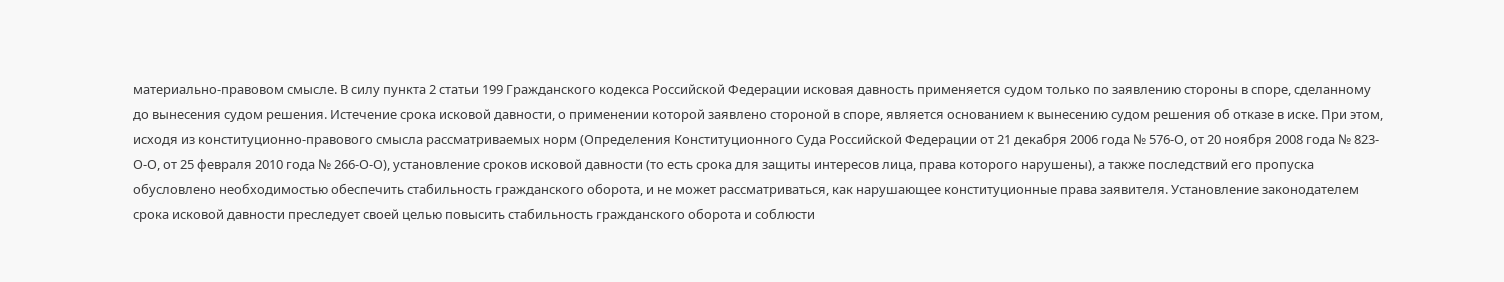материально-правовом смысле. В силу пункта 2 статьи 199 Гражданского кодекса Российской Федерации исковая давность применяется судом только по заявлению стороны в споре, сделанному до вынесения судом решения. Истечение срока исковой давности, о применении которой заявлено стороной в споре, является основанием к вынесению судом решения об отказе в иске. При этом, исходя из конституционно-правового смысла рассматриваемых норм (Определения Конституционного Суда Российской Федерации от 21 декабря 2006 года № 576-О, от 20 ноября 2008 года № 823-О-О, от 25 февраля 2010 года № 266-О-О), установление сроков исковой давности (то есть срока для защиты интересов лица, права которого нарушены), а также последствий его пропуска обусловлено необходимостью обеспечить стабильность гражданского оборота, и не может рассматриваться, как нарушающее конституционные права заявителя. Установление законодателем срока исковой давности преследует своей целью повысить стабильность гражданского оборота и соблюсти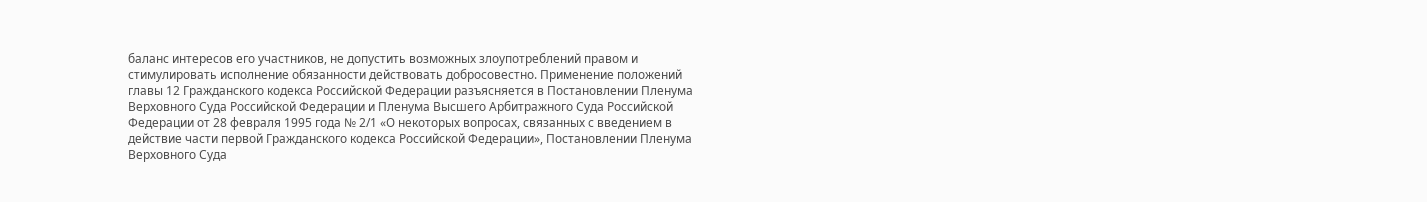баланс интересов его участников, не допустить возможных злоупотреблений правом и стимулировать исполнение обязанности действовать добросовестно. Применение положений главы 12 Гражданского кодекса Российской Федерации разъясняется в Постановлении Пленума Верховного Суда Российской Федерации и Пленума Высшего Арбитражного Суда Российской Федерации от 28 февраля 1995 года № 2/1 «О некоторых вопросах, связанных с введением в действие части первой Гражданского кодекса Российской Федерации», Постановлении Пленума Верховного Суда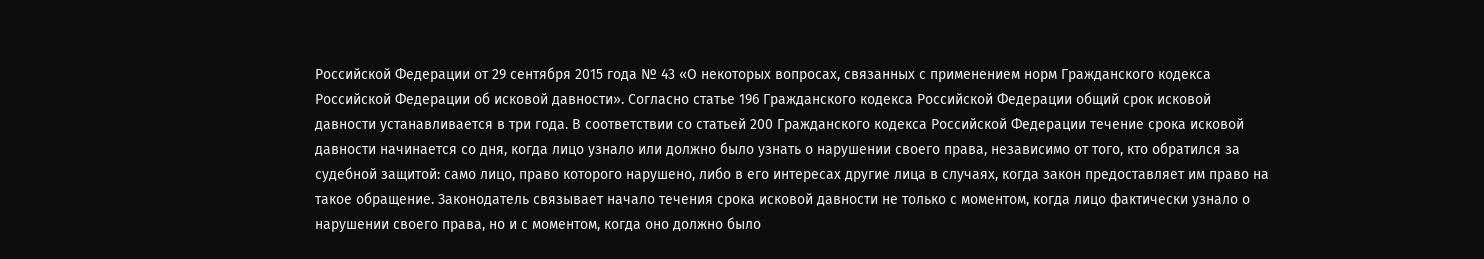Российской Федерации от 29 сентября 2015 года № 43 «О некоторых вопросах, связанных с применением норм Гражданского кодекса Российской Федерации об исковой давности». Согласно статье 196 Гражданского кодекса Российской Федерации общий срок исковой давности устанавливается в три года. В соответствии со статьей 200 Гражданского кодекса Российской Федерации течение срока исковой давности начинается со дня, когда лицо узнало или должно было узнать о нарушении своего права, независимо от того, кто обратился за судебной защитой: само лицо, право которого нарушено, либо в его интересах другие лица в случаях, когда закон предоставляет им право на такое обращение. Законодатель связывает начало течения срока исковой давности не только с моментом, когда лицо фактически узнало о нарушении своего права, но и с моментом, когда оно должно было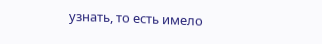узнать, то есть имело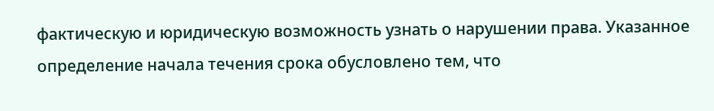фактическую и юридическую возможность узнать о нарушении права. Указанное определение начала течения срока обусловлено тем, что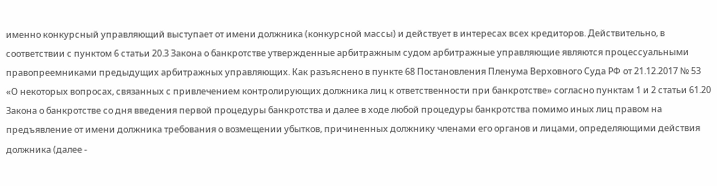именно конкурсный управляющий выступает от имени должника (конкурсной массы) и действует в интересах всех кредиторов. Действительно, в соответствии с пунктом 6 статьи 20.3 Закона о банкротстве утвержденные арбитражным судом арбитражные управляющие являются процессуальными правопреемниками предыдущих арбитражных управляющих. Как разъяснено в пункте 68 Постановления Пленума Верховного Суда РФ от 21.12.2017 № 53 «О некоторых вопросах, связанных с привлечением контролирующих должника лиц к ответственности при банкротстве» согласно пунктам 1 и 2 статьи 61.20 Закона о банкротстве со дня введения первой процедуры банкротства и далее в ходе любой процедуры банкротства помимо иных лиц правом на предъявление от имени должника требования о возмещении убытков, причиненных должнику членами его органов и лицами, определяющими действия должника (далее -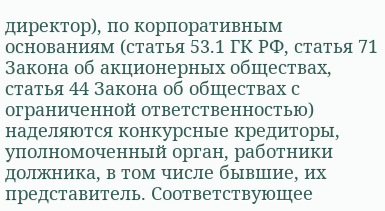директор), по корпоративным основаниям (статья 53.1 ГК РФ, статья 71 Закона об акционерных обществах, статья 44 Закона об обществах с ограниченной ответственностью) наделяются конкурсные кредиторы, уполномоченный орган, работники должника, в том числе бывшие, их представитель. Соответствующее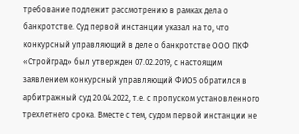требование подлежит рассмотрению в рамках дела о банкротстве. Суд первой инстанции указал на то, что конкурсный управляющий в деле о банкротстве ООО ПКФ «Стройград» был утвержден 07.02.2019, с настоящим заявлением конкурсный управляющий ФИО5 обратился в арбитражный суд 20.04.2022, т.е. с пропуском установленного трехлетнего срока. Вместе с тем, судом первой инстанции не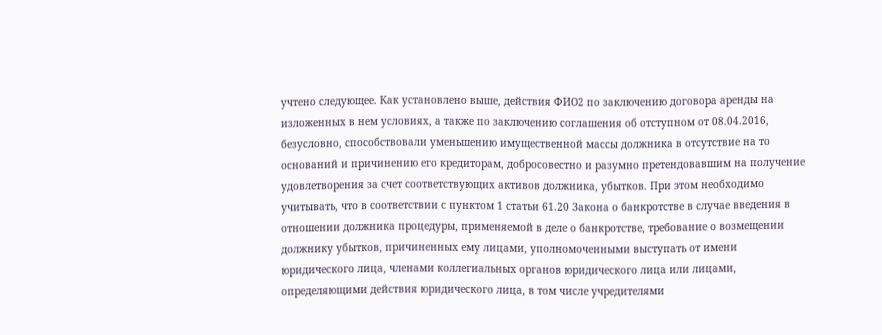учтено следующее. Как установлено выше, действия ФИО2 по заключению договора аренды на изложенных в нем условиях, а также по заключению соглашения об отступном от 08.04.2016, безусловно, способствовали уменьшению имущественной массы должника в отсутствие на то оснований и причинению его кредиторам, добросовестно и разумно претендовавшим на получение удовлетворения за счет соответствующих активов должника, убытков. При этом необходимо учитывать, что в соответствии с пунктом 1 статьи 61.20 Закона о банкротстве в случае введения в отношении должника процедуры, применяемой в деле о банкротстве, требование о возмещении должнику убытков, причиненных ему лицами, уполномоченными выступать от имени юридического лица, членами коллегиальных органов юридического лица или лицами, определяющими действия юридического лица, в том числе учредителями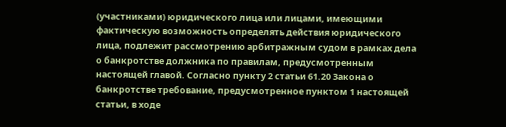(участниками) юридического лица или лицами, имеющими фактическую возможность определять действия юридического лица, подлежит рассмотрению арбитражным судом в рамках дела о банкротстве должника по правилам, предусмотренным настоящей главой. Согласно пункту 2 статьи 61.20 Закона о банкротстве требование, предусмотренное пунктом 1 настоящей статьи, в ходе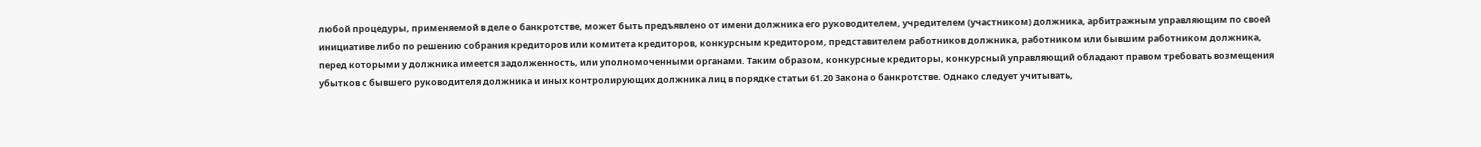любой процедуры, применяемой в деле о банкротстве, может быть предъявлено от имени должника его руководителем, учредителем (участником) должника, арбитражным управляющим по своей инициативе либо по решению собрания кредиторов или комитета кредиторов, конкурсным кредитором, представителем работников должника, работником или бывшим работником должника, перед которыми у должника имеется задолженность, или уполномоченными органами. Таким образом, конкурсные кредиторы, конкурсный управляющий обладают правом требовать возмещения убытков с бывшего руководителя должника и иных контролирующих должника лиц в порядке статьи 61.20 Закона о банкротстве. Однако следует учитывать,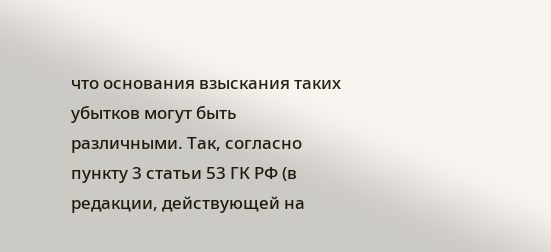что основания взыскания таких убытков могут быть различными. Так, согласно пункту 3 статьи 53 ГК РФ (в редакции, действующей на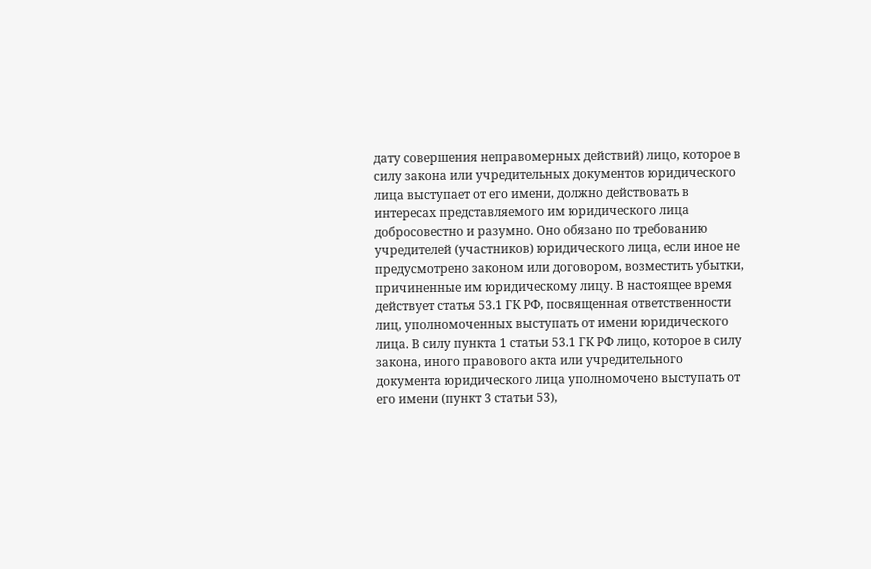дату совершения неправомерных действий) лицо, которое в силу закона или учредительных документов юридического лица выступает от его имени, должно действовать в интересах представляемого им юридического лица добросовестно и разумно. Оно обязано по требованию учредителей (участников) юридического лица, если иное не предусмотрено законом или договором, возместить убытки, причиненные им юридическому лицу. В настоящее время действует статья 53.1 ГК РФ, посвященная ответственности лиц, уполномоченных выступать от имени юридического лица. В силу пункта 1 статьи 53.1 ГК РФ лицо, которое в силу закона, иного правового акта или учредительного документа юридического лица уполномочено выступать от его имени (пункт 3 статьи 53),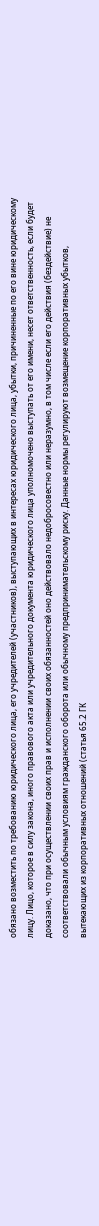обязано возместить по требованию юридического лица, его учредителей (участников), выступающих в интересах юридического лица, убытки, причиненные по его вине юридическому лицу. Лицо, которое в силу закона, иного правового акта или учредительного документа юридического лица уполномочено выступать от его имени, несет ответственность, если будет доказано, что при осуществлении своих прав и исполнении своих обязанностей оно действовало недобросовестно или неразумно, в том числе если его действия (бездействие) не соответствовали обычным условиям гражданского оборота или обычному предпринимательскому риску. Данные нормы регулируют возмещение корпоративных убытков, вытекающих из корпоративных отношений (статья 65.2 ГК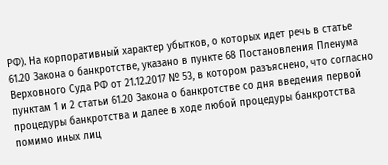РФ). На корпоративный характер убытков, о которых идет речь в статье 61.20 Закона о банкротстве, указано в пункте 68 Постановления Пленума Верховного Суда РФ от 21.12.2017 № 53, в котором разъяснено, что согласно пунктам 1 и 2 статьи 61.20 Закона о банкротстве со дня введения первой процедуры банкротства и далее в ходе любой процедуры банкротства помимо иных лиц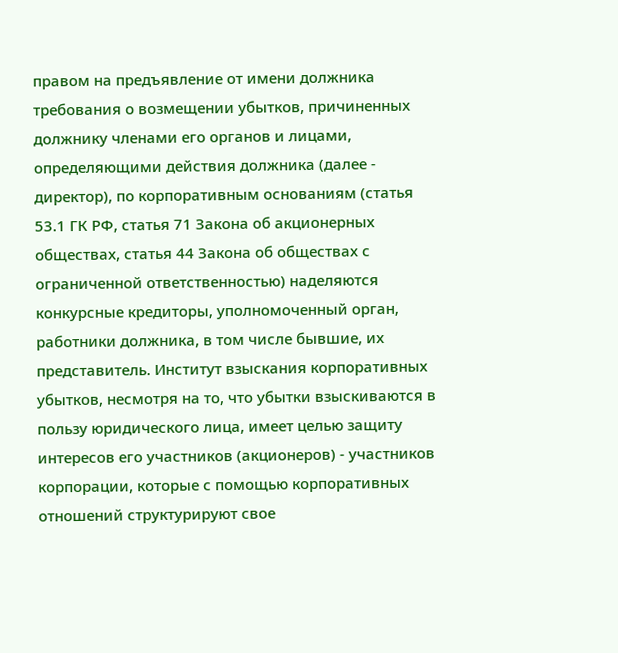правом на предъявление от имени должника требования о возмещении убытков, причиненных должнику членами его органов и лицами, определяющими действия должника (далее - директор), по корпоративным основаниям (статья 53.1 ГК РФ, статья 71 Закона об акционерных обществах, статья 44 Закона об обществах с ограниченной ответственностью) наделяются конкурсные кредиторы, уполномоченный орган, работники должника, в том числе бывшие, их представитель. Институт взыскания корпоративных убытков, несмотря на то, что убытки взыскиваются в пользу юридического лица, имеет целью защиту интересов его участников (акционеров) - участников корпорации, которые с помощью корпоративных отношений структурируют свое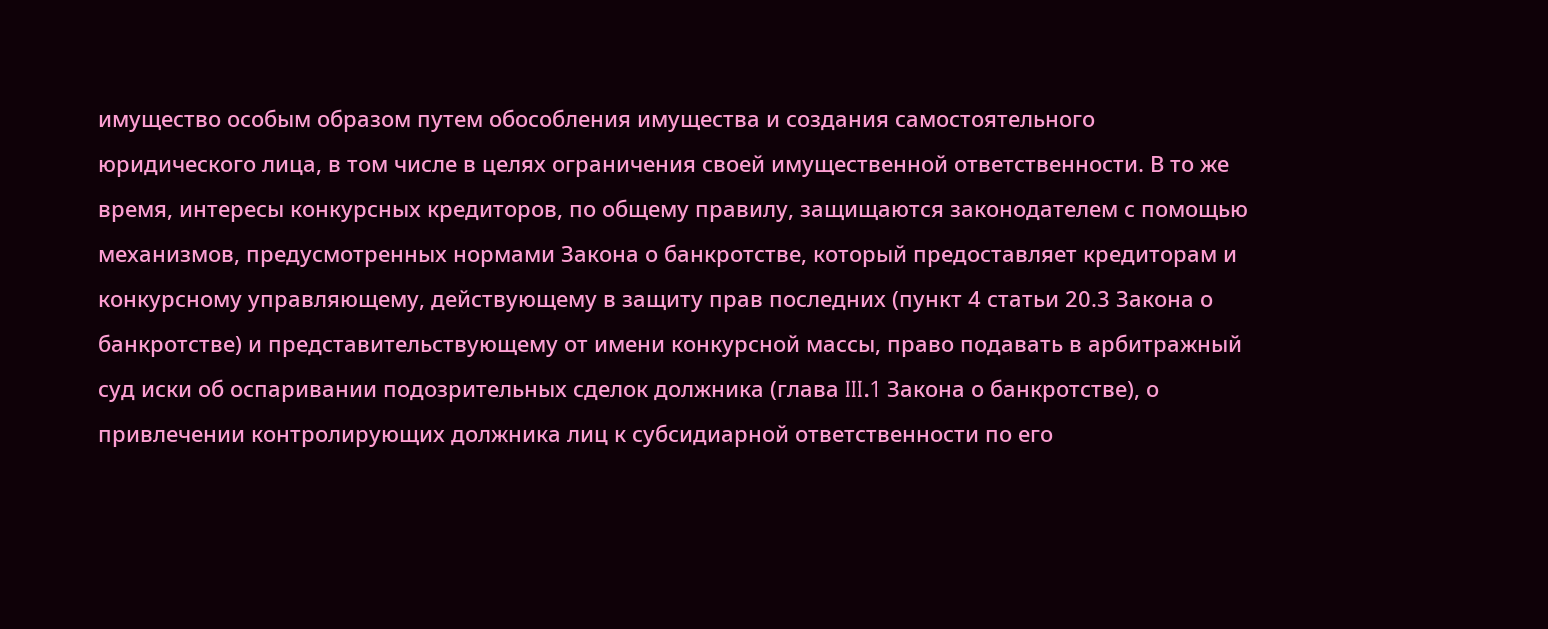имущество особым образом путем обособления имущества и создания самостоятельного юридического лица, в том числе в целях ограничения своей имущественной ответственности. В то же время, интересы конкурсных кредиторов, по общему правилу, защищаются законодателем с помощью механизмов, предусмотренных нормами Закона о банкротстве, который предоставляет кредиторам и конкурсному управляющему, действующему в защиту прав последних (пункт 4 статьи 20.3 Закона о банкротстве) и представительствующему от имени конкурсной массы, право подавать в арбитражный суд иски об оспаривании подозрительных сделок должника (глава III.1 Закона о банкротстве), о привлечении контролирующих должника лиц к субсидиарной ответственности по его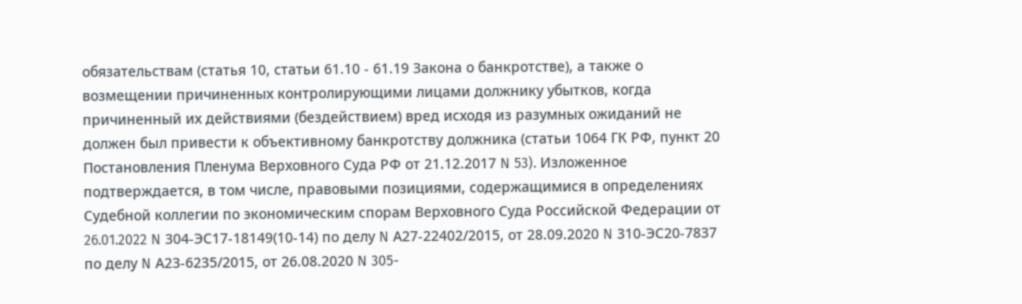обязательствам (статья 10, статьи 61.10 - 61.19 Закона о банкротстве), а также о возмещении причиненных контролирующими лицами должнику убытков, когда причиненный их действиями (бездействием) вред исходя из разумных ожиданий не должен был привести к объективному банкротству должника (статьи 1064 ГК РФ, пункт 20 Постановления Пленума Верховного Суда РФ от 21.12.2017 N 53). Изложенное подтверждается, в том числе, правовыми позициями, содержащимися в определениях Судебной коллегии по экономическим спорам Верховного Суда Российской Федерации от 26.01.2022 N 304-ЭС17-18149(10-14) по делу N А27-22402/2015, от 28.09.2020 N 310-ЭС20-7837 по делу N А23-6235/2015, от 26.08.2020 N 305-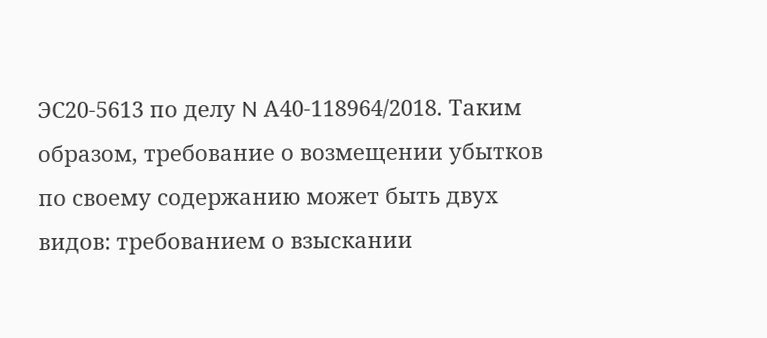ЭС20-5613 по делу N А40-118964/2018. Таким образом, требование о возмещении убытков по своему содержанию может быть двух видов: требованием о взыскании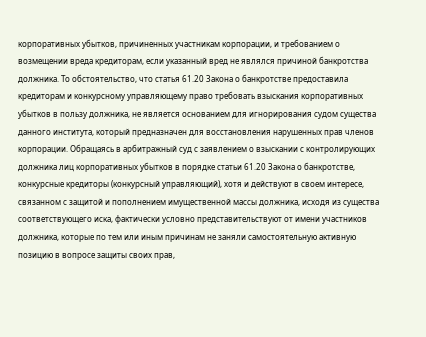корпоративных убытков, причиненных участникам корпорации, и требованием о возмещении вреда кредиторам, если указанный вред не являлся причиной банкротства должника. То обстоятельство, что статья 61.20 Закона о банкротстве предоставила кредиторам и конкурсному управляющему право требовать взыскания корпоративных убытков в пользу должника, не является основанием для игнорирования судом существа данного института, который предназначен для восстановления нарушенных прав членов корпорации. Обращаясь в арбитражный суд с заявлением о взыскании с контролирующих должника лиц корпоративных убытков в порядке статьи 61.20 Закона о банкротстве, конкурсные кредиторы (конкурсный управляющий), хотя и действуют в своем интересе, связанном с защитой и пополнением имущественной массы должника, исходя из существа соответствующего иска, фактически условно представительствуют от имени участников должника, которые по тем или иным причинам не заняли самостоятельную активную позицию в вопросе защиты своих прав,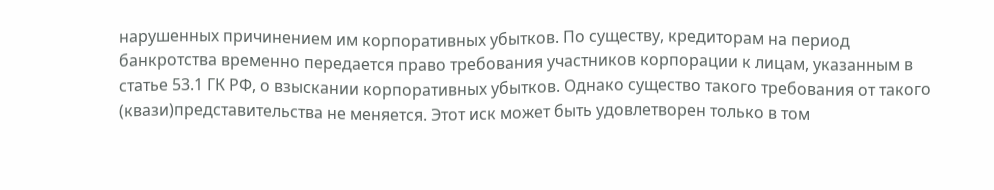нарушенных причинением им корпоративных убытков. По существу, кредиторам на период банкротства временно передается право требования участников корпорации к лицам, указанным в статье 53.1 ГК РФ, о взыскании корпоративных убытков. Однако существо такого требования от такого (квази)представительства не меняется. Этот иск может быть удовлетворен только в том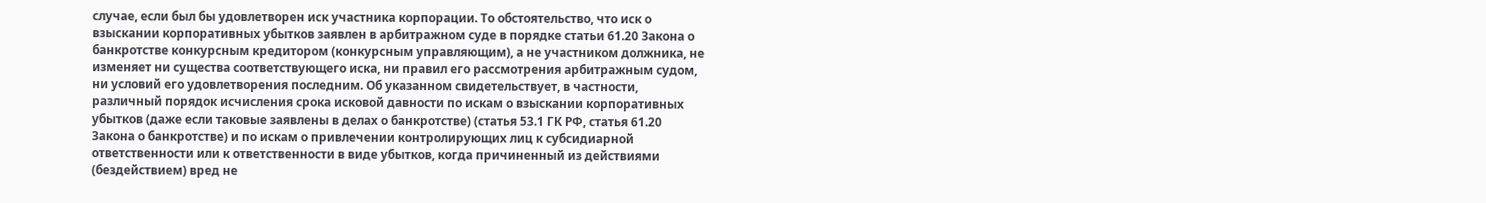случае, если был бы удовлетворен иск участника корпорации. То обстоятельство, что иск о взыскании корпоративных убытков заявлен в арбитражном суде в порядке статьи 61.20 Закона о банкротстве конкурсным кредитором (конкурсным управляющим), а не участником должника, не изменяет ни существа соответствующего иска, ни правил его рассмотрения арбитражным судом, ни условий его удовлетворения последним. Об указанном свидетельствует, в частности, различный порядок исчисления срока исковой давности по искам о взыскании корпоративных убытков (даже если таковые заявлены в делах о банкротстве) (статья 53.1 ГК РФ, статья 61.20 Закона о банкротстве) и по искам о привлечении контролирующих лиц к субсидиарной ответственности или к ответственности в виде убытков, когда причиненный из действиями (бездействием) вред не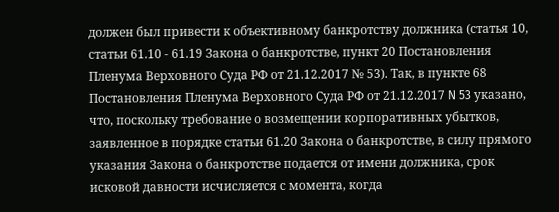должен был привести к объективному банкротству должника (статья 10, статьи 61.10 - 61.19 Закона о банкротстве, пункт 20 Постановления Пленума Верховного Суда РФ от 21.12.2017 № 53). Так, в пункте 68 Постановления Пленума Верховного Суда РФ от 21.12.2017 N 53 указано, что, поскольку требование о возмещении корпоративных убытков, заявленное в порядке статьи 61.20 Закона о банкротстве, в силу прямого указания Закона о банкротстве подается от имени должника, срок исковой давности исчисляется с момента, когда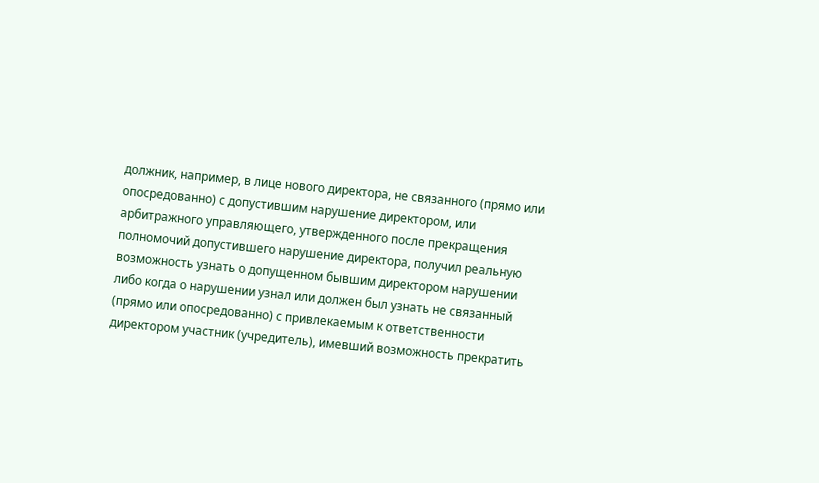должник, например, в лице нового директора, не связанного (прямо или опосредованно) с допустившим нарушение директором, или арбитражного управляющего, утвержденного после прекращения полномочий допустившего нарушение директора, получил реальную возможность узнать о допущенном бывшим директором нарушении либо когда о нарушении узнал или должен был узнать не связанный (прямо или опосредованно) с привлекаемым к ответственности директором участник (учредитель), имевший возможность прекратить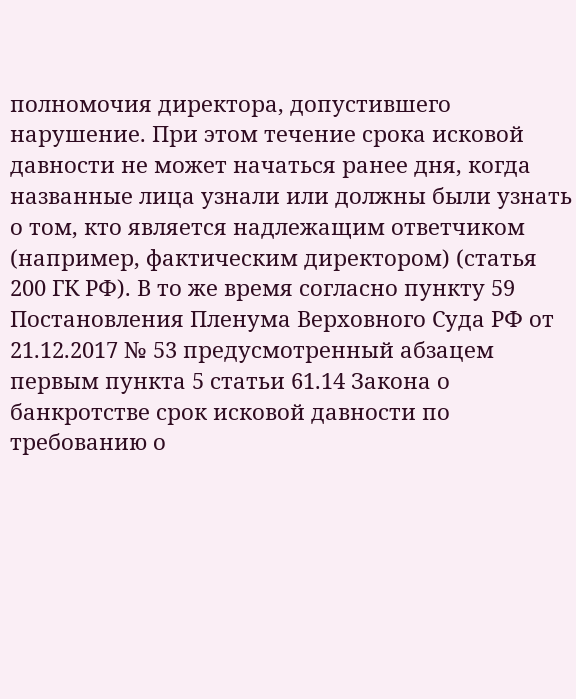полномочия директора, допустившего нарушение. При этом течение срока исковой давности не может начаться ранее дня, когда названные лица узнали или должны были узнать о том, кто является надлежащим ответчиком (например, фактическим директором) (статья 200 ГК РФ). В то же время согласно пункту 59 Постановления Пленума Верховного Суда РФ от 21.12.2017 № 53 предусмотренный абзацем первым пункта 5 статьи 61.14 Закона о банкротстве срок исковой давности по требованию о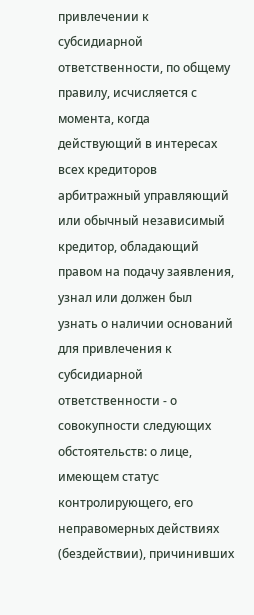привлечении к субсидиарной ответственности, по общему правилу, исчисляется с момента, когда действующий в интересах всех кредиторов арбитражный управляющий или обычный независимый кредитор, обладающий правом на подачу заявления, узнал или должен был узнать о наличии оснований для привлечения к субсидиарной ответственности - о совокупности следующих обстоятельств: о лице, имеющем статус контролирующего, его неправомерных действиях (бездействии), причинивших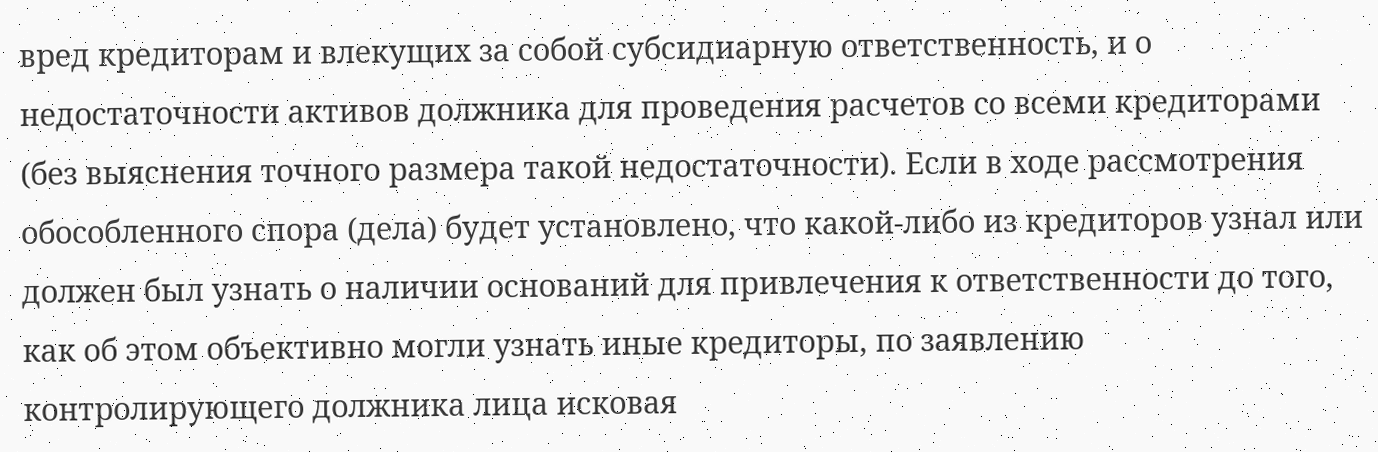вред кредиторам и влекущих за собой субсидиарную ответственность, и о недостаточности активов должника для проведения расчетов со всеми кредиторами (без выяснения точного размера такой недостаточности). Если в ходе рассмотрения обособленного спора (дела) будет установлено, что какой-либо из кредиторов узнал или должен был узнать о наличии оснований для привлечения к ответственности до того, как об этом объективно могли узнать иные кредиторы, по заявлению контролирующего должника лица исковая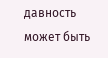давность может быть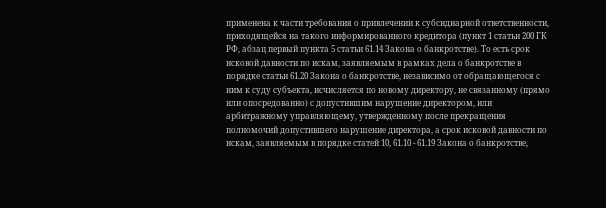применена к части требования о привлечении к субсидиарной ответственности, приходящейся на такого информированного кредитора (пункт 1 статьи 200 ГК РФ, абзац первый пункта 5 статьи 61.14 Закона о банкротстве). То есть срок исковой давности по искам, заявляемым в рамках дела о банкротстве в порядке статьи 61.20 Закона о банкротстве, независимо от обращающегося с ним к суду субъекта, исчисляется по новому директору, не связанному (прямо или опосредованно) с допустившим нарушение директором, или арбитражному управляющему, утвержденному после прекращения полномочий допустившего нарушение директора, а срок исковой давности по искам, заявляемым в порядке статей 10, 61.10 - 61.19 Закона о банкротстве,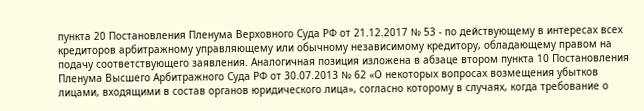пункта 20 Постановления Пленума Верховного Суда РФ от 21.12.2017 № 53 - по действующему в интересах всех кредиторов арбитражному управляющему или обычному независимому кредитору, обладающему правом на подачу соответствующего заявления. Аналогичная позиция изложена в абзаце втором пункта 10 Постановления Пленума Высшего Арбитражного Суда РФ от 30.07.2013 № 62 «О некоторых вопросах возмещения убытков лицами, входящими в состав органов юридического лица», согласно которому в случаях, когда требование о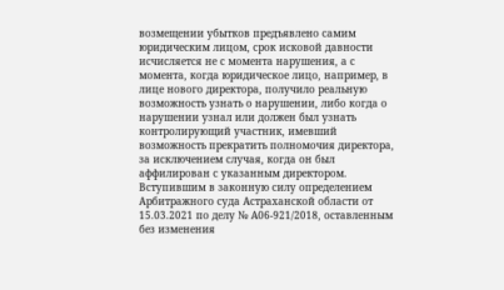возмещении убытков предъявлено самим юридическим лицом, срок исковой давности исчисляется не с момента нарушения, а с момента, когда юридическое лицо, например, в лице нового директора, получило реальную возможность узнать о нарушении, либо когда о нарушении узнал или должен был узнать контролирующий участник, имевший возможность прекратить полномочия директора, за исключением случая, когда он был аффилирован с указанным директором. Вступившим в законную силу определением Арбитражного суда Астраханской области от 15.03.2021 по делу № А06-921/2018, оставленным без изменения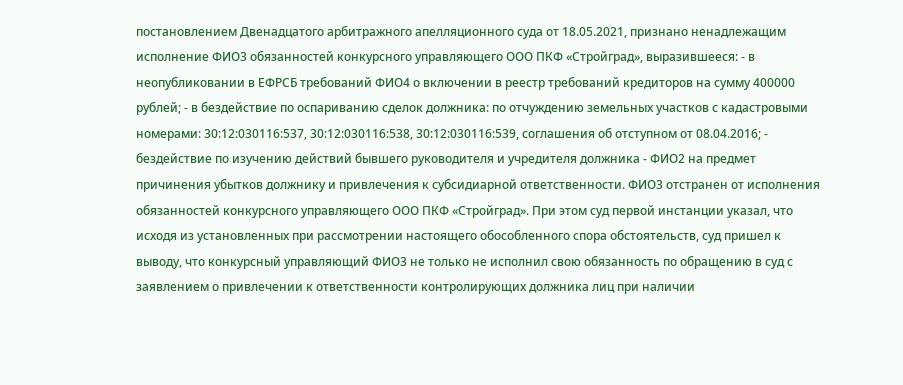постановлением Двенадцатого арбитражного апелляционного суда от 18.05.2021, признано ненадлежащим исполнение ФИО3 обязанностей конкурсного управляющего ООО ПКФ «Стройград», выразившееся: - в неопубликовании в ЕФРСБ требований ФИО4 о включении в реестр требований кредиторов на сумму 400000 рублей; - в бездействие по оспариванию сделок должника: по отчуждению земельных участков с кадастровыми номерами: 30:12:030116:537, 30:12:030116:538, 30:12:030116:539, соглашения об отступном от 08.04.2016; - бездействие по изучению действий бывшего руководителя и учредителя должника - ФИО2 на предмет причинения убытков должнику и привлечения к субсидиарной ответственности. ФИО3 отстранен от исполнения обязанностей конкурсного управляющего ООО ПКФ «Стройград». При этом суд первой инстанции указал, что исходя из установленных при рассмотрении настоящего обособленного спора обстоятельств, суд пришел к выводу, что конкурсный управляющий ФИО3 не только не исполнил свою обязанность по обращению в суд с заявлением о привлечении к ответственности контролирующих должника лиц при наличии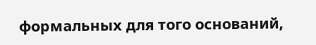формальных для того оснований,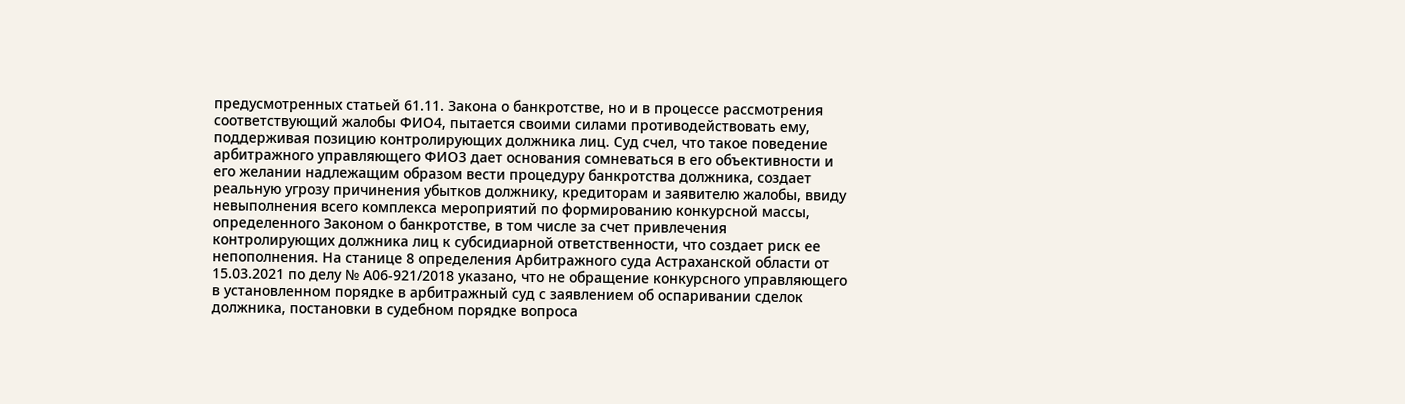предусмотренных статьей 61.11. Закона о банкротстве, но и в процессе рассмотрения соответствующий жалобы ФИО4, пытается своими силами противодействовать ему, поддерживая позицию контролирующих должника лиц. Суд счел, что такое поведение арбитражного управляющего ФИО3 дает основания сомневаться в его объективности и его желании надлежащим образом вести процедуру банкротства должника, создает реальную угрозу причинения убытков должнику, кредиторам и заявителю жалобы, ввиду невыполнения всего комплекса мероприятий по формированию конкурсной массы, определенного Законом о банкротстве, в том числе за счет привлечения контролирующих должника лиц к субсидиарной ответственности, что создает риск ее непополнения. На станице 8 определения Арбитражного суда Астраханской области от 15.03.2021 по делу № А06-921/2018 указано, что не обращение конкурсного управляющего в установленном порядке в арбитражный суд с заявлением об оспаривании сделок должника, постановки в судебном порядке вопроса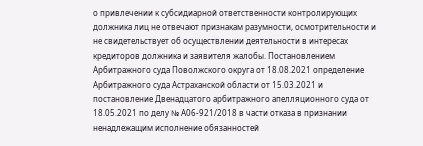о привлечении к субсидиарной ответственности контролирующих должника лиц не отвечают признакам разумности, осмотрительности и не свидетельствует об осуществлении деятельности в интересах кредиторов должника и заявителя жалобы. Постановлением Арбитражного суда Поволжского округа от 18.08.2021 определение Арбитражного суда Астраханской области от 15.03.2021 и постановление Двенадцатого арбитражного апелляционного суда от 18.05.2021 по делу № А06-921/2018 в части отказа в признании ненадлежащим исполнение обязанностей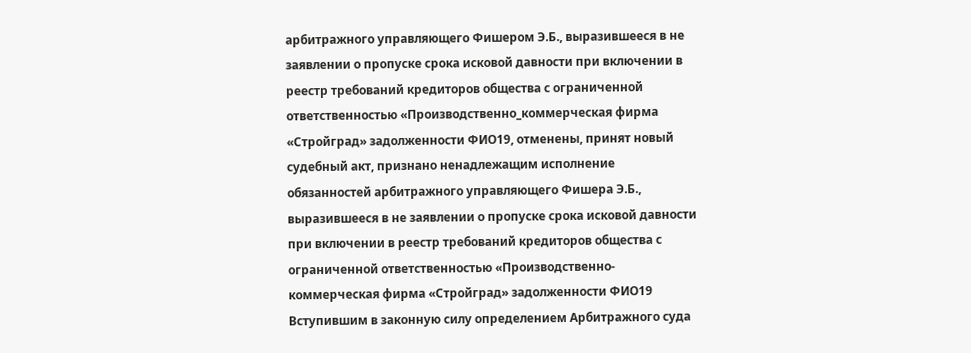арбитражного управляющего Фишером Э.Б., выразившееся в не заявлении о пропуске срока исковой давности при включении в реестр требований кредиторов общества с ограниченной ответственностью «Производственно_коммерческая фирма «Стройград» задолженности ФИО19, отменены, принят новый судебный акт, признано ненадлежащим исполнение обязанностей арбитражного управляющего Фишера Э.Б., выразившееся в не заявлении о пропуске срока исковой давности при включении в реестр требований кредиторов общества с ограниченной ответственностью «Производственно-коммерческая фирма «Стройград» задолженности ФИО19 Вступившим в законную силу определением Арбитражного суда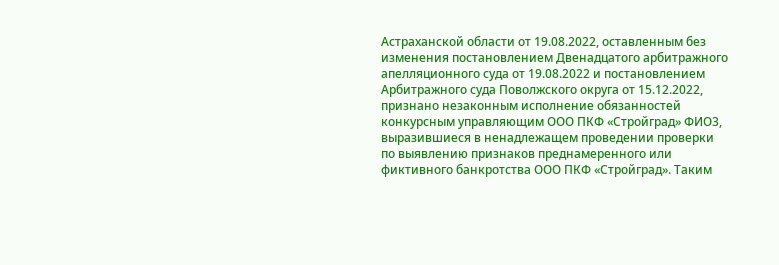Астраханской области от 19.08.2022, оставленным без изменения постановлением Двенадцатого арбитражного апелляционного суда от 19.08.2022 и постановлением Арбитражного суда Поволжского округа от 15.12.2022, признано незаконным исполнение обязанностей конкурсным управляющим ООО ПКФ «Стройград» ФИО3, выразившиеся в ненадлежащем проведении проверки по выявлению признаков преднамеренного или фиктивного банкротства ООО ПКФ «Стройград». Таким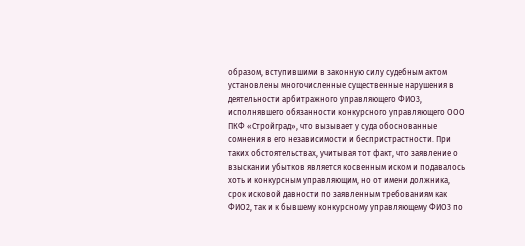образом, вступившими в законную силу судебным актом установлены многочисленные существенные нарушения в деятельности арбитражного управляющего ФИО3, исполнявшего обязанности конкурсного управляющего ООО ПКФ «Стройград», что вызывает у суда обоснованные сомнения в его независимости и беспристрастности. При таких обстоятельствах, учитывая тот факт, что заявление о взыскании убытков является косвенным иском и подавалось хоть и конкурсным управляющим, но от имени должника, срок исковой давности по заявленным требованиям как ФИО2, так и к бывшему конкурсному управляющему ФИО3 по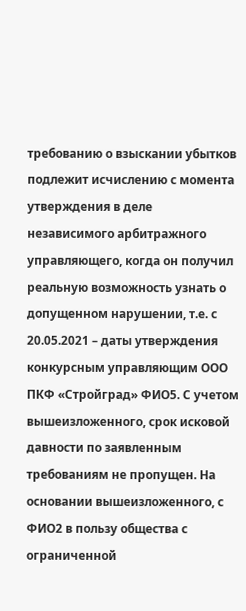требованию о взыскании убытков подлежит исчислению с момента утверждения в деле независимого арбитражного управляющего, когда он получил реальную возможность узнать о допущенном нарушении, т.е. с 20.05.2021 – даты утверждения конкурсным управляющим ООО ПКФ «Стройград» ФИО5. С учетом вышеизложенного, срок исковой давности по заявленным требованиям не пропущен. На основании вышеизложенного, с ФИО2 в пользу общества с ограниченной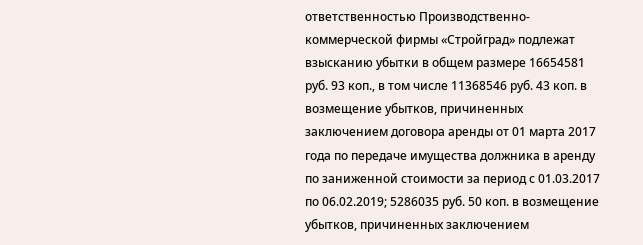ответственностью Производственно-коммерческой фирмы «Стройград» подлежат взысканию убытки в общем размере 16654581 руб. 93 коп., в том числе 11368546 руб. 43 коп. в возмещение убытков, причиненных заключением договора аренды от 01 марта 2017 года по передаче имущества должника в аренду по заниженной стоимости за период с 01.03.2017 по 06.02.2019; 5286035 руб. 50 коп. в возмещение убытков, причиненных заключением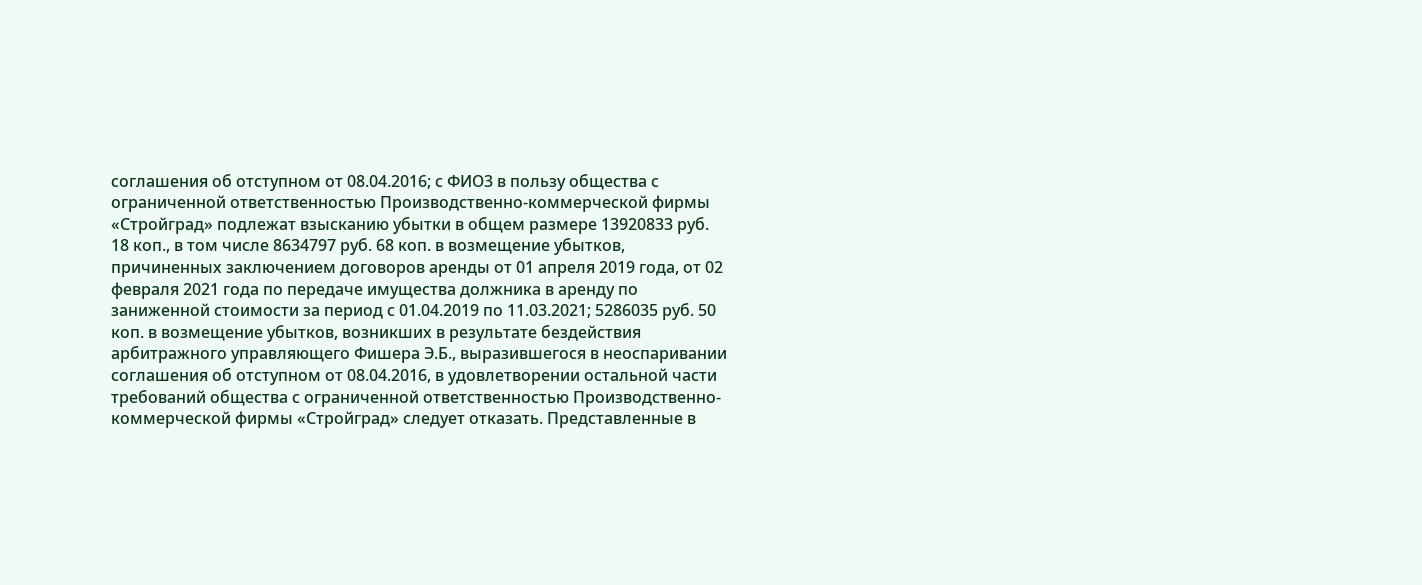соглашения об отступном от 08.04.2016; с ФИО3 в пользу общества с ограниченной ответственностью Производственно-коммерческой фирмы «Стройград» подлежат взысканию убытки в общем размере 13920833 руб. 18 коп., в том числе 8634797 руб. 68 коп. в возмещение убытков, причиненных заключением договоров аренды от 01 апреля 2019 года, от 02 февраля 2021 года по передаче имущества должника в аренду по заниженной стоимости за период с 01.04.2019 по 11.03.2021; 5286035 руб. 50 коп. в возмещение убытков, возникших в результате бездействия арбитражного управляющего Фишера Э.Б., выразившегося в неоспаривании соглашения об отступном от 08.04.2016, в удовлетворении остальной части требований общества с ограниченной ответственностью Производственно-коммерческой фирмы «Стройград» следует отказать. Представленные в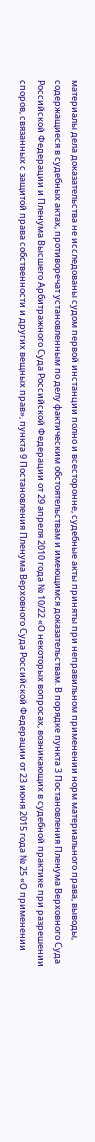материалы дела доказательства не исследованы судом первой инстанции полно и всесторонне, судебные акты приняты при неправильном применении норм материального права, выводы, содержащиеся в судебных актах, противоречат установленным по делу фактическим обстоятельствам и имеющимся доказательствам. В порядке пункта 3 Постановления Пленума Верховного Суда Российской Федерации и Пленума Высшего Арбитражного Суда Российской Федерации от 29 апреля 2010 года № 10/22 «О некоторых вопросах, возникающих в судебной практике при разрешении споров, связанных с защитой права собственности и других вещных прав», пункта 9 Постановления Пленума Верховного Суда Российской Федерации от 23 июня 2015 года № 25 «О применении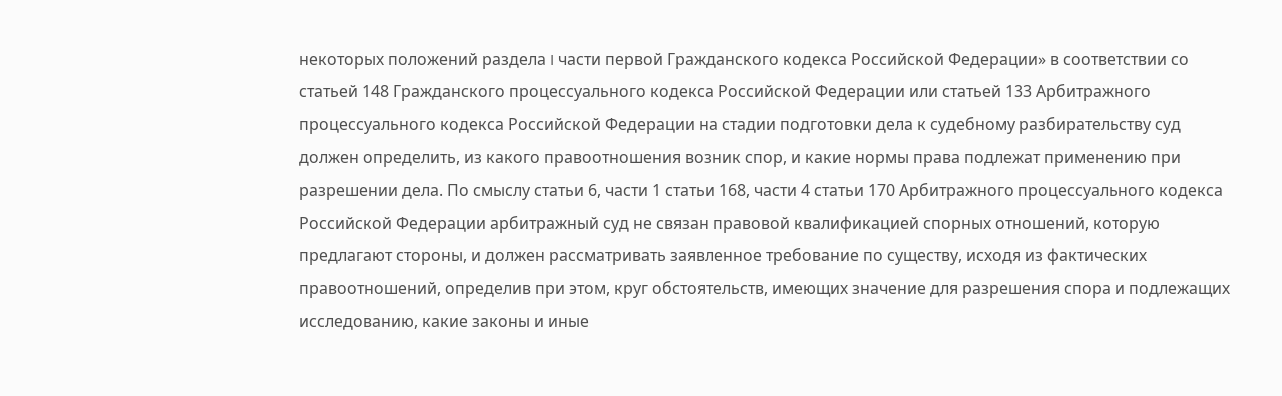некоторых положений раздела I части первой Гражданского кодекса Российской Федерации» в соответствии со статьей 148 Гражданского процессуального кодекса Российской Федерации или статьей 133 Арбитражного процессуального кодекса Российской Федерации на стадии подготовки дела к судебному разбирательству суд должен определить, из какого правоотношения возник спор, и какие нормы права подлежат применению при разрешении дела. По смыслу статьи 6, части 1 статьи 168, части 4 статьи 170 Арбитражного процессуального кодекса Российской Федерации арбитражный суд не связан правовой квалификацией спорных отношений, которую предлагают стороны, и должен рассматривать заявленное требование по существу, исходя из фактических правоотношений, определив при этом, круг обстоятельств, имеющих значение для разрешения спора и подлежащих исследованию, какие законы и иные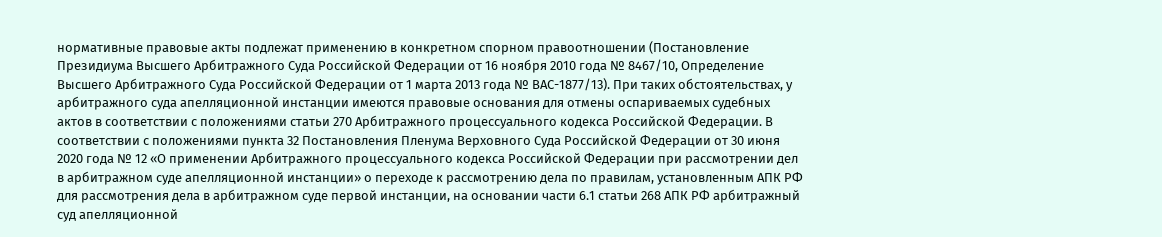нормативные правовые акты подлежат применению в конкретном спорном правоотношении (Постановление Президиума Высшего Арбитражного Суда Российской Федерации от 16 ноября 2010 года № 8467/10, Определение Высшего Арбитражного Суда Российской Федерации от 1 марта 2013 года № ВАС-1877/13). При таких обстоятельствах, у арбитражного суда апелляционной инстанции имеются правовые основания для отмены оспариваемых судебных актов в соответствии с положениями статьи 270 Арбитражного процессуального кодекса Российской Федерации. В соответствии с положениями пункта 32 Постановления Пленума Верховного Суда Российской Федерации от 30 июня 2020 года № 12 «О применении Арбитражного процессуального кодекса Российской Федерации при рассмотрении дел в арбитражном суде апелляционной инстанции» о переходе к рассмотрению дела по правилам, установленным АПК РФ для рассмотрения дела в арбитражном суде первой инстанции, на основании части 6.1 статьи 268 АПК РФ арбитражный суд апелляционной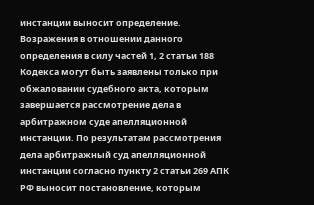инстанции выносит определение. Возражения в отношении данного определения в силу частей 1, 2 статьи 188 Кодекса могут быть заявлены только при обжаловании судебного акта, которым завершается рассмотрение дела в арбитражном суде апелляционной инстанции. По результатам рассмотрения дела арбитражный суд апелляционной инстанции согласно пункту 2 статьи 269 АПК РФ выносит постановление, которым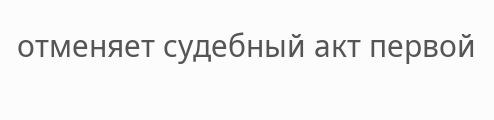отменяет судебный акт первой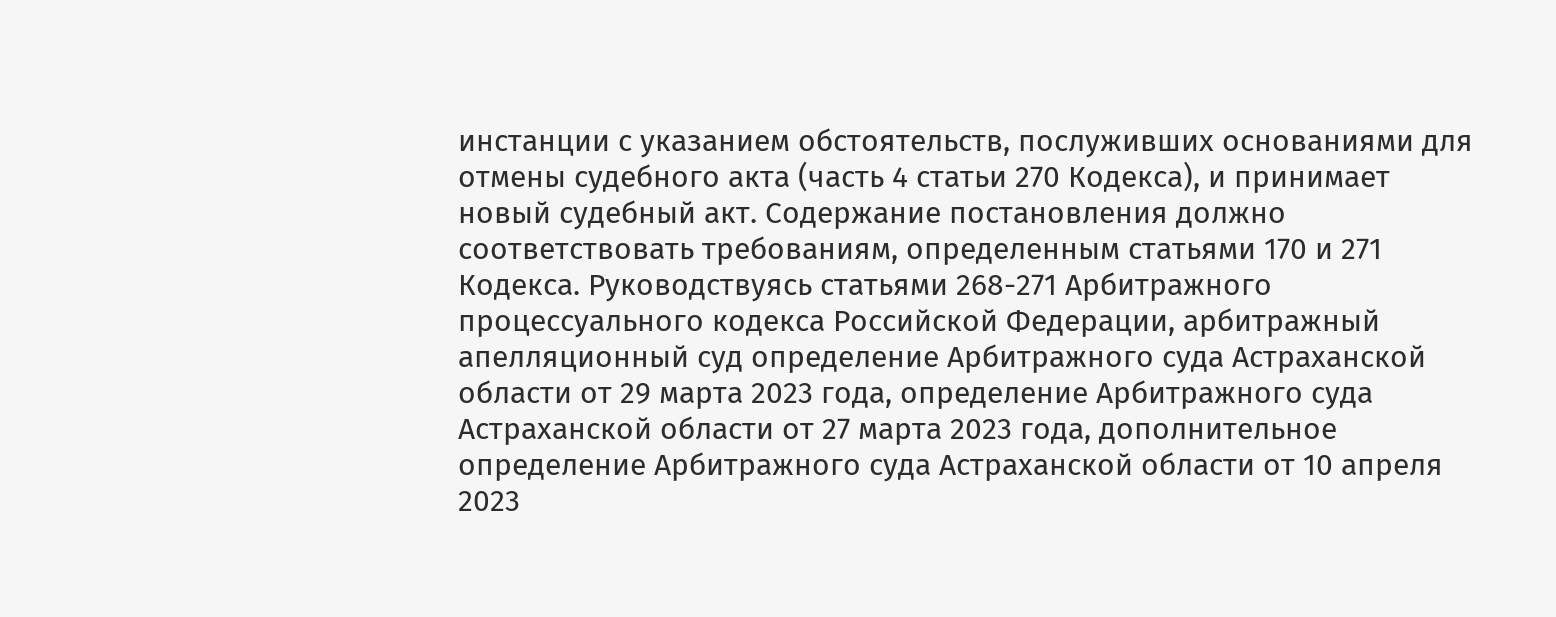инстанции с указанием обстоятельств, послуживших основаниями для отмены судебного акта (часть 4 статьи 270 Кодекса), и принимает новый судебный акт. Содержание постановления должно соответствовать требованиям, определенным статьями 170 и 271 Кодекса. Руководствуясь статьями 268-271 Арбитражного процессуального кодекса Российской Федерации, арбитражный апелляционный суд определение Арбитражного суда Астраханской области от 29 марта 2023 года, определение Арбитражного суда Астраханской области от 27 марта 2023 года, дополнительное определение Арбитражного суда Астраханской области от 10 апреля 2023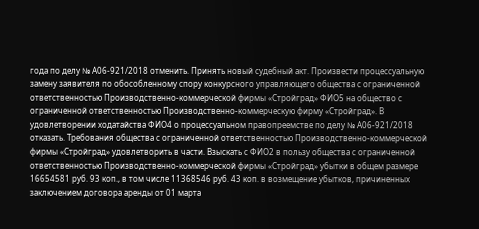года по делу № А06-921/2018 отменить. Принять новый судебный акт. Произвести процессуальную замену заявителя по обособленному спору конкурсного управляющего общества с ограниченной ответственностью Производственно-коммерческой фирмы «Стройград» ФИО5 на общество с ограниченной ответственностью Производственно-коммерческую фирму «Стройград». В удовлетворении ходатайства ФИО4 о процессуальном правопреемстве по делу № А06-921/2018 отказать. Требования общества с ограниченной ответственностью Производственно-коммерческой фирмы «Стройград» удовлетворить в части. Взыскать с ФИО2 в пользу общества с ограниченной ответственностью Производственно-коммерческой фирмы «Стройград» убытки в общем размере 16654581 руб. 93 коп., в том числе 11368546 руб. 43 коп. в возмещение убытков, причиненных заключением договора аренды от 01 марта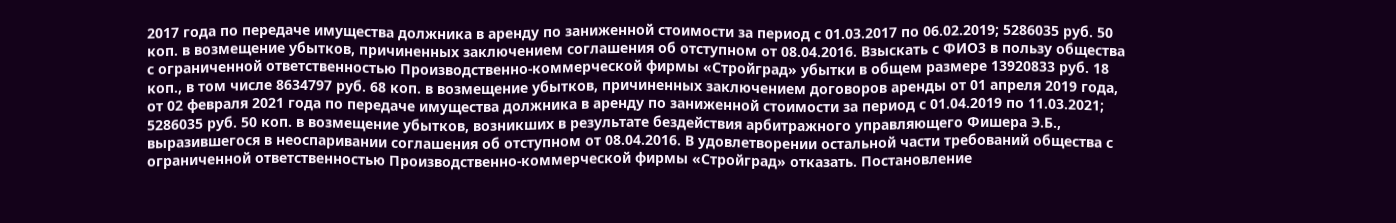2017 года по передаче имущества должника в аренду по заниженной стоимости за период с 01.03.2017 по 06.02.2019; 5286035 руб. 50 коп. в возмещение убытков, причиненных заключением соглашения об отступном от 08.04.2016. Взыскать с ФИО3 в пользу общества с ограниченной ответственностью Производственно-коммерческой фирмы «Стройград» убытки в общем размере 13920833 руб. 18 коп., в том числе 8634797 руб. 68 коп. в возмещение убытков, причиненных заключением договоров аренды от 01 апреля 2019 года, от 02 февраля 2021 года по передаче имущества должника в аренду по заниженной стоимости за период с 01.04.2019 по 11.03.2021; 5286035 руб. 50 коп. в возмещение убытков, возникших в результате бездействия арбитражного управляющего Фишера Э.Б., выразившегося в неоспаривании соглашения об отступном от 08.04.2016. В удовлетворении остальной части требований общества с ограниченной ответственностью Производственно-коммерческой фирмы «Стройград» отказать. Постановление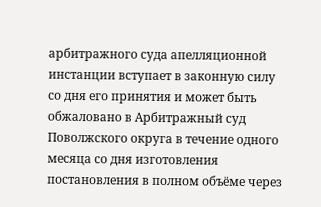арбитражного суда апелляционной инстанции вступает в законную силу со дня его принятия и может быть обжаловано в Арбитражный суд Поволжского округа в течение одного месяца со дня изготовления постановления в полном объёме через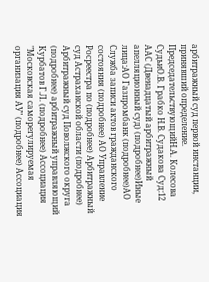арбитражный суд первой инстанции, принявший определение. ПредседательствующийН.А. Колесова СудьиО.В. Грабко Н.В. Судакова Суд:12 ААС (Двенадцатый арбитражный апелляционный суд) (подробнее)Иные лица:АО Газпромбанк (подробнее)АО Служба записи актов гражданского состояния (подробнее) АО Управление Росреестра по (подробнее) Арбитражный суд Астраханской области (подробнее) Арбитражный суд Поволжского округа (подробнее) арбитражный управляющий Курбатов Г.Л. (подробнее) Ассоциация "Московская саморегулируемая организация АУ" (подробнее) Ассоциация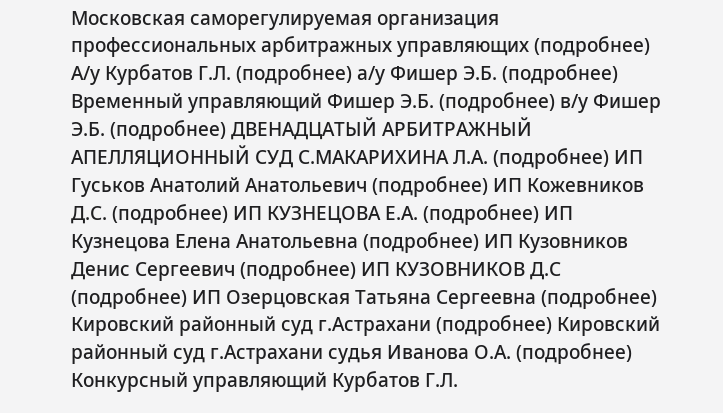Московская саморегулируемая организация профессиональных арбитражных управляющих (подробнее) А/у Курбатов Г.Л. (подробнее) а/у Фишер Э.Б. (подробнее) Временный управляющий Фишер Э.Б. (подробнее) в/у Фишер Э.Б. (подробнее) ДВЕНАДЦАТЫЙ АРБИТРАЖНЫЙ АПЕЛЛЯЦИОННЫЙ СУД С.МАКАРИХИНА Л.А. (подробнее) ИП Гуськов Анатолий Анатольевич (подробнее) ИП Кожевников Д.С. (подробнее) ИП КУЗНЕЦОВА Е.А. (подробнее) ИП Кузнецова Елена Анатольевна (подробнее) ИП Кузовников Денис Сергеевич (подробнее) ИП КУЗОВНИКОВ Д.С (подробнее) ИП Озерцовская Татьяна Сергеевна (подробнее) Кировский районный суд г.Астрахани (подробнее) Кировский районный суд г.Астрахани судья Иванова О.А. (подробнее) Конкурсный управляющий Курбатов Г.Л.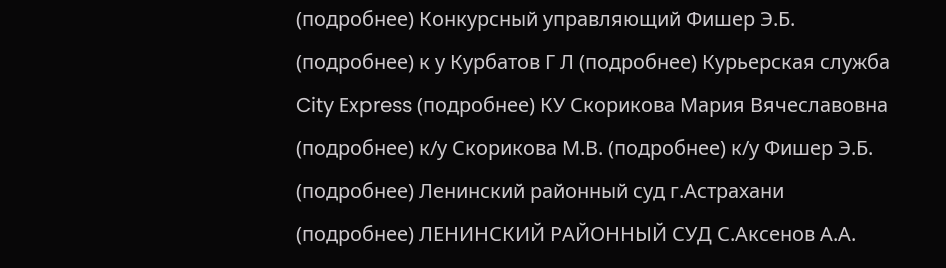(подробнее) Конкурсный управляющий Фишер Э.Б. (подробнее) к у Курбатов Г Л (подробнее) Курьерская служба City Express (подробнее) КУ Скорикова Мария Вячеславовна (подробнее) к/у Скорикова М.В. (подробнее) к/у Фишер Э.Б. (подробнее) Ленинский районный суд г.Астрахани (подробнее) ЛЕНИНСКИЙ РАЙОННЫЙ СУД С.Аксенов А.А.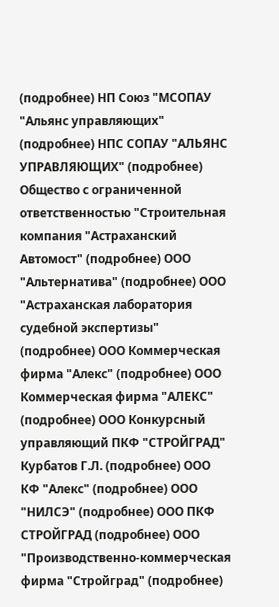(подробнее) НП Союз "МСОПАУ "Альянс управляющих" (подробнее) НПС СОПАУ "АЛЬЯНС УПРАВЛЯЮЩИХ" (подробнее) Общество с ограниченной ответственностью "Строительная компания "Астраханский Автомост" (подробнее) ООО "Альтернатива" (подробнее) ООО "Астраханская лаборатория судебной экспертизы" (подробнее) ООО Коммерческая фирма "Алекс" (подробнее) ООО Коммерческая фирма "АЛЕКС" (подробнее) ООО Конкурсный управляющий ПКФ "СТРОЙГРАД" Курбатов Г.Л. (подробнее) ООО КФ "Алекс" (подробнее) ООО "НИЛСЭ" (подробнее) ООО ПКФ СТРОЙГРАД (подробнее) ООО "Производственно-коммерческая фирма "Стройград" (подробнее)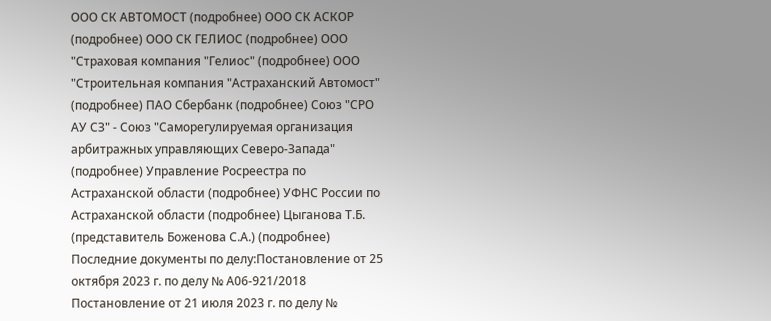ООО СК АВТОМОСТ (подробнее) ООО СК АСКОР (подробнее) ООО СК ГЕЛИОС (подробнее) ООО "Страховая компания "Гелиос" (подробнее) ООО "Строительная компания "Астраханский Автомост" (подробнее) ПАО Сбербанк (подробнее) Союз "СРО АУ СЗ" - Союз "Саморегулируемая организация арбитражных управляющих Северо-Запада" (подробнее) Управление Росреестра по Астраханской области (подробнее) УФНС России по Астраханской области (подробнее) Цыганова Т.Б. (представитель Боженова С.А.) (подробнее) Последние документы по делу:Постановление от 25 октября 2023 г. по делу № А06-921/2018 Постановление от 21 июля 2023 г. по делу №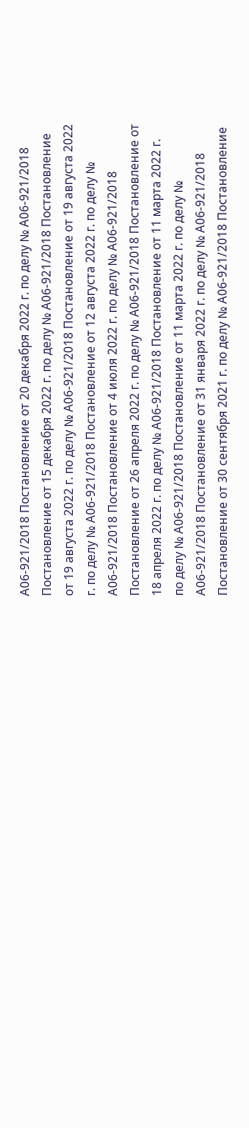А06-921/2018 Постановление от 20 декабря 2022 г. по делу № А06-921/2018 Постановление от 15 декабря 2022 г. по делу № А06-921/2018 Постановление от 19 августа 2022 г. по делу № А06-921/2018 Постановление от 19 августа 2022 г. по делу № А06-921/2018 Постановление от 12 августа 2022 г. по делу № А06-921/2018 Постановление от 4 июля 2022 г. по делу № А06-921/2018 Постановление от 26 апреля 2022 г. по делу № А06-921/2018 Постановление от 18 апреля 2022 г. по делу № А06-921/2018 Постановление от 11 марта 2022 г. по делу № А06-921/2018 Постановление от 11 марта 2022 г. по делу № А06-921/2018 Постановление от 31 января 2022 г. по делу № А06-921/2018 Постановление от 30 сентября 2021 г. по делу № А06-921/2018 Постановление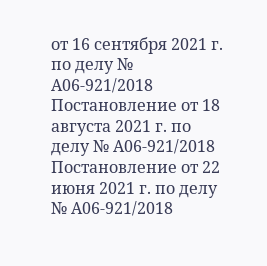от 16 сентября 2021 г. по делу № А06-921/2018 Постановление от 18 августа 2021 г. по делу № А06-921/2018 Постановление от 22 июня 2021 г. по делу № А06-921/2018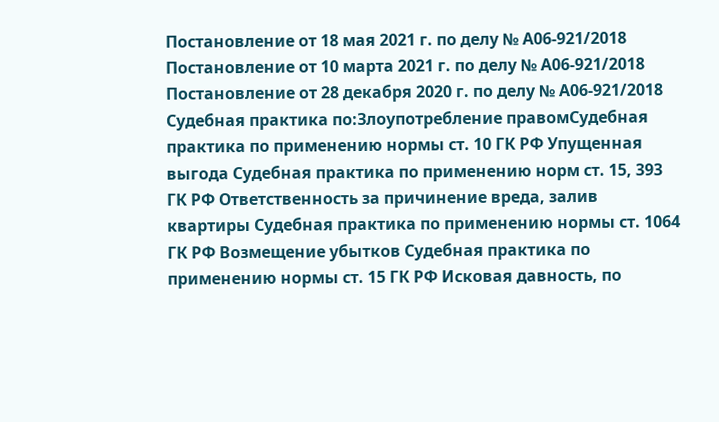Постановление от 18 мая 2021 г. по делу № А06-921/2018 Постановление от 10 марта 2021 г. по делу № А06-921/2018 Постановление от 28 декабря 2020 г. по делу № А06-921/2018 Судебная практика по:Злоупотребление правомСудебная практика по применению нормы ст. 10 ГК РФ Упущенная выгода Судебная практика по применению норм ст. 15, 393 ГК РФ Ответственность за причинение вреда, залив квартиры Судебная практика по применению нормы ст. 1064 ГК РФ Возмещение убытков Судебная практика по применению нормы ст. 15 ГК РФ Исковая давность, по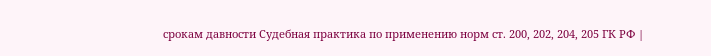срокам давности Судебная практика по применению норм ст. 200, 202, 204, 205 ГК РФ |